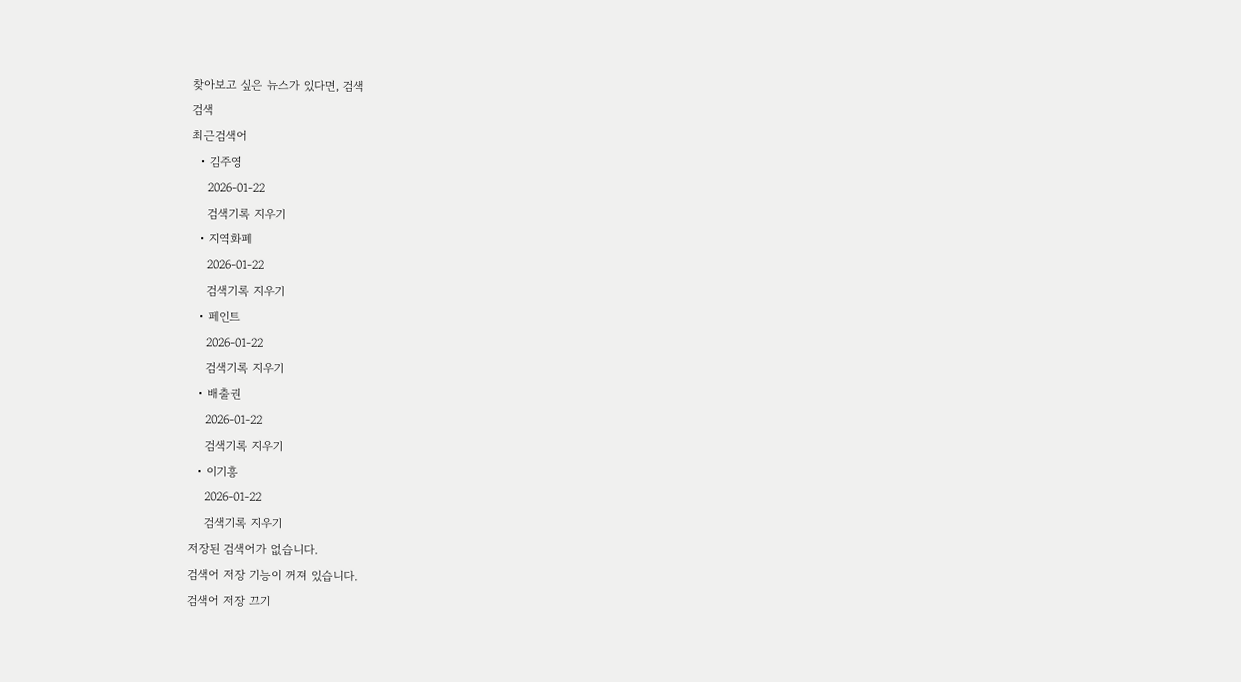찾아보고 싶은 뉴스가 있다면, 검색
검색
최근검색어
  • 김주영
    2026-01-22
    검색기록 지우기
  • 지역화폐
    2026-01-22
    검색기록 지우기
  • 페인트
    2026-01-22
    검색기록 지우기
  • 배출권
    2026-01-22
    검색기록 지우기
  • 이기흥
    2026-01-22
    검색기록 지우기
저장된 검색어가 없습니다.
검색어 저장 기능이 꺼져 있습니다.
검색어 저장 끄기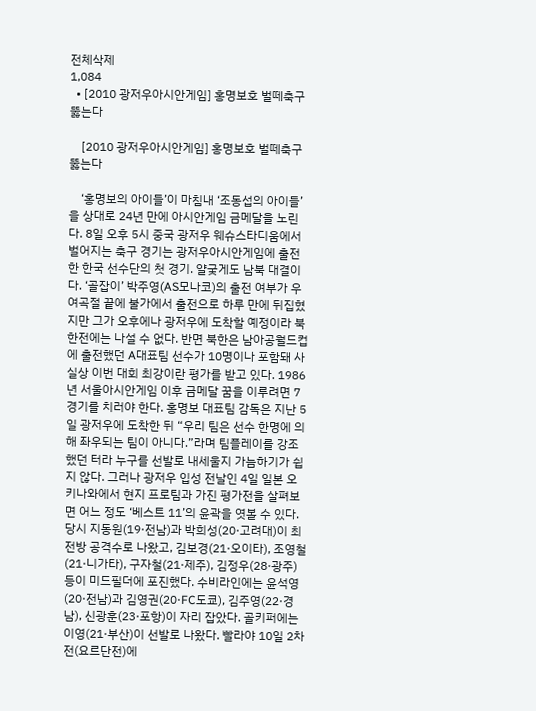전체삭제
1,084
  • [2010 광저우아시안게임] 홍명보호 벌떼축구 뚫는다

    [2010 광저우아시안게임] 홍명보호 벌떼축구 뚫는다

    ‘홍명보의 아이들’이 마침내 ‘조동섭의 아이들’을 상대로 24년 만에 아시안게임 금메달을 노린다. 8일 오후 5시 중국 광저우 웨슈스타디움에서 벌어지는 축구 경기는 광저우아시안게임에 출전한 한국 선수단의 첫 경기. 얄궂게도 남북 대결이다. ‘골잡이’ 박주영(AS모나코)의 출전 여부가 우여곡절 끝에 불가에서 출전으로 하루 만에 뒤집혔지만 그가 오후에나 광저우에 도착할 예정이라 북한전에는 나설 수 없다. 반면 북한은 남아공월드컵에 출전했던 A대표팀 선수가 10명이나 포함돼 사실상 이번 대회 최강이란 평가를 받고 있다. 1986년 서울아시안게임 이후 금메달 꿈을 이루려면 7경기를 치러야 한다. 홍명보 대표팀 감독은 지난 5일 광저우에 도착한 뒤 “우리 팀은 선수 한명에 의해 좌우되는 팀이 아니다.”라며 팀플레이를 강조했던 터라 누구를 선발로 내세울지 가늠하기가 쉽지 않다. 그러나 광저우 입성 전날인 4일 일본 오키나와에서 현지 프로팀과 가진 평가전을 살펴보면 어느 정도 ‘베스트 11’의 윤곽을 엿볼 수 있다. 당시 지동원(19·전남)과 박희성(20·고려대)이 최전방 공격수로 나왔고, 김보경(21·오이타), 조영철(21·니가타), 구자철(21·제주), 김정우(28·광주) 등이 미드필더에 포진했다. 수비라인에는 윤석영(20·전남)과 김영권(20·FC도쿄), 김주영(22·경남), 신광훈(23·포항)이 자리 잡았다. 골키퍼에는 이영(21·부산)이 선발로 나왔다. 빨라야 10일 2차전(요르단전)에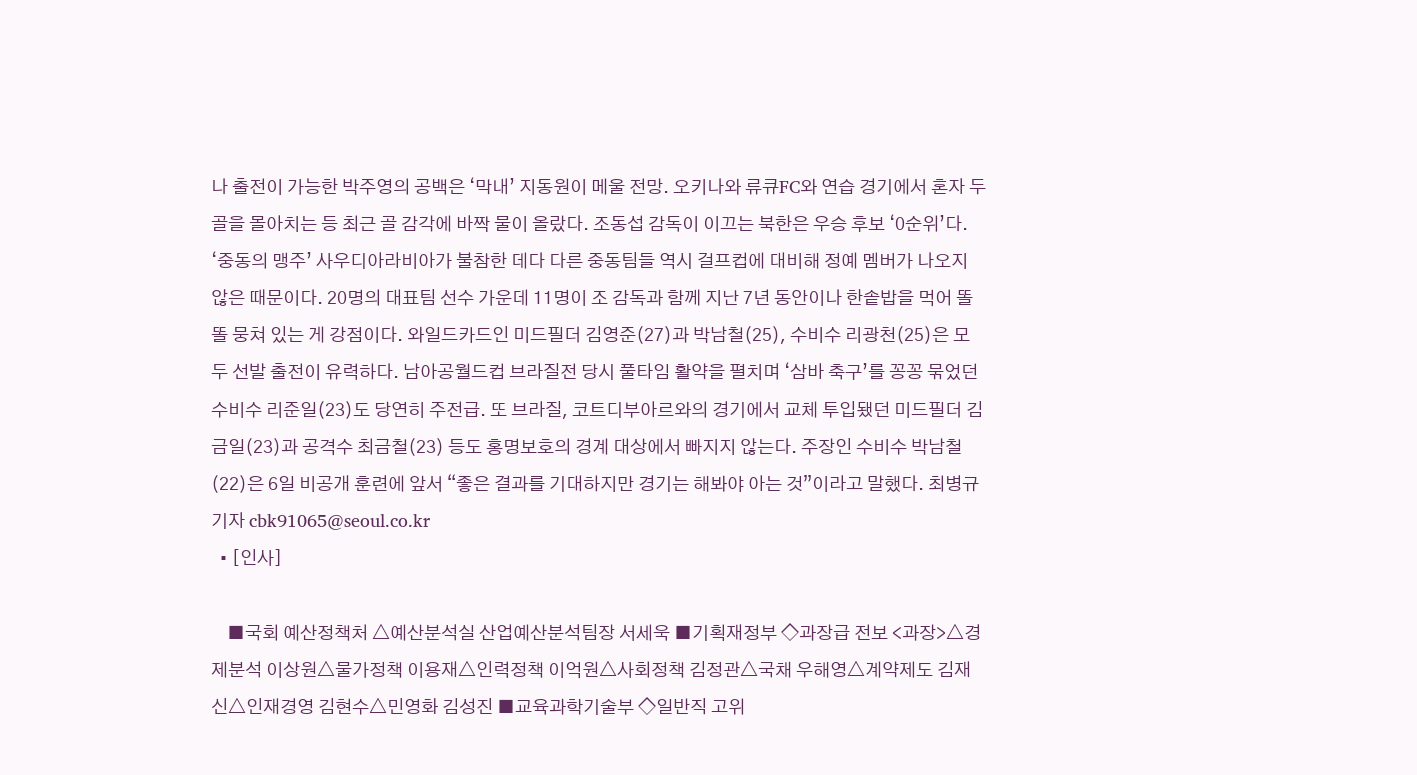나 출전이 가능한 박주영의 공백은 ‘막내’ 지동원이 메울 전망. 오키나와 류큐FC와 연습 경기에서 혼자 두골을 몰아치는 등 최근 골 감각에 바짝 물이 올랐다. 조동섭 감독이 이끄는 북한은 우승 후보 ‘0순위’다. ‘중동의 맹주’ 사우디아라비아가 불참한 데다 다른 중동팀들 역시 걸프컵에 대비해 정예 멤버가 나오지 않은 때문이다. 20명의 대표팀 선수 가운데 11명이 조 감독과 함께 지난 7년 동안이나 한솥밥을 먹어 똘똘 뭉쳐 있는 게 강점이다. 와일드카드인 미드필더 김영준(27)과 박남철(25), 수비수 리광천(25)은 모두 선발 출전이 유력하다. 남아공월드컵 브라질전 당시 풀타임 활약을 펼치며 ‘삼바 축구’를 꽁꽁 묶었던 수비수 리준일(23)도 당연히 주전급. 또 브라질, 코트디부아르와의 경기에서 교체 투입됐던 미드필더 김금일(23)과 공격수 최금철(23) 등도 홍명보호의 경계 대상에서 빠지지 않는다. 주장인 수비수 박남철(22)은 6일 비공개 훈련에 앞서 “좋은 결과를 기대하지만 경기는 해봐야 아는 것”이라고 말했다. 최병규기자 cbk91065@seoul.co.kr
  • [인사]

    ■국회 예산정책처 △예산분석실 산업예산분석팀장 서세욱 ■기획재정부 ◇과장급 전보 <과장>△경제분석 이상원△물가정책 이용재△인력정책 이억원△사회정책 김정관△국채 우해영△계약제도 김재신△인재경영 김현수△민영화 김성진 ■교육과학기술부 ◇일반직 고위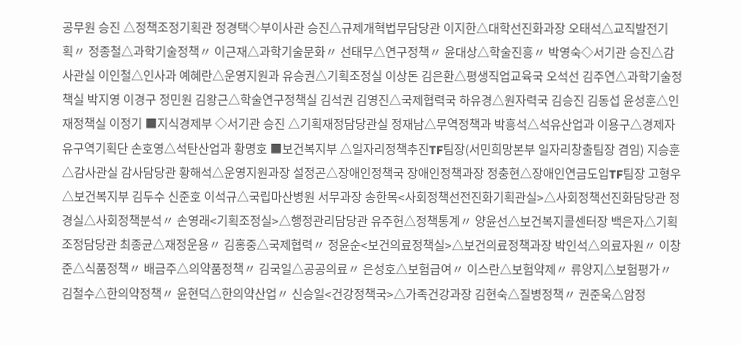공무원 승진 △정책조정기획관 정경택◇부이사관 승진△규제개혁법무담당관 이지한△대학선진화과장 오태석△교직발전기획〃 정종철△과학기술정책〃 이근재△과학기술문화〃 선태무△연구정책〃 윤대상△학술진흥〃 박영숙◇서기관 승진△감사관실 이인철△인사과 예혜란△운영지원과 유승권△기획조정실 이상돈 김은환△평생직업교육국 오석선 김주연△과학기술정책실 박지영 이경구 정민원 김왕근△학술연구정책실 김석권 김영진△국제협력국 하유경△원자력국 김승진 김동섭 윤성훈△인재정책실 이정기 ■지식경제부 ◇서기관 승진 △기획재정담당관실 정재남△무역정책과 박흥석△석유산업과 이용구△경제자유구역기획단 손호영△석탄산업과 황명호 ■보건복지부 △일자리정책추진TF팀장(서민희망본부 일자리창출팀장 겸임) 지승훈△감사관실 감사담당관 황해석△운영지원과장 설정곤△장애인정책국 장애인정책과장 정충현△장애인연금도입TF팀장 고형우△보건복지부 김두수 신준호 이석규△국립마산병원 서무과장 송한목<사회정책선전진화기획관실>△사회정책선진화담당관 정경실△사회정책분석〃 손영래<기획조정실>△행정관리담당관 유주헌△정책통계〃 양윤선△보건복지콜센터장 백은자△기획조정담당관 최종균△재정운용〃 김홍중△국제협력〃 정윤순<보건의료정책실>△보건의료정책과장 박인석△의료자원〃 이창준△식품정책〃 배금주△의약품정책〃 김국일△공공의료〃 은성호△보험급여〃 이스란△보험약제〃 류양지△보험평가〃 김철수△한의약정책〃 윤현덕△한의약산업〃 신승일<건강정책국>△가족건강과장 김현숙△질병정책〃 권준욱△암정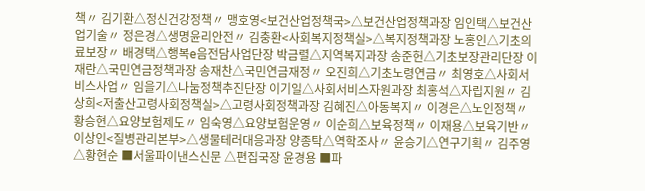책〃 김기환△정신건강정책〃 맹호영<보건산업정책국>△보건산업정책과장 임인택△보건산업기술〃 정은경△생명윤리안전〃 김충환<사회복지정책실>△복지정책과장 노홍인△기초의료보장〃 배경택△행복e음전담사업단장 박금렬△지역복지과장 송준헌△기초보장관리단장 이재란△국민연금정책과장 송재찬△국민연금재정〃 오진희△기초노령연금〃 최영호△사회서비스사업〃 임을기△나눔정책추진단장 이기일△사회서비스자원과장 최홍석△자립지원〃 김상희<저출산고령사회정책실>△고령사회정책과장 김혜진△아동복지〃 이경은△노인정책〃 황승현△요양보험제도〃 임숙영△요양보험운영〃 이순희△보육정책〃 이재용△보육기반〃 이상인<질병관리본부>△생물테러대응과장 양종탁△역학조사〃 윤승기△연구기획〃 김주영△황현순 ■서울파이낸스신문 △편집국장 윤경용 ■파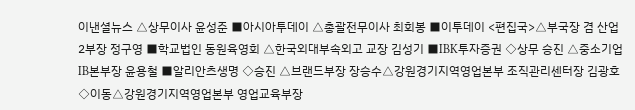이낸셜뉴스 △상무이사 윤성준 ■아시아투데이 △총괄전무이사 최회봉 ■이투데이 <편집국>△부국장 겸 산업2부장 정구영 ■학교법인 동원육영회 △한국외대부속외고 교장 김성기 ■IBK투자증권 ◇상무 승진 △중소기업IB본부장 윤용철 ■알리안츠생명 ◇승진 △브랜드부장 장승수△강원경기지역영업본부 조직관리센터장 김광호◇이동△강원경기지역영업본부 영업교육부장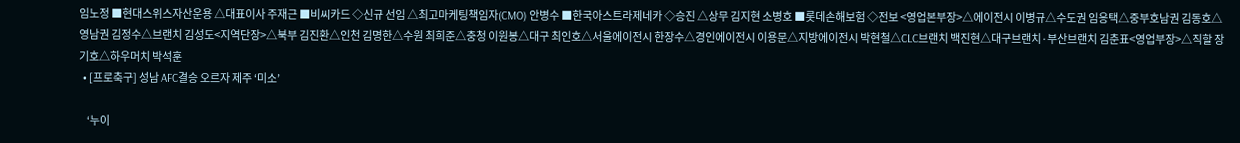임노정 ■현대스위스자산운용 △대표이사 주재근 ■비씨카드 ◇신규 선임 △최고마케팅책임자(CMO) 안병수 ■한국아스트라제네카 ◇승진 △상무 김지현 소병호 ■롯데손해보험 ◇전보 <영업본부장>△에이전시 이병규△수도권 임응택△중부호남권 김동호△영남권 김정수△브랜치 김성도<지역단장>△북부 김진환△인천 김명한△수원 최희준△충청 이원봉△대구 최인호△서울에이전시 한장수△경인에이전시 이용문△지방에이전시 박현철△CLC브랜치 백진현△대구브랜치·부산브랜치 김춘표<영업부장>△직할 장기호△하우머치 박석훈
  • [프로축구] 성남 AFC결승 오르자 제주 ‘미소’

    ‘누이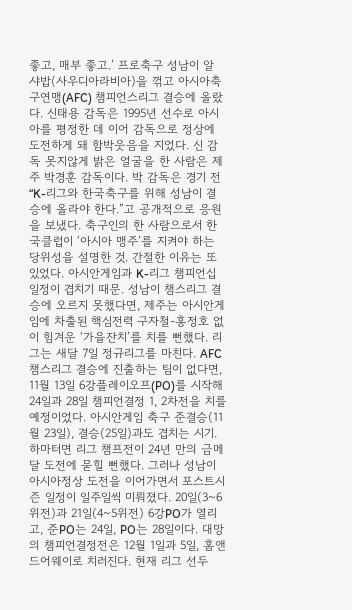좋고, 매부 좋고.’ 프로축구 성남이 알 샤밥(사우디아라비아)을 꺾고 아시아축구연맹(AFC) 챔피언스리그 결승에 올랐다. 신태용 감독은 1995년 선수로 아시아를 평정한 데 이어 감독으로 정상에 도전하게 돼 함박웃음을 지었다. 신 감독 못지않게 밝은 얼굴을 한 사람은 제주 박경훈 감독이다. 박 감독은 경기 전 “K-리그와 한국축구를 위해 성남이 결승에 올라야 한다.”고 공개적으로 응원을 보냈다. 축구인의 한 사람으로서 한국클럽이 ‘아시아 맹주’를 지켜야 하는 당위성을 설명한 것. 간절한 이유는 또 있었다. 아시안게임과 K-리그 챔피언십 일정이 겹치기 때문. 성남이 챔스리그 결승에 오르지 못했다면, 제주는 아시안게임에 차출된 핵심전력 구자철-홍정호 없이 힘겨운 ‘가을잔치’를 치를 뻔했다. 리그는 새달 7일 정규리그를 마친다. AFC챔스리그 결승에 진출하는 팀이 없다면, 11월 13일 6강플레이오프(PO)를 시작해 24일과 28일 챔피언결정 1, 2차전을 치를 예정이었다. 아시안게임 축구 준결승(11월 23일), 결승(25일)과도 겹치는 시기. 하마터면 리그 챔프전이 24년 만의 금메달 도전에 묻힐 뻔했다. 그러나 성남이 아시아정상 도전을 이어가면서 포스트시즌 일정이 일주일씩 미뤄졌다. 20일(3~6위전)과 21일(4~5위전) 6강PO가 열리고, 준PO는 24일, PO는 28일이다. 대망의 챔피언결정전은 12월 1일과 5일, 홈앤드어웨이로 치러진다. 현재 리그 선두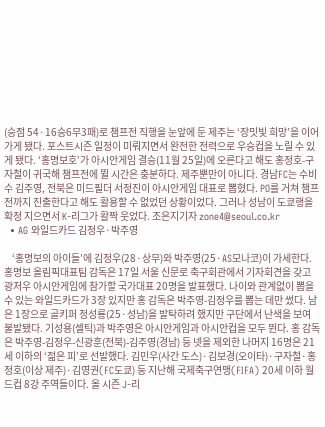(승점 54·16승6무3패)로 챔프전 직행을 눈앞에 둔 제주는 ‘장밋빛 희망’을 이어가게 됐다. 포스트시즌 일정이 미뤄지면서 완전한 전력으로 우승컵을 노릴 수 있게 됐다. ‘홍명보호’가 아시안게임 결승(11월 25일)에 오른다고 해도 홍정호-구자철이 귀국해 챔프전에 뛸 시간은 충분하다. 제주뿐만이 아니다. 경남FC는 수비수 김주영, 전북은 미드필더 서정진이 아시안게임 대표로 뽑혔다. PO를 거쳐 챔프전까지 진출한다고 해도 활용할 수 없었던 상황이었다. 그러나 성남이 도쿄행을 확정 지으면서 K-리그가 활짝 웃었다. 조은지기자 zone4@seoul.co.kr
  • AG 와일드카드 김정우·박주영

    ‘홍명보의 아이들’에 김정우(28·상무)와 박주영(25·AS모나코)이 가세한다. 홍명보 올림픽대표팀 감독은 17일 서울 신문로 축구회관에서 기자회견을 갖고 광저우 아시안게임에 참가할 국가대표 20명을 발표했다. 나이와 관계없이 뽑을 수 있는 와일드카드가 3장 있지만 홍 감독은 박주영-김정우를 뽑는 데만 썼다. 남은 1장으로 골키퍼 정성룡(25·성남)을 발탁하려 했지만 구단에서 난색을 보여 불발됐다. 기성용(셀틱)과 박주영은 아시안게임과 아시안컵을 모두 뛴다. 홍 감독은 박주영-김정우-신광훈(전북)-김주영(경남) 등 넷을 제외한 나머지 16명은 21세 이하의 ‘젊은 피’로 선발했다. 김민우(사간 도스)·김보경(오이타)·구자철·홍정호(이상 제주)·김영권(FC도쿄) 등 지난해 국제축구연맹(FIFA) 20세 이하 월드컵 8강 주역들이다. 올 시즌 J-리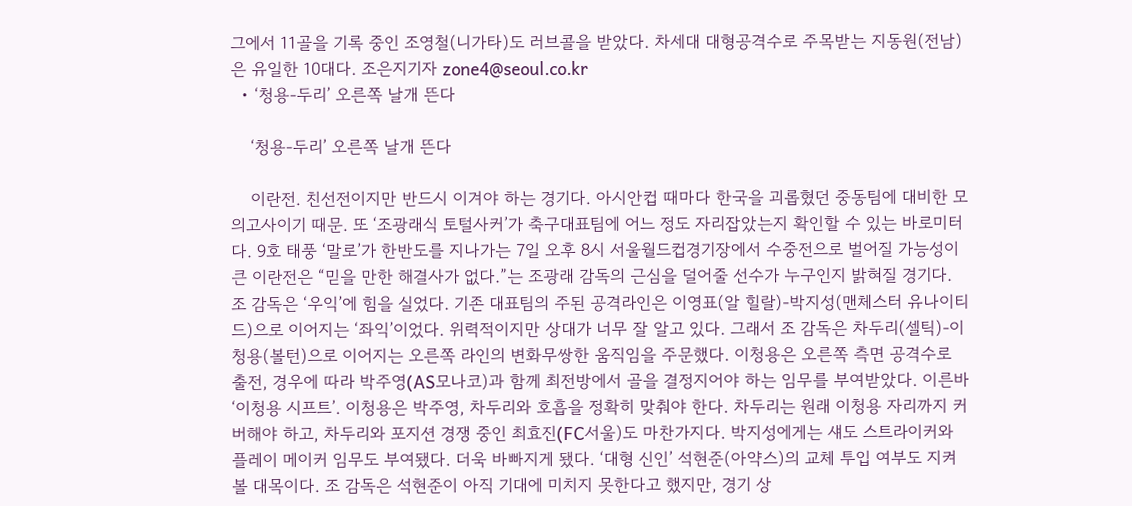그에서 11골을 기록 중인 조영철(니가타)도 러브콜을 받았다. 차세대 대형공격수로 주목받는 지동원(전남)은 유일한 10대다. 조은지기자 zone4@seoul.co.kr
  • ‘청용-두리’ 오른쪽 날개 뜬다

    ‘청용-두리’ 오른쪽 날개 뜬다

    이란전. 친선전이지만 반드시 이겨야 하는 경기다. 아시안컵 때마다 한국을 괴롭혔던 중동팀에 대비한 모의고사이기 때문. 또 ‘조광래식 토털사커’가 축구대표팀에 어느 정도 자리잡았는지 확인할 수 있는 바로미터다. 9호 태풍 ‘말로’가 한반도를 지나가는 7일 오후 8시 서울월드컵경기장에서 수중전으로 벌어질 가능성이 큰 이란전은 “믿을 만한 해결사가 없다.”는 조광래 감독의 근심을 덜어줄 선수가 누구인지 밝혀질 경기다. 조 감독은 ‘우익’에 힘을 실었다. 기존 대표팀의 주된 공격라인은 이영표(알 힐랄)-박지성(맨체스터 유나이티드)으로 이어지는 ‘좌익’이었다. 위력적이지만 상대가 너무 잘 알고 있다. 그래서 조 감독은 차두리(셀틱)-이청용(볼턴)으로 이어지는 오른쪽 라인의 변화무쌍한 움직임을 주문했다. 이청용은 오른쪽 측면 공격수로 출전, 경우에 따라 박주영(AS모나코)과 함께 최전방에서 골을 결정지어야 하는 임무를 부여받았다. 이른바 ‘이청용 시프트’. 이청용은 박주영, 차두리와 호흡을 정확히 맞춰야 한다. 차두리는 원래 이청용 자리까지 커버해야 하고, 차두리와 포지션 경쟁 중인 최효진(FC서울)도 마찬가지다. 박지성에게는 섀도 스트라이커와 플레이 메이커 임무도 부여됐다. 더욱 바빠지게 됐다. ‘대형 신인’ 석현준(아약스)의 교체 투입 여부도 지켜볼 대목이다. 조 감독은 석현준이 아직 기대에 미치지 못한다고 했지만, 경기 상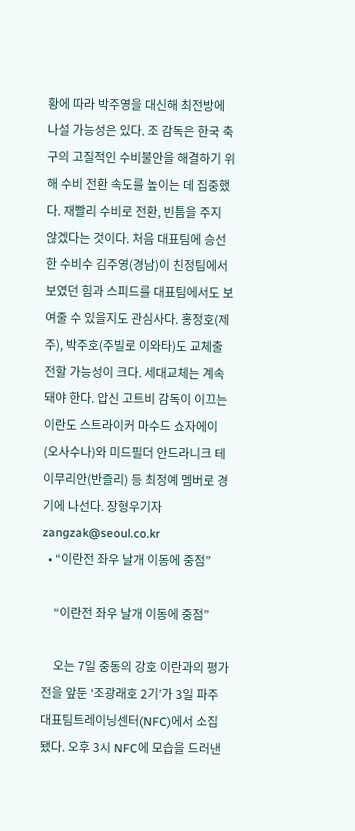황에 따라 박주영을 대신해 최전방에 나설 가능성은 있다. 조 감독은 한국 축구의 고질적인 수비불안을 해결하기 위해 수비 전환 속도를 높이는 데 집중했다. 재빨리 수비로 전환, 빈틈을 주지 않겠다는 것이다. 처음 대표팀에 승선한 수비수 김주영(경남)이 친정팀에서 보였던 힘과 스피드를 대표팀에서도 보여줄 수 있을지도 관심사다. 홍정호(제주), 박주호(주빌로 이와타)도 교체출전할 가능성이 크다. 세대교체는 계속돼야 한다. 압신 고트비 감독이 이끄는 이란도 스트라이커 마수드 쇼자에이(오사수나)와 미드필더 안드라니크 테이무리안(반즐리) 등 최정예 멤버로 경기에 나선다. 장형우기자 zangzak@seoul.co.kr
  • “이란전 좌우 날개 이동에 중점”

    “이란전 좌우 날개 이동에 중점”

    오는 7일 중동의 강호 이란과의 평가전을 앞둔 ‘조광래호 2기’가 3일 파주 대표팀트레이닝센터(NFC)에서 소집됐다. 오후 3시 NFC에 모습을 드러낸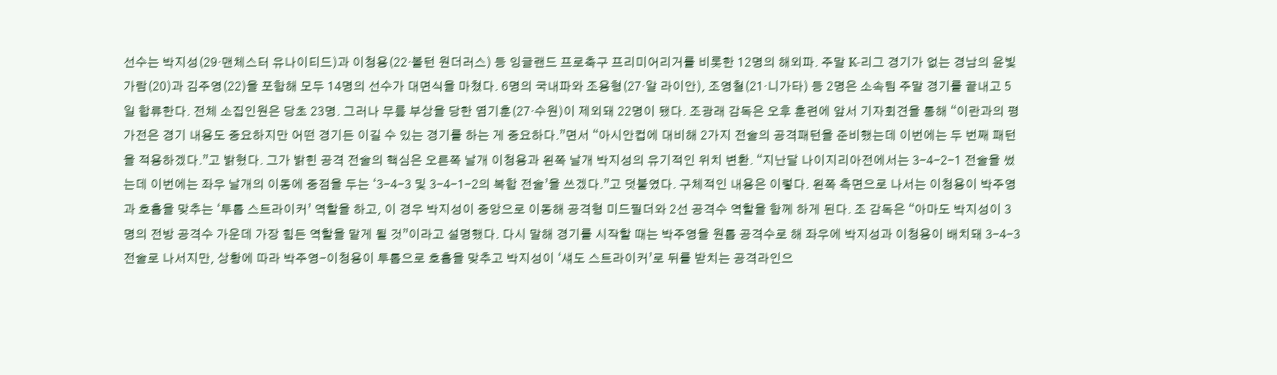선수는 박지성(29·맨체스터 유나이티드)과 이청용(22·볼턴 원더러스) 등 잉글랜드 프로축구 프리미어리거를 비롯한 12명의 해외파. 주말 K-리그 경기가 없는 경남의 윤빛가람(20)과 김주영(22)을 포함해 모두 14명의 선수가 대면식을 마쳤다. 6명의 국내파와 조용형(27·알 라이안), 조영철(21·니가타) 등 2명은 소속팀 주말 경기를 끝내고 5일 합류한다. 전체 소집인원은 당초 23명. 그러나 무릎 부상을 당한 염기훈(27·수원)이 제외돼 22명이 됐다. 조광래 감독은 오후 훈련에 앞서 기자회견을 통해 “이란과의 평가전은 경기 내용도 중요하지만 어떤 경기든 이길 수 있는 경기를 하는 게 중요하다.”면서 “아시안컵에 대비해 2가지 전술의 공격패턴을 준비했는데 이번에는 두 번째 패턴을 적용하겠다.”고 밝혔다. 그가 밝힌 공격 전술의 핵심은 오른쪽 날개 이청용과 왼쪽 날개 박지성의 유기적인 위치 변환. “지난달 나이지리아전에서는 3-4-2-1 전술을 썼는데 이번에는 좌우 날개의 이동에 중점을 두는 ‘3-4-3 및 3-4-1-2의 복합 전술’을 쓰겠다.”고 덧붙였다. 구체적인 내용은 이렇다. 왼쪽 측면으로 나서는 이청용이 박주영과 호흡을 맞추는 ‘투톱 스트라이커’ 역할을 하고, 이 경우 박지성이 중앙으로 이동해 공격형 미드필더와 2선 공격수 역할을 함께 하게 된다. 조 감독은 “아마도 박지성이 3명의 전방 공격수 가운데 가장 힘든 역할을 맡게 될 것”이라고 설명했다. 다시 말해 경기를 시작할 때는 박주영을 원톱 공격수로 해 좌우에 박지성과 이청용이 배치돼 3-4-3 전술로 나서지만, 상황에 따라 박주영-이청용이 투톱으로 호흡을 맞추고 박지성이 ‘섀도 스트라이커’로 뒤를 받치는 공격라인으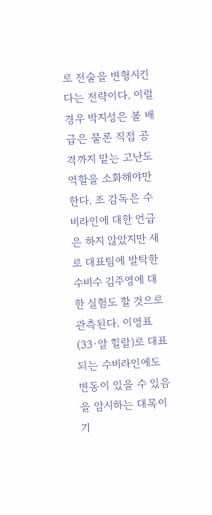로 전술을 변형시킨다는 전략이다. 이럴 경우 박지성은 볼 배급은 물론 직접 공격까지 맡는 고난도 역할을 소화해야만 한다. 조 감독은 수비라인에 대한 언급은 하지 않았지만 새로 대표팀에 발탁한 수비수 김주영에 대한 실험도 할 것으로 관측된다. 이영표(33·알 힐랄)로 대표되는 수비라인에도 변동이 있을 수 있음을 암시하는 대목이기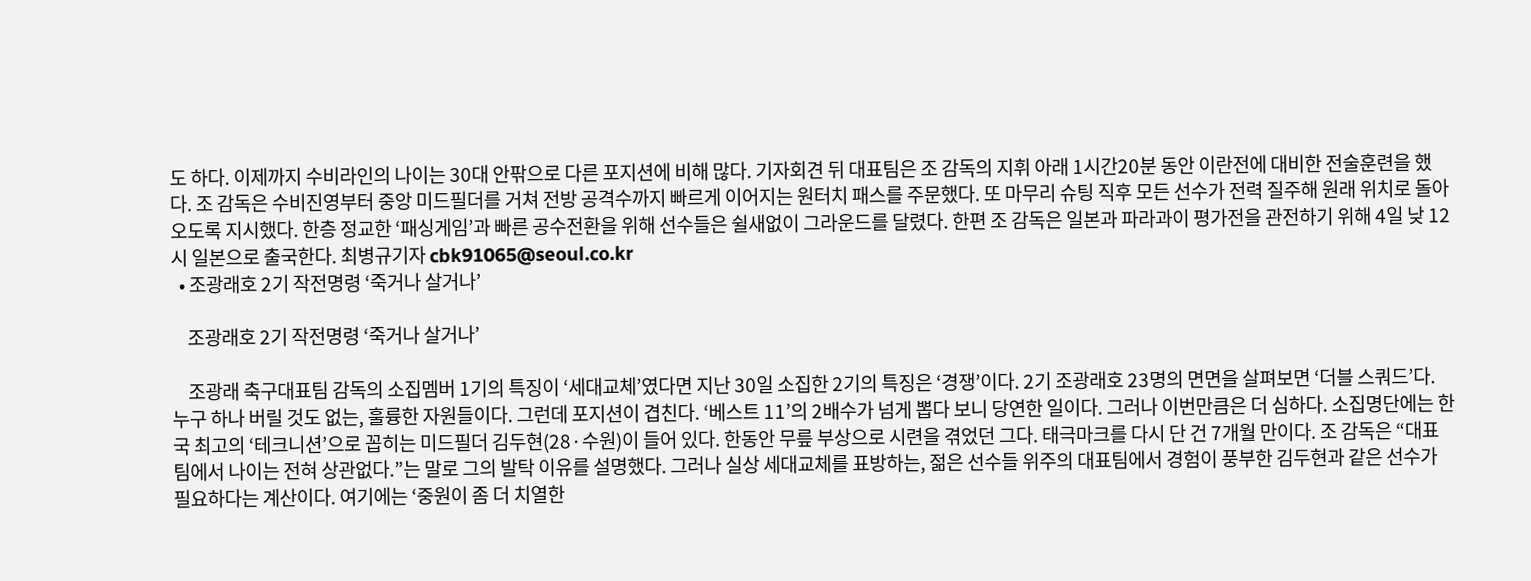도 하다. 이제까지 수비라인의 나이는 30대 안팎으로 다른 포지션에 비해 많다. 기자회견 뒤 대표팀은 조 감독의 지휘 아래 1시간20분 동안 이란전에 대비한 전술훈련을 했다. 조 감독은 수비진영부터 중앙 미드필더를 거쳐 전방 공격수까지 빠르게 이어지는 원터치 패스를 주문했다. 또 마무리 슈팅 직후 모든 선수가 전력 질주해 원래 위치로 돌아오도록 지시했다. 한층 정교한 ‘패싱게임’과 빠른 공수전환을 위해 선수들은 쉴새없이 그라운드를 달렸다. 한편 조 감독은 일본과 파라과이 평가전을 관전하기 위해 4일 낮 12시 일본으로 출국한다. 최병규기자 cbk91065@seoul.co.kr
  • 조광래호 2기 작전명령 ‘죽거나 살거나’

    조광래호 2기 작전명령 ‘죽거나 살거나’

    조광래 축구대표팀 감독의 소집멤버 1기의 특징이 ‘세대교체’였다면 지난 30일 소집한 2기의 특징은 ‘경쟁’이다. 2기 조광래호 23명의 면면을 살펴보면 ‘더블 스쿼드’다. 누구 하나 버릴 것도 없는, 훌륭한 자원들이다. 그런데 포지션이 겹친다. ‘베스트 11’의 2배수가 넘게 뽑다 보니 당연한 일이다. 그러나 이번만큼은 더 심하다. 소집명단에는 한국 최고의 ‘테크니션’으로 꼽히는 미드필더 김두현(28·수원)이 들어 있다. 한동안 무릎 부상으로 시련을 겪었던 그다. 태극마크를 다시 단 건 7개월 만이다. 조 감독은 “대표팀에서 나이는 전혀 상관없다.”는 말로 그의 발탁 이유를 설명했다. 그러나 실상 세대교체를 표방하는, 젊은 선수들 위주의 대표팀에서 경험이 풍부한 김두현과 같은 선수가 필요하다는 계산이다. 여기에는 ‘중원이 좀 더 치열한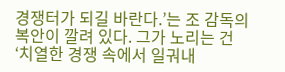경쟁터가 되길 바란다.’는 조 감독의 복안이 깔려 있다. 그가 노리는 건 ‘치열한 경쟁 속에서 일궈내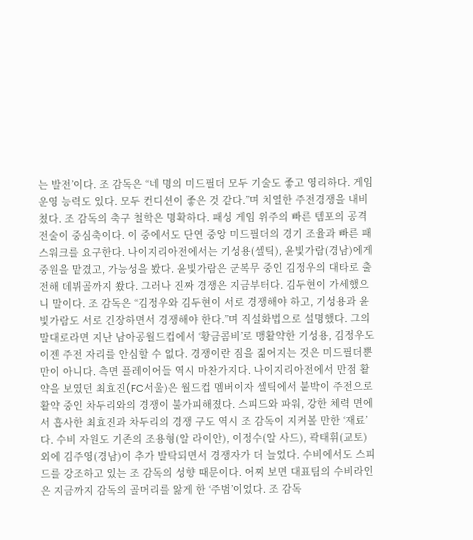는 발전’이다. 조 감독은 “네 명의 미드필더 모두 기술도 좋고 영리하다. 게임 운영 능력도 있다. 모두 컨디션이 좋은 것 같다.”며 치열한 주전경쟁을 내비쳤다. 조 감독의 축구 철학은 명확하다. 패싱 게임 위주의 빠른 템포의 공격 전술이 중심축이다. 이 중에서도 단연 중앙 미드필더의 경기 조율과 빠른 패스워크를 요구한다. 나이지리아전에서는 기성용(셀틱), 윤빛가람(경남)에게 중원을 맡겼고, 가능성을 봤다. 윤빛가람은 군복무 중인 김정우의 대타로 출전해 데뷔골까지 쐈다. 그러나 진짜 경쟁은 지금부터다. 김두현이 가세했으니 말이다. 조 감독은 “김정우와 김두현이 서로 경쟁해야 하고, 기성용과 윤빛가람도 서로 긴장하면서 경쟁해야 한다.”며 직설화법으로 설명했다. 그의 말대로라면 지난 남아공월드컵에서 ‘황금콤비’로 맹활약한 기성용, 김정우도 이젠 주전 자리를 안심할 수 없다. 경쟁이란 짐을 짊어지는 것은 미드필더뿐만이 아니다. 측면 플레이어들 역시 마찬가지다. 나이지리아전에서 만점 활약을 보였던 최효진(FC서울)은 월드컵 멤버이자 셀틱에서 붙박이 주전으로 활약 중인 차두리와의 경쟁이 불가피해졌다. 스피드와 파워, 강한 체력 면에서 흡사한 최효진과 차두리의 경쟁 구도 역시 조 감독이 지켜볼 만한 ‘재료’다. 수비 자원도 기존의 조용형(알 라이안), 이정수(알 사드), 곽태휘(교토) 외에 김주영(경남)이 추가 발탁되면서 경쟁자가 더 늘었다. 수비에서도 스피드를 강조하고 있는 조 감독의 성향 때문이다. 어찌 보면 대표팀의 수비라인은 지금까지 감독의 골머리를 앓게 한 ‘주범’이었다. 조 감독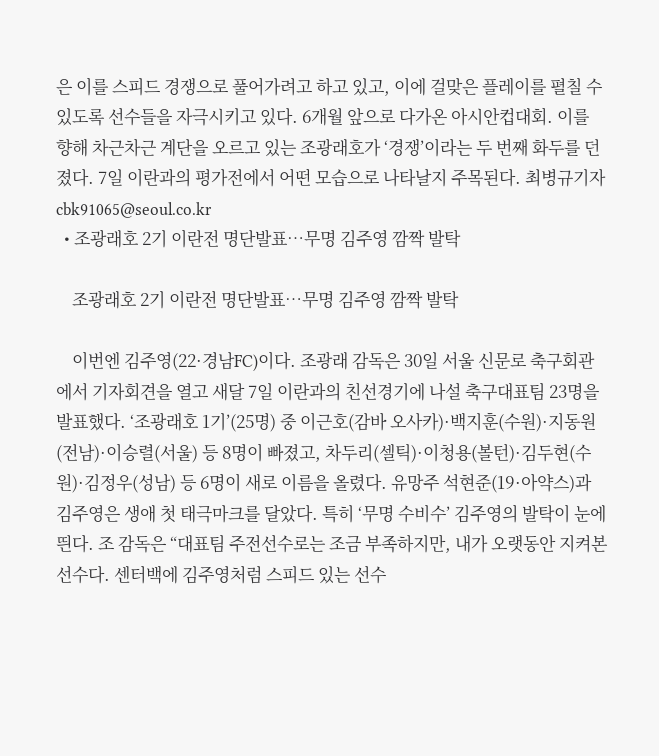은 이를 스피드 경쟁으로 풀어가려고 하고 있고, 이에 걸맞은 플레이를 펼칠 수 있도록 선수들을 자극시키고 있다. 6개월 앞으로 다가온 아시안컵대회. 이를 향해 차근차근 계단을 오르고 있는 조광래호가 ‘경쟁’이라는 두 번째 화두를 던졌다. 7일 이란과의 평가전에서 어떤 모습으로 나타날지 주목된다. 최병규기자 cbk91065@seoul.co.kr
  • 조광래호 2기 이란전 명단발표…무명 김주영 깜짝 발탁

    조광래호 2기 이란전 명단발표…무명 김주영 깜짝 발탁

    이번엔 김주영(22·경남FC)이다. 조광래 감독은 30일 서울 신문로 축구회관에서 기자회견을 열고 새달 7일 이란과의 친선경기에 나설 축구대표팀 23명을 발표했다. ‘조광래호 1기’(25명) 중 이근호(감바 오사카)·백지훈(수원)·지동원(전남)·이승렬(서울) 등 8명이 빠졌고, 차두리(셀틱)·이청용(볼턴)·김두현(수원)·김정우(성남) 등 6명이 새로 이름을 올렸다. 유망주 석현준(19·아약스)과 김주영은 생애 첫 태극마크를 달았다. 특히 ‘무명 수비수’ 김주영의 발탁이 눈에 띈다. 조 감독은 “대표팀 주전선수로는 조금 부족하지만, 내가 오랫동안 지켜본 선수다. 센터백에 김주영처럼 스피드 있는 선수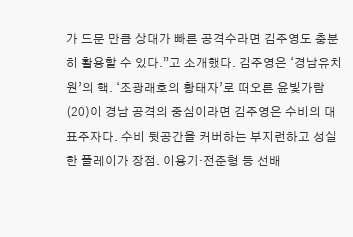가 드문 만큼 상대가 빠른 공격수라면 김주영도 충분히 활용할 수 있다.”고 소개했다. 김주영은 ‘경남유치원’의 핵. ‘조광래호의 황태자’로 떠오른 윤빛가람(20)이 경남 공격의 중심이라면 김주영은 수비의 대표주자다. 수비 뒷공간을 커버하는 부지런하고 성실한 플레이가 장점. 이용기·전준형 등 선배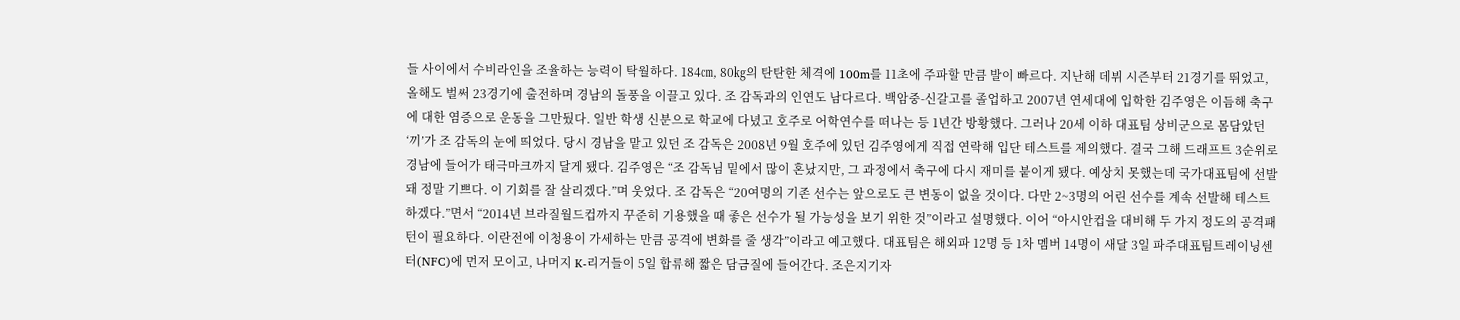들 사이에서 수비라인을 조율하는 능력이 탁월하다. 184㎝, 80㎏의 탄탄한 체격에 100m를 11초에 주파할 만큼 발이 빠르다. 지난해 데뷔 시즌부터 21경기를 뛰었고, 올해도 벌써 23경기에 출전하며 경남의 돌풍을 이끌고 있다. 조 감독과의 인연도 남다르다. 백암중-신갈고를 졸업하고 2007년 연세대에 입학한 김주영은 이듬해 축구에 대한 염증으로 운동을 그만뒀다. 일반 학생 신분으로 학교에 다녔고 호주로 어학연수를 떠나는 등 1년간 방황했다. 그러나 20세 이하 대표팀 상비군으로 몸담았던 ‘끼’가 조 감독의 눈에 띄었다. 당시 경남을 맡고 있던 조 감독은 2008년 9월 호주에 있던 김주영에게 직접 연락해 입단 테스트를 제의했다. 결국 그해 드래프트 3순위로 경남에 들어가 태극마크까지 달게 됐다. 김주영은 “조 감독님 밑에서 많이 혼났지만, 그 과정에서 축구에 다시 재미를 붙이게 됐다. 예상치 못했는데 국가대표팀에 선발돼 정말 기쁘다. 이 기회를 잘 살리겠다.”며 웃었다. 조 감독은 “20여명의 기존 선수는 앞으로도 큰 변동이 없을 것이다. 다만 2~3명의 어린 선수를 계속 선발해 테스트하겠다.”면서 “2014년 브라질월드컵까지 꾸준히 기용했을 때 좋은 선수가 될 가능성을 보기 위한 것”이라고 설명했다. 이어 “아시안컵을 대비해 두 가지 정도의 공격패턴이 필요하다. 이란전에 이청용이 가세하는 만큼 공격에 변화를 줄 생각”이라고 예고했다. 대표팀은 해외파 12명 등 1차 멤버 14명이 새달 3일 파주대표팀트레이닝센터(NFC)에 먼저 모이고, 나머지 K-리거들이 5일 합류해 짧은 담금질에 들어간다. 조은지기자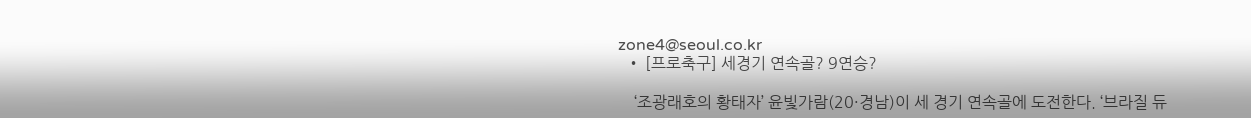zone4@seoul.co.kr
  • [프로축구] 세경기 연속골? 9연승?

    ‘조광래호의 황태자’ 윤빛가람(20·경남)이 세 경기 연속골에 도전한다. ‘브라질 듀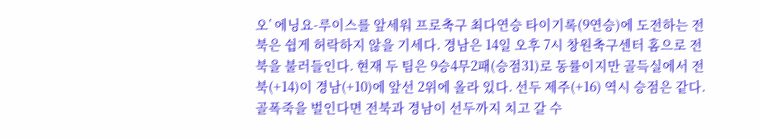오’ 에닝요-루이스를 앞세워 프로축구 최다연승 타이기록(9연승)에 도전하는 전북은 쉽게 허락하지 않을 기세다. 경남은 14일 오후 7시 창원축구센터 홈으로 전북을 불러들인다. 현재 두 팀은 9승4무2패(승점31)로 동률이지만 골득실에서 전북(+14)이 경남(+10)에 앞선 2위에 올라 있다. 선두 제주(+16) 역시 승점은 같다. 골폭죽을 벌인다면 전북과 경남이 선두까지 치고 갈 수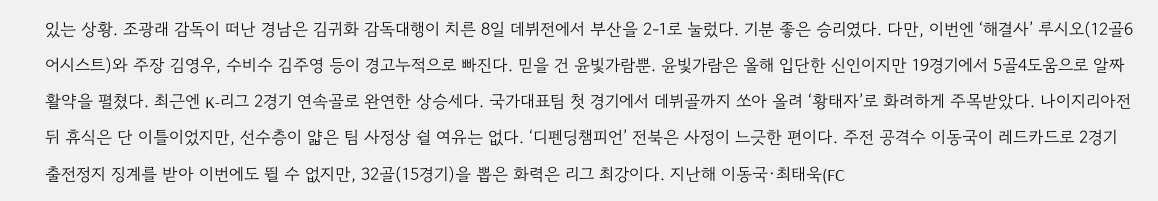있는 상황. 조광래 감독이 떠난 경남은 김귀화 감독대행이 치른 8일 데뷔전에서 부산을 2-1로 눌렀다. 기분 좋은 승리였다. 다만, 이번엔 ‘해결사’ 루시오(12골6어시스트)와 주장 김영우, 수비수 김주영 등이 경고누적으로 빠진다. 믿을 건 윤빛가람뿐. 윤빛가람은 올해 입단한 신인이지만 19경기에서 5골4도움으로 알짜 활약을 펼쳤다. 최근엔 K-리그 2경기 연속골로 완연한 상승세다. 국가대표팀 첫 경기에서 데뷔골까지 쏘아 올려 ‘황태자’로 화려하게 주목받았다. 나이지리아전 뒤 휴식은 단 이틀이었지만, 선수층이 얇은 팀 사정상 쉴 여유는 없다. ‘디펜딩챔피언’ 전북은 사정이 느긋한 편이다. 주전 공격수 이동국이 레드카드로 2경기 출전정지 징계를 받아 이번에도 뛸 수 없지만, 32골(15경기)을 뽑은 화력은 리그 최강이다. 지난해 이동국·최태욱(FC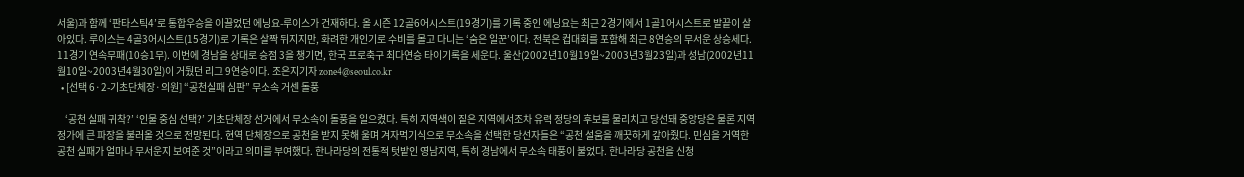서울)과 함께 ‘판타스틱4’로 통합우승을 이끌었던 에닝요-루이스가 건재하다. 올 시즌 12골6어시스트(19경기)를 기록 중인 에닝요는 최근 2경기에서 1골1어시스트로 발끝이 살아있다. 루이스는 4골3어시스트(15경기)로 기록은 살짝 뒤지지만, 화려한 개인기로 수비를 몰고 다니는 ‘숨은 일꾼’이다. 전북은 컵대회를 포함해 최근 8연승의 무서운 상승세다. 11경기 연속무패(10승1무). 이번에 경남을 상대로 승점 3을 챙기면, 한국 프로축구 최다연승 타이기록을 세운다. 울산(2002년10월19일~2003년3월23일)과 성남(2002년11월10일~2003년4월30일)이 거뒀던 리그 9연승이다. 조은지기자 zone4@seoul.co.kr
  • [선택 6·2-기초단체장·의원] “공천실패 심판” 무소속 거센 돌풍

    ‘공천 실패 귀착?’ ‘인물 중심 선택?’ 기초단체장 선거에서 무소속이 돌풍을 일으켰다. 특히 지역색이 짙은 지역에서조차 유력 정당의 후보를 물리치고 당선돼 중앙당은 물론 지역 정가에 큰 파장을 불러올 것으로 전망된다. 현역 단체장으로 공천을 받지 못해 울며 겨자먹기식으로 무소속을 선택한 당선자들은 “공천 설움을 깨끗하게 갚아줬다. 민심을 거역한 공천 실패가 얼마나 무서운지 보여준 것”이라고 의미를 부여했다. 한나라당의 전통적 텃밭인 영남지역, 특히 경남에서 무소속 태풍이 불었다. 한나라당 공천을 신청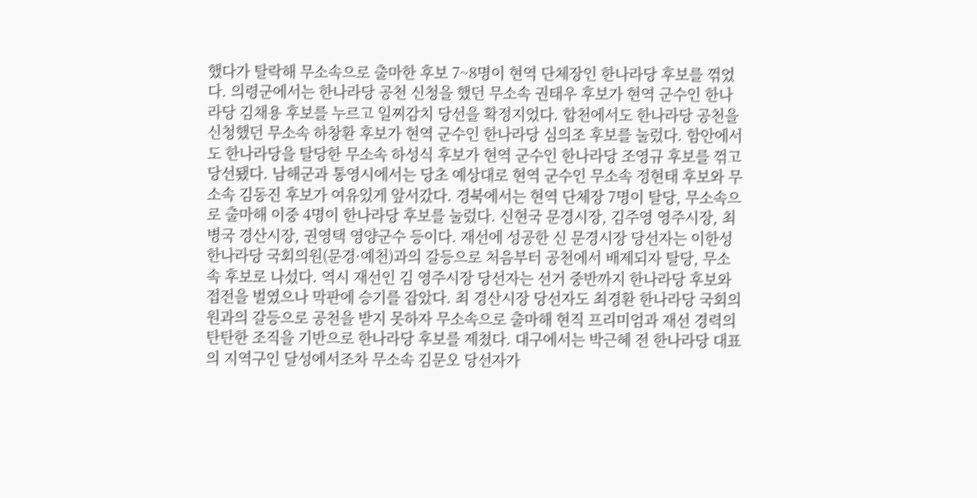했다가 탈락해 무소속으로 출마한 후보 7~8명이 현역 단체장인 한나라당 후보를 꺾었다. 의령군에서는 한나라당 공천 신청을 했던 무소속 권태우 후보가 현역 군수인 한나라당 김채용 후보를 누르고 일찌감치 당선을 확정지었다. 합천에서도 한나라당 공천을 신청했던 무소속 하창환 후보가 현역 군수인 한나라당 심의조 후보를 눌렀다. 함안에서도 한나라당을 탈당한 무소속 하성식 후보가 현역 군수인 한나라당 조영규 후보를 꺾고 당선됐다. 남해군과 통영시에서는 당초 예상대로 현역 군수인 무소속 정현태 후보와 무소속 김동진 후보가 여유있게 앞서갔다. 경북에서는 현역 단체장 7명이 탈당, 무소속으로 출마해 이중 4명이 한나라당 후보를 눌렀다. 신현국 문경시장, 김주영 영주시장, 최병국 경산시장, 권영택 영양군수 등이다. 재선에 성공한 신 문경시장 당선자는 이한성 한나라당 국회의원(문경·예천)과의 갈등으로 처음부터 공천에서 배제되자 탈당, 무소속 후보로 나섰다. 역시 재선인 김 영주시장 당선자는 선거 중반까지 한나라당 후보와 접전을 벌였으나 막판에 승기를 잡았다. 최 경산시장 당선자도 최경환 한나라당 국회의원과의 갈등으로 공천을 받지 못하자 무소속으로 출마해 현직 프리미엄과 재선 경력의 탄탄한 조직을 기반으로 한나라당 후보를 제쳤다. 대구에서는 박근혜 전 한나라당 대표의 지역구인 달성에서조차 무소속 김문오 당선자가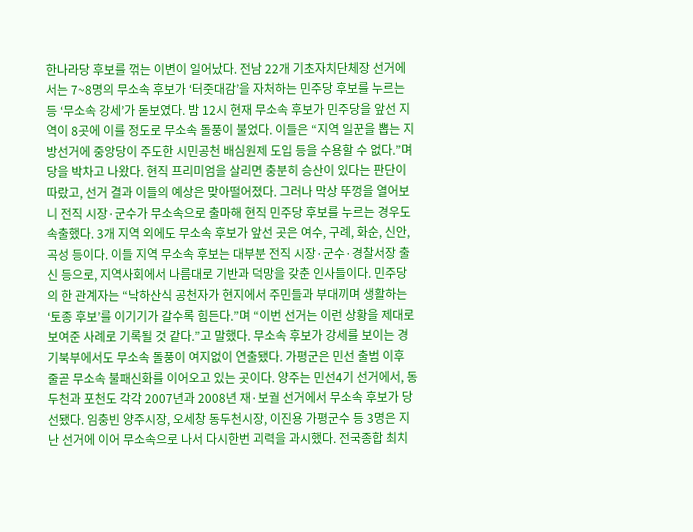한나라당 후보를 꺾는 이변이 일어났다. 전남 22개 기초자치단체장 선거에서는 7~8명의 무소속 후보가 ‘터줏대감’을 자처하는 민주당 후보를 누르는 등 ‘무소속 강세’가 돋보였다. 밤 12시 현재 무소속 후보가 민주당을 앞선 지역이 8곳에 이를 정도로 무소속 돌풍이 불었다. 이들은 “지역 일꾼을 뽑는 지방선거에 중앙당이 주도한 시민공천 배심원제 도입 등을 수용할 수 없다.”며 당을 박차고 나왔다. 현직 프리미엄을 살리면 충분히 승산이 있다는 판단이 따랐고, 선거 결과 이들의 예상은 맞아떨어졌다. 그러나 막상 뚜껑을 열어보니 전직 시장·군수가 무소속으로 출마해 현직 민주당 후보를 누르는 경우도 속출했다. 3개 지역 외에도 무소속 후보가 앞선 곳은 여수, 구례, 화순, 신안, 곡성 등이다. 이들 지역 무소속 후보는 대부분 전직 시장·군수·경찰서장 출신 등으로, 지역사회에서 나름대로 기반과 덕망을 갖춘 인사들이다. 민주당의 한 관계자는 “낙하산식 공천자가 현지에서 주민들과 부대끼며 생활하는 ‘토종 후보’를 이기기가 갈수록 힘든다.”며 “이번 선거는 이런 상황을 제대로 보여준 사례로 기록될 것 같다.”고 말했다. 무소속 후보가 강세를 보이는 경기북부에서도 무소속 돌풍이 여지없이 연출됐다. 가평군은 민선 출범 이후 줄곧 무소속 불패신화를 이어오고 있는 곳이다. 양주는 민선4기 선거에서, 동두천과 포천도 각각 2007년과 2008년 재·보궐 선거에서 무소속 후보가 당선됐다. 임충빈 양주시장, 오세창 동두천시장, 이진용 가평군수 등 3명은 지난 선거에 이어 무소속으로 나서 다시한번 괴력을 과시했다. 전국종합 최치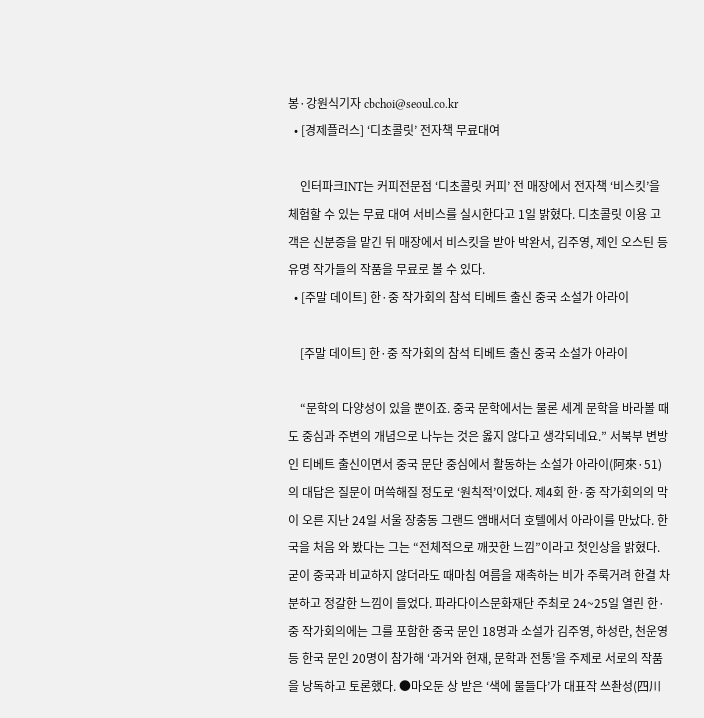봉·강원식기자 cbchoi@seoul.co.kr
  • [경제플러스] ‘디초콜릿’ 전자책 무료대여

    인터파크INT는 커피전문점 ‘디초콜릿 커피’ 전 매장에서 전자책 ‘비스킷’을 체험할 수 있는 무료 대여 서비스를 실시한다고 1일 밝혔다. 디초콜릿 이용 고객은 신분증을 맡긴 뒤 매장에서 비스킷을 받아 박완서, 김주영, 제인 오스틴 등 유명 작가들의 작품을 무료로 볼 수 있다.
  • [주말 데이트] 한·중 작가회의 참석 티베트 출신 중국 소설가 아라이

    [주말 데이트] 한·중 작가회의 참석 티베트 출신 중국 소설가 아라이

    “문학의 다양성이 있을 뿐이죠. 중국 문학에서는 물론 세계 문학을 바라볼 때도 중심과 주변의 개념으로 나누는 것은 옳지 않다고 생각되네요.” 서북부 변방인 티베트 출신이면서 중국 문단 중심에서 활동하는 소설가 아라이(阿來·51)의 대답은 질문이 머쓱해질 정도로 ‘원칙적’이었다. 제4회 한·중 작가회의의 막이 오른 지난 24일 서울 장충동 그랜드 앰배서더 호텔에서 아라이를 만났다. 한국을 처음 와 봤다는 그는 “전체적으로 깨끗한 느낌”이라고 첫인상을 밝혔다. 굳이 중국과 비교하지 않더라도 때마침 여름을 재촉하는 비가 주룩거려 한결 차분하고 정갈한 느낌이 들었다. 파라다이스문화재단 주최로 24~25일 열린 한·중 작가회의에는 그를 포함한 중국 문인 18명과 소설가 김주영, 하성란, 천운영 등 한국 문인 20명이 참가해 ‘과거와 현재, 문학과 전통’을 주제로 서로의 작품을 낭독하고 토론했다. ●마오둔 상 받은 ‘색에 물들다’가 대표작 쓰촨성(四川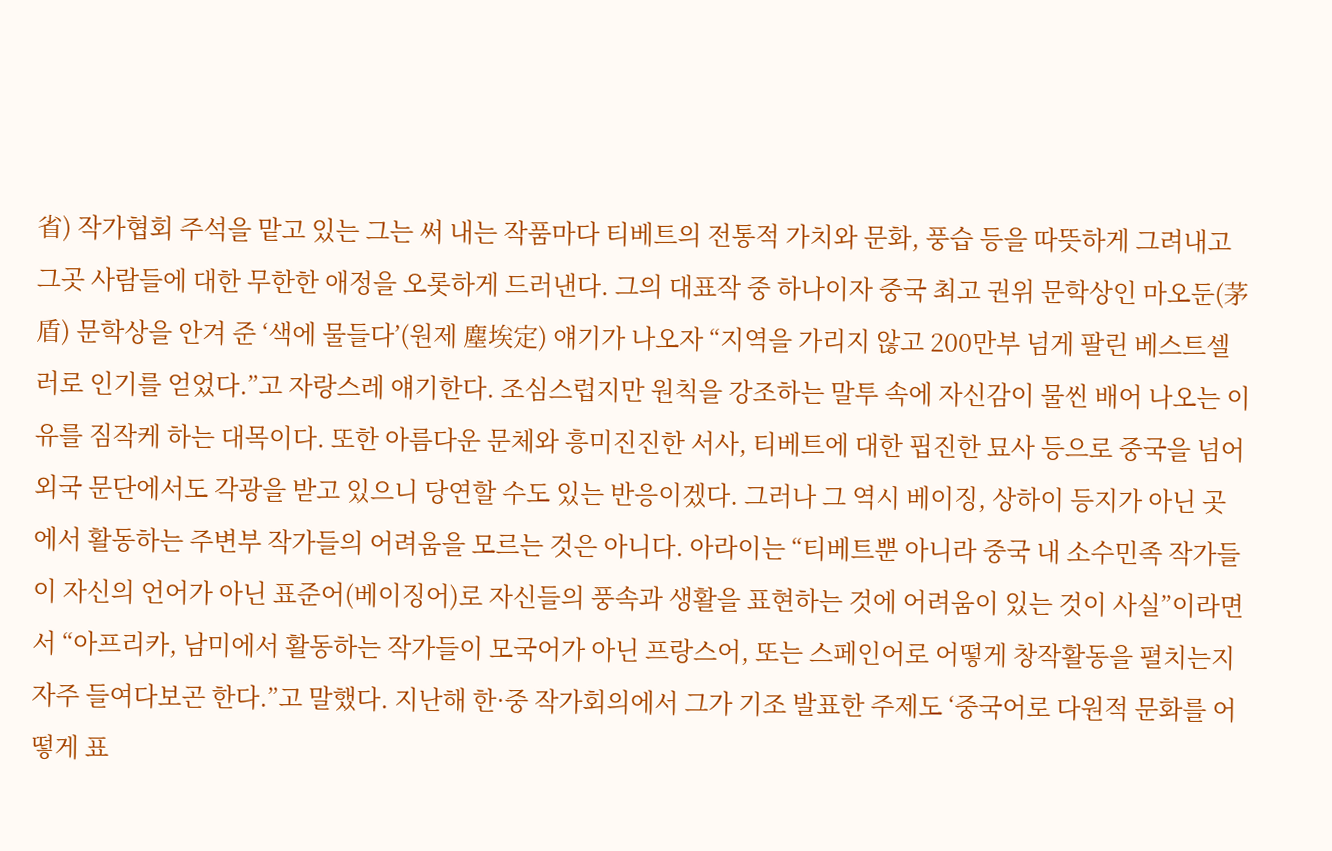省) 작가협회 주석을 맡고 있는 그는 써 내는 작품마다 티베트의 전통적 가치와 문화, 풍습 등을 따뜻하게 그려내고 그곳 사람들에 대한 무한한 애정을 오롯하게 드러낸다. 그의 대표작 중 하나이자 중국 최고 권위 문학상인 마오둔(茅盾) 문학상을 안겨 준 ‘색에 물들다’(원제 塵埃定) 얘기가 나오자 “지역을 가리지 않고 200만부 넘게 팔린 베스트셀러로 인기를 얻었다.”고 자랑스레 얘기한다. 조심스럽지만 원칙을 강조하는 말투 속에 자신감이 물씬 배어 나오는 이유를 짐작케 하는 대목이다. 또한 아름다운 문체와 흥미진진한 서사, 티베트에 대한 핍진한 묘사 등으로 중국을 넘어 외국 문단에서도 각광을 받고 있으니 당연할 수도 있는 반응이겠다. 그러나 그 역시 베이징, 상하이 등지가 아닌 곳에서 활동하는 주변부 작가들의 어려움을 모르는 것은 아니다. 아라이는 “티베트뿐 아니라 중국 내 소수민족 작가들이 자신의 언어가 아닌 표준어(베이징어)로 자신들의 풍속과 생활을 표현하는 것에 어려움이 있는 것이 사실”이라면서 “아프리카, 남미에서 활동하는 작가들이 모국어가 아닌 프랑스어, 또는 스페인어로 어떻게 창작활동을 펼치는지 자주 들여다보곤 한다.”고 말했다. 지난해 한·중 작가회의에서 그가 기조 발표한 주제도 ‘중국어로 다원적 문화를 어떻게 표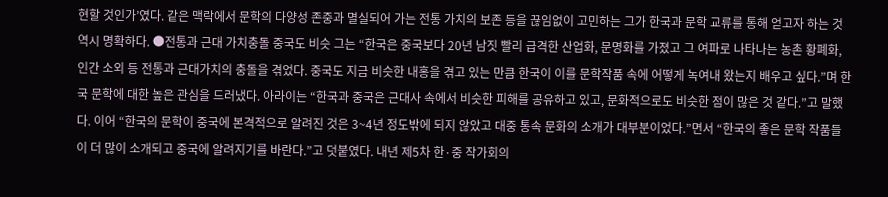현할 것인가’였다. 같은 맥락에서 문학의 다양성 존중과 멸실되어 가는 전통 가치의 보존 등을 끊임없이 고민하는 그가 한국과 문학 교류를 통해 얻고자 하는 것 역시 명확하다. ●전통과 근대 가치충돌 중국도 비슷 그는 “한국은 중국보다 20년 남짓 빨리 급격한 산업화, 문명화를 가졌고 그 여파로 나타나는 농촌 황폐화, 인간 소외 등 전통과 근대가치의 충돌을 겪었다. 중국도 지금 비슷한 내홍을 겪고 있는 만큼 한국이 이를 문학작품 속에 어떻게 녹여내 왔는지 배우고 싶다.”며 한국 문학에 대한 높은 관심을 드러냈다. 아라이는 “한국과 중국은 근대사 속에서 비슷한 피해를 공유하고 있고, 문화적으로도 비슷한 점이 많은 것 같다.”고 말했다. 이어 “한국의 문학이 중국에 본격적으로 알려진 것은 3~4년 정도밖에 되지 않았고 대중 통속 문화의 소개가 대부분이었다.”면서 “한국의 좋은 문학 작품들이 더 많이 소개되고 중국에 알려지기를 바란다.”고 덧붙였다. 내년 제5차 한·중 작가회의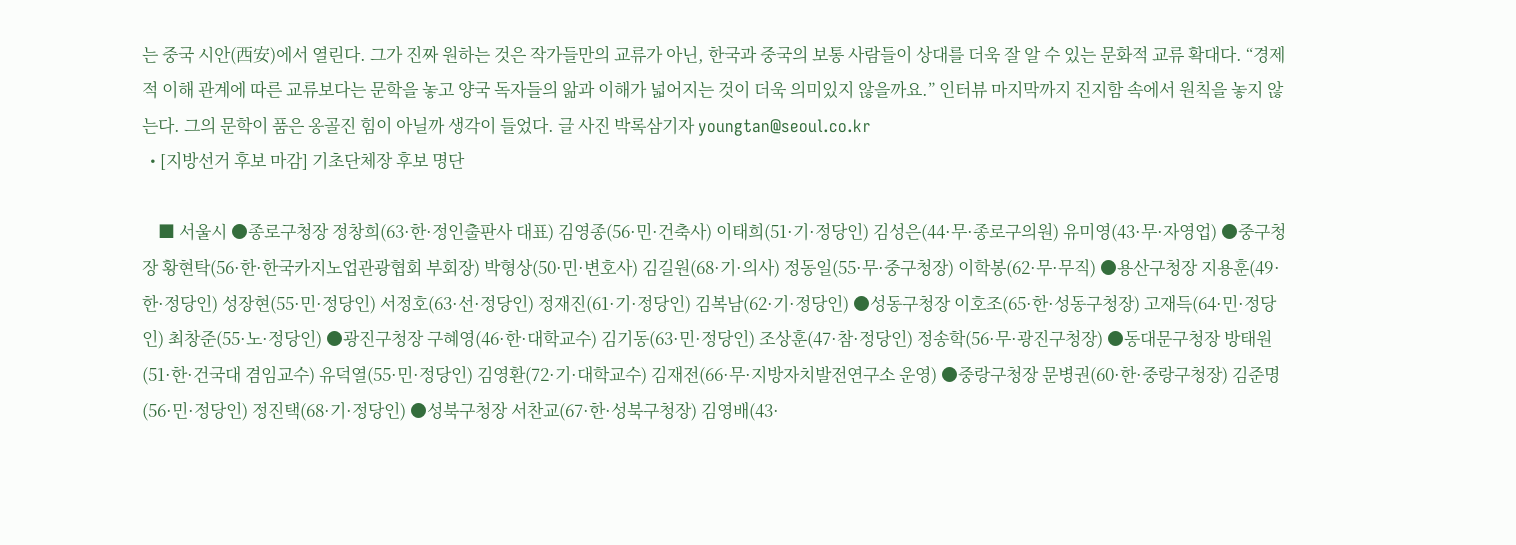는 중국 시안(西安)에서 열린다. 그가 진짜 원하는 것은 작가들만의 교류가 아닌, 한국과 중국의 보통 사람들이 상대를 더욱 잘 알 수 있는 문화적 교류 확대다. “경제적 이해 관계에 따른 교류보다는 문학을 놓고 양국 독자들의 앎과 이해가 넓어지는 것이 더욱 의미있지 않을까요.” 인터뷰 마지막까지 진지함 속에서 원칙을 놓지 않는다. 그의 문학이 품은 옹골진 힘이 아닐까 생각이 들었다. 글 사진 박록삼기자 youngtan@seoul.co.kr
  • [지방선거 후보 마감] 기초단체장 후보 명단

    ■ 서울시 ●종로구청장 정창희(63·한·정인출판사 대표) 김영종(56·민·건축사) 이태희(51·기·정당인) 김성은(44·무·종로구의원) 유미영(43·무·자영업) ●중구청장 황현탁(56·한·한국카지노업관광협회 부회장) 박형상(50·민·변호사) 김길원(68·기·의사) 정동일(55·무·중구청장) 이학봉(62·무·무직) ●용산구청장 지용훈(49·한·정당인) 성장현(55·민·정당인) 서정호(63·선·정당인) 정재진(61·기·정당인) 김복남(62·기·정당인) ●성동구청장 이호조(65·한·성동구청장) 고재득(64·민·정당인) 최창준(55·노·정당인) ●광진구청장 구혜영(46·한·대학교수) 김기동(63·민·정당인) 조상훈(47·참·정당인) 정송학(56·무·광진구청장) ●동대문구청장 방태원(51·한·건국대 겸임교수) 유덕열(55·민·정당인) 김영환(72·기·대학교수) 김재전(66·무·지방자치발전연구소 운영) ●중랑구청장 문병권(60·한·중랑구청장) 김준명(56·민·정당인) 정진택(68·기·정당인) ●성북구청장 서찬교(67·한·성북구청장) 김영배(43·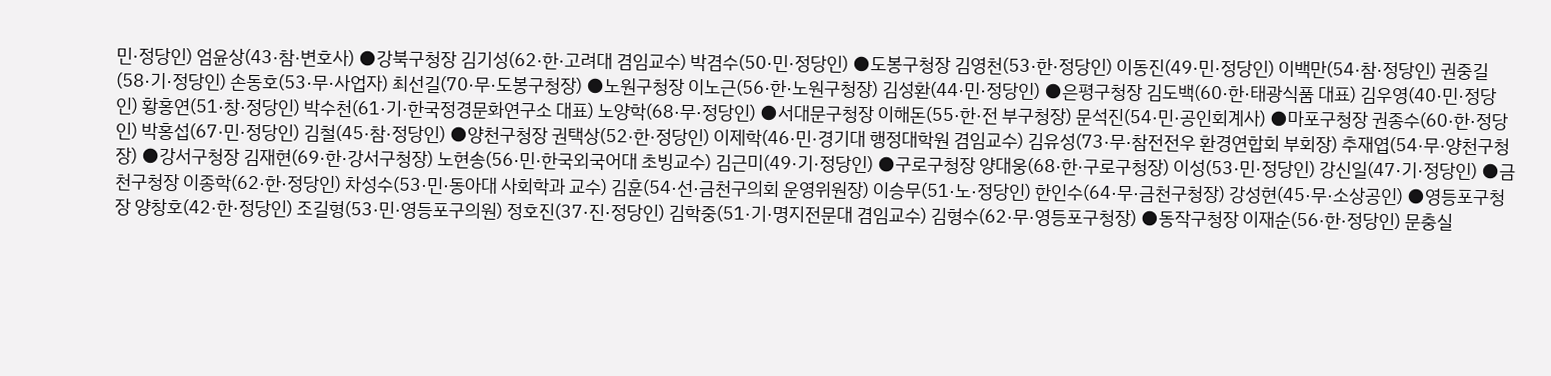민·정당인) 엄윤상(43·참·변호사) ●강북구청장 김기성(62·한·고려대 겸임교수) 박겸수(50·민·정당인) ●도봉구청장 김영천(53·한·정당인) 이동진(49·민·정당인) 이백만(54·참·정당인) 권중길(58·기·정당인) 손동호(53·무·사업자) 최선길(70·무·도봉구청장) ●노원구청장 이노근(56·한·노원구청장) 김성환(44·민·정당인) ●은평구청장 김도백(60·한·태광식품 대표) 김우영(40·민·정당인) 황홍연(51·창·정당인) 박수천(61·기·한국정경문화연구소 대표) 노양학(68·무·정당인) ●서대문구청장 이해돈(55·한·전 부구청장) 문석진(54·민·공인회계사) ●마포구청장 권종수(60·한·정당인) 박홍섭(67·민·정당인) 김철(45·참·정당인) ●양천구청장 권택상(52·한·정당인) 이제학(46·민·경기대 행정대학원 겸임교수) 김유성(73·무·참전전우 환경연합회 부회장) 추재엽(54·무·양천구청장) ●강서구청장 김재현(69·한·강서구청장) 노현송(56·민·한국외국어대 초빙교수) 김근미(49·기·정당인) ●구로구청장 양대웅(68·한·구로구청장) 이성(53·민·정당인) 강신일(47·기·정당인) ●금천구청장 이종학(62·한·정당인) 차성수(53·민·동아대 사회학과 교수) 김훈(54·선·금천구의회 운영위원장) 이승무(51·노·정당인) 한인수(64·무·금천구청장) 강성현(45·무·소상공인) ●영등포구청장 양창호(42·한·정당인) 조길형(53·민·영등포구의원) 정호진(37·진·정당인) 김학중(51·기·명지전문대 겸임교수) 김형수(62·무·영등포구청장) ●동작구청장 이재순(56·한·정당인) 문충실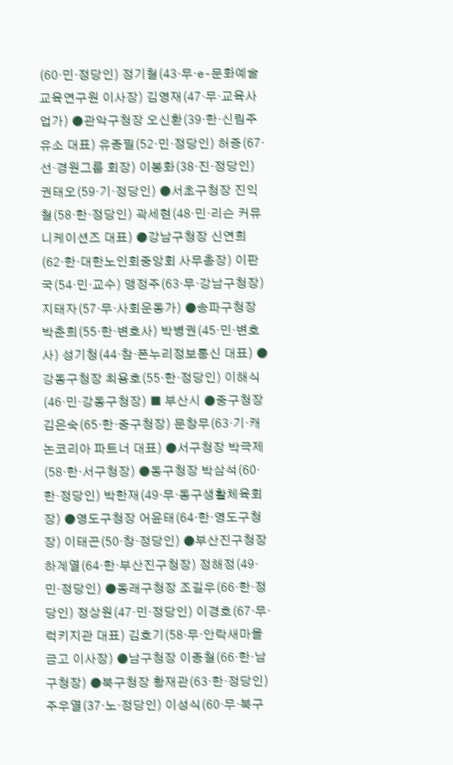(60·민·정당인) 정기철(43·무·e-문화예술교육연구원 이사장) 김영재(47·무·교육사업가) ●관악구청장 오신환(39·한·신림주유소 대표) 유종필(52·민·정당인) 허증(67·선·경원그룹 회장) 이봉화(38·진·정당인) 권태오(59·기·정당인) ●서초구청장 진익철(58·한·정당인) 곽세현(48·민·리슨 커뮤니케이션즈 대표) ●강남구청장 신연희(62·한·대한노인회중앙회 사무총장) 이판국(54·민·교수) 맹정주(63·무·강남구청장) 지태자(57·무·사회운동가) ●송파구청장 박춘희(55·한·변호사) 박병권(45·민·변호사) 성기청(44·참·폰누리정보통신 대표) ●강동구청장 최용호(55·한·정당인) 이해식(46·민·강동구청장) ■ 부산시 ●중구청장 김은숙(65·한·중구청장) 문창무(63·기·캐논코리아 파트너 대표) ●서구청장 박극제(58·한·서구청장) ●동구청장 박삼석(60·한·정당인) 박한재(49·무·동구생활체육회장) ●영도구청장 어윤태(64·한·영도구청장) 이태곤(50·창·정당인) ●부산진구청장 하계열(64·한·부산진구청장) 정해정(49·민·정당인) ●동래구청장 조길우(66·한·정당인) 정상원(47·민·정당인) 이경호(67·무·럭키지관 대표) 김호기(58·무·안락새마을금고 이사장) ●남구청장 이종철(66·한·남구청장) ●북구청장 황재관(63·한·정당인) 주우열(37·노·정당인) 이성식(60·무·북구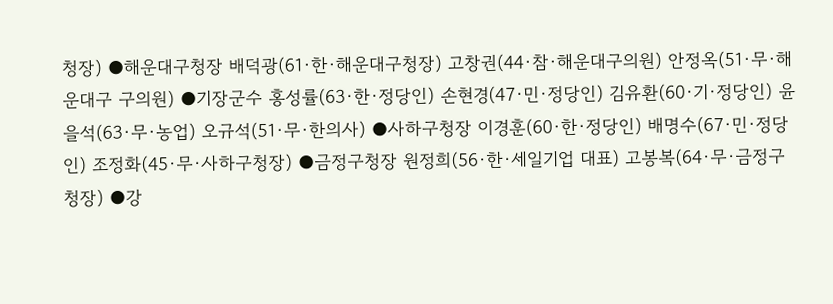청장) ●해운대구청장 배덕광(61·한·해운대구청장) 고창권(44·참·해운대구의원) 안정옥(51·무·해운대구 구의원) ●기장군수 홍성률(63·한·정당인) 손현경(47·민·정당인) 김유환(60·기·정당인) 윤을석(63·무·농업) 오규석(51·무·한의사) ●사하구청장 이경훈(60·한·정당인) 배명수(67·민·정당인) 조정화(45·무·사하구청장) ●금정구청장 원정희(56·한·세일기업 대표) 고봉복(64·무·금정구청장) ●강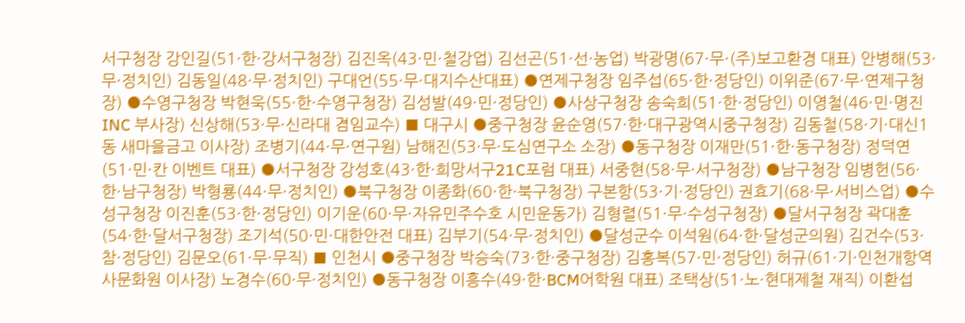서구청장 강인길(51·한·강서구청장) 김진옥(43·민·철강업) 김선곤(51·선·농업) 박광명(67·무·(주)보고환경 대표) 안병해(53·무·정치인) 김동일(48·무·정치인) 구대언(55·무·대지수산대표) ●연제구청장 임주섭(65·한·정당인) 이위준(67·무·연제구청장) ●수영구청장 박현욱(55·한·수영구청장) 김성발(49·민·정당인) ●사상구청장 송숙희(51·한·정당인) 이영철(46·민·명진INC 부사장) 신상해(53·무·신라대 겸임교수) ■ 대구시 ●중구청장 윤순영(57·한·대구광역시중구청장) 김동철(58·기·대신1동 새마을금고 이사장) 조병기(44·무·연구원) 남해진(53·무·도심연구소 소장) ●동구청장 이재만(51·한·동구청장) 정덕연(51·민·칸 이벤트 대표) ●서구청장 강성호(43·한·희망서구21C포럼 대표) 서중현(58·무·서구청장) ●남구청장 임병헌(56·한·남구청장) 박형룡(44·무·정치인) ●북구청장 이종화(60·한·북구청장) 구본항(53·기·정당인) 권효기(68·무·서비스업) ●수성구청장 이진훈(53·한·정당인) 이기운(60·무·자유민주수호 시민운동가) 김형렬(51·무·수성구청장) ●달서구청장 곽대훈(54·한·달서구청장) 조기석(50·민·대한안전 대표) 김부기(54·무·정치인) ●달성군수 이석원(64·한·달성군의원) 김건수(53·참·정당인) 김문오(61·무·무직) ■ 인천시 ●중구청장 박승숙(73·한·중구청장) 김홍복(57·민·정당인) 허규(61·기·인천개항역사문화원 이사장) 노경수(60·무·정치인) ●동구청장 이흥수(49·한·BCM어학원 대표) 조택상(51·노·현대제철 재직) 이환섭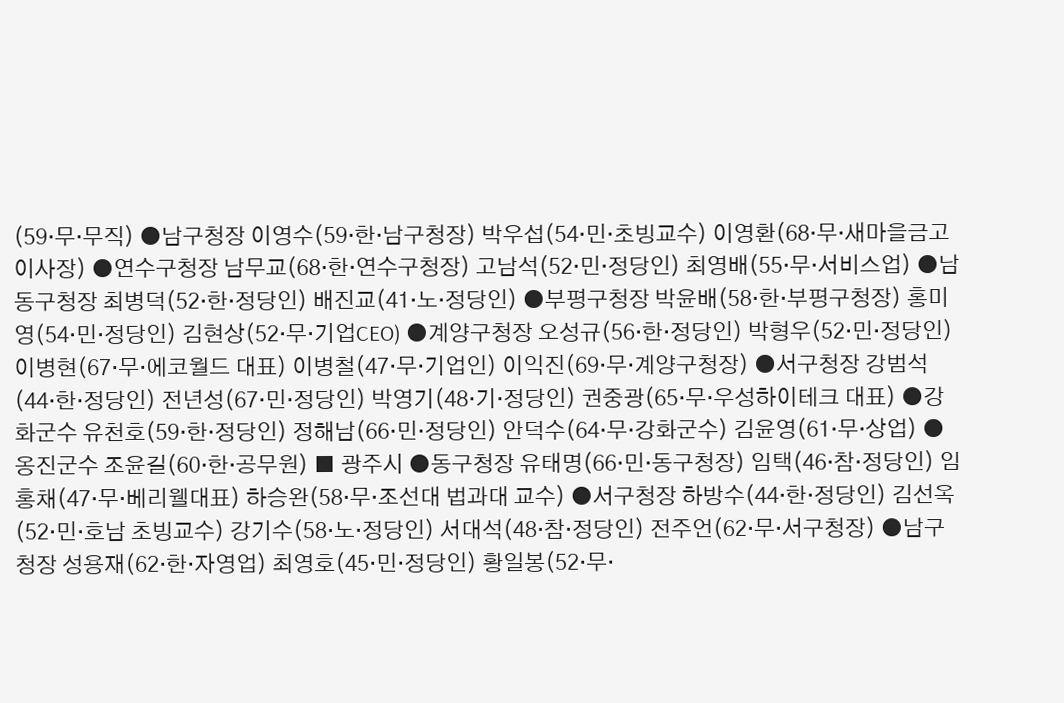(59·무·무직) ●남구청장 이영수(59·한·남구청장) 박우섭(54·민·초빙교수) 이영환(68·무·새마을금고이사장) ●연수구청장 남무교(68·한·연수구청장) 고남석(52·민·정당인) 최영배(55·무·서비스업) ●남동구청장 최병덕(52·한·정당인) 배진교(41·노·정당인) ●부평구청장 박윤배(58·한·부평구청장) 홍미영(54·민·정당인) 김현상(52·무·기업CEO) ●계양구청장 오성규(56·한·정당인) 박형우(52·민·정당인) 이병현(67·무·에코월드 대표) 이병철(47·무·기업인) 이익진(69·무·계양구청장) ●서구청장 강범석(44·한·정당인) 전년성(67·민·정당인) 박영기(48·기·정당인) 권중광(65·무·우성하이테크 대표) ●강화군수 유천호(59·한·정당인) 정해남(66·민·정당인) 안덕수(64·무·강화군수) 김윤영(61·무·상업) ●옹진군수 조윤길(60·한·공무원) ■ 광주시 ●동구청장 유태명(66·민·동구청장) 임택(46·참·정당인) 임홍채(47·무·베리웰대표) 하승완(58·무·조선대 법과대 교수) ●서구청장 하방수(44·한·정당인) 김선옥(52·민·호남 초빙교수) 강기수(58·노·정당인) 서대석(48·참·정당인) 전주언(62·무·서구청장) ●남구청장 성용재(62·한·자영업) 최영호(45·민·정당인) 황일봉(52·무·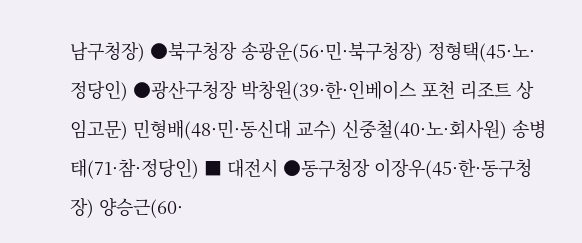남구청장) ●북구청장 송광운(56·민·북구청장) 정형택(45·노·정당인) ●광산구청장 박창원(39·한·인베이스 포천 리조트 상임고문) 민형배(48·민·동신대 교수) 신중철(40·노·회사원) 송병태(71·참·정당인) ■ 대전시 ●동구청장 이장우(45·한·동구청장) 양승근(60·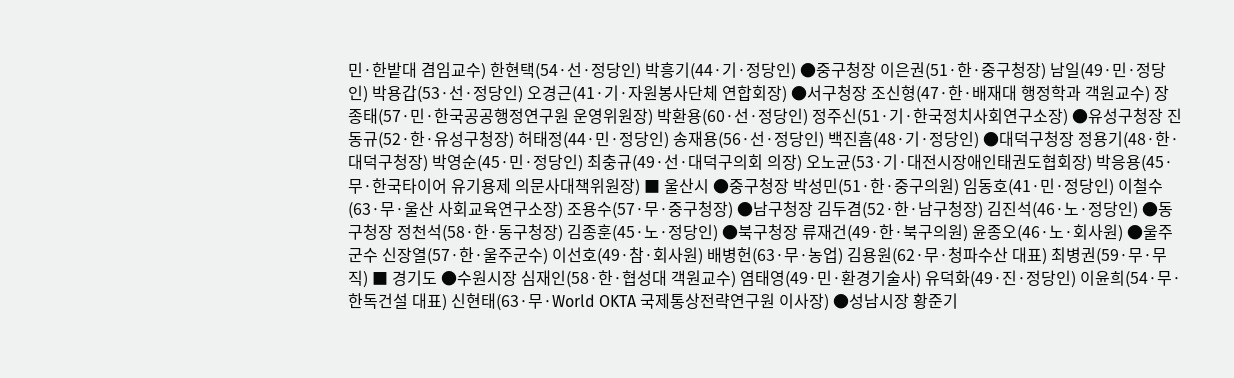민·한밭대 겸임교수) 한현택(54·선·정당인) 박흥기(44·기·정당인) ●중구청장 이은권(51·한·중구청장) 남일(49·민·정당인) 박용갑(53·선·정당인) 오경근(41·기·자원봉사단체 연합회장) ●서구청장 조신형(47·한·배재대 행정학과 객원교수) 장종태(57·민·한국공공행정연구원 운영위원장) 박환용(60·선·정당인) 정주신(51·기·한국정치사회연구소장) ●유성구청장 진동규(52·한·유성구청장) 허태정(44·민·정당인) 송재용(56·선·정당인) 백진흠(48·기·정당인) ●대덕구청장 정용기(48·한·대덕구청장) 박영순(45·민·정당인) 최충규(49·선·대덕구의회 의장) 오노균(53·기·대전시장애인태권도협회장) 박응용(45·무·한국타이어 유기용제 의문사대책위원장) ■ 울산시 ●중구청장 박성민(51·한·중구의원) 임동호(41·민·정당인) 이철수(63·무·울산 사회교육연구소장) 조용수(57·무·중구청장) ●남구청장 김두겸(52·한·남구청장) 김진석(46·노·정당인) ●동구청장 정천석(58·한·동구청장) 김종훈(45·노·정당인) ●북구청장 류재건(49·한·북구의원) 윤종오(46·노·회사원) ●울주군수 신장열(57·한·울주군수) 이선호(49·참·회사원) 배병헌(63·무·농업) 김용원(62·무·청파수산 대표) 최병권(59·무·무직) ■ 경기도 ●수원시장 심재인(58·한·협성대 객원교수) 염태영(49·민·환경기술사) 유덕화(49·진·정당인) 이윤희(54·무·한독건설 대표) 신현태(63·무·World OKTA 국제통상전략연구원 이사장) ●성남시장 황준기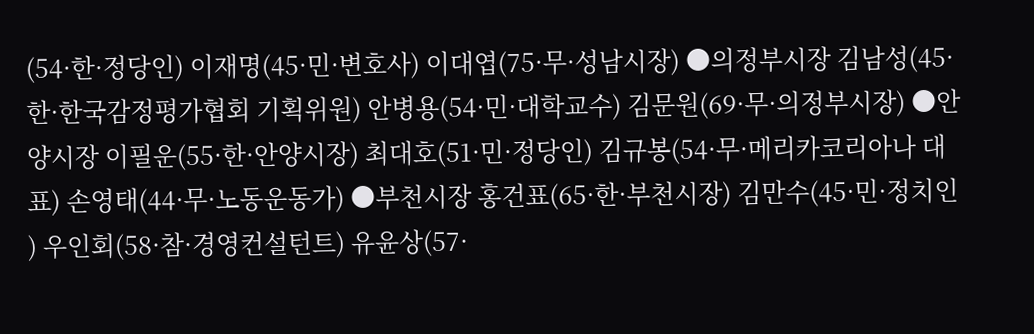(54·한·정당인) 이재명(45·민·변호사) 이대엽(75·무·성남시장) ●의정부시장 김남성(45·한·한국감정평가협회 기획위원) 안병용(54·민·대학교수) 김문원(69·무·의정부시장) ●안양시장 이필운(55·한·안양시장) 최대호(51·민·정당인) 김규봉(54·무·메리카코리아나 대표) 손영태(44·무·노동운동가) ●부천시장 홍건표(65·한·부천시장) 김만수(45·민·정치인 ) 우인회(58·참·경영컨설턴트) 유윤상(57·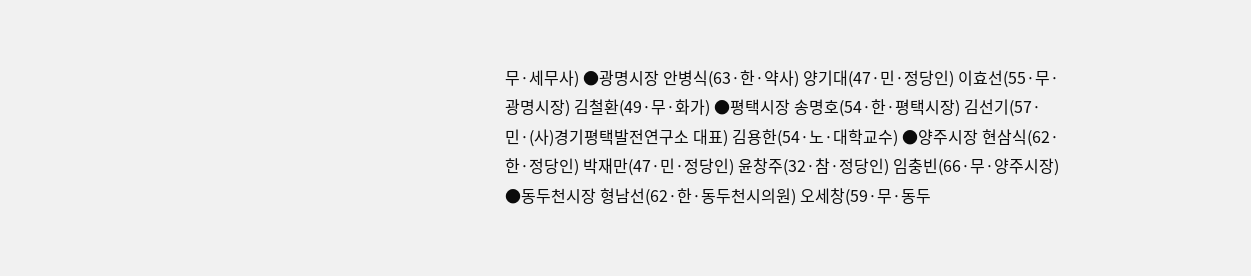무·세무사) ●광명시장 안병식(63·한·약사) 양기대(47·민·정당인) 이효선(55·무·광명시장) 김철환(49·무·화가) ●평택시장 송명호(54·한·평택시장) 김선기(57·민·(사)경기평택발전연구소 대표) 김용한(54·노·대학교수) ●양주시장 현삼식(62·한·정당인) 박재만(47·민·정당인) 윤창주(32·참·정당인) 임충빈(66·무·양주시장) ●동두천시장 형남선(62·한·동두천시의원) 오세창(59·무·동두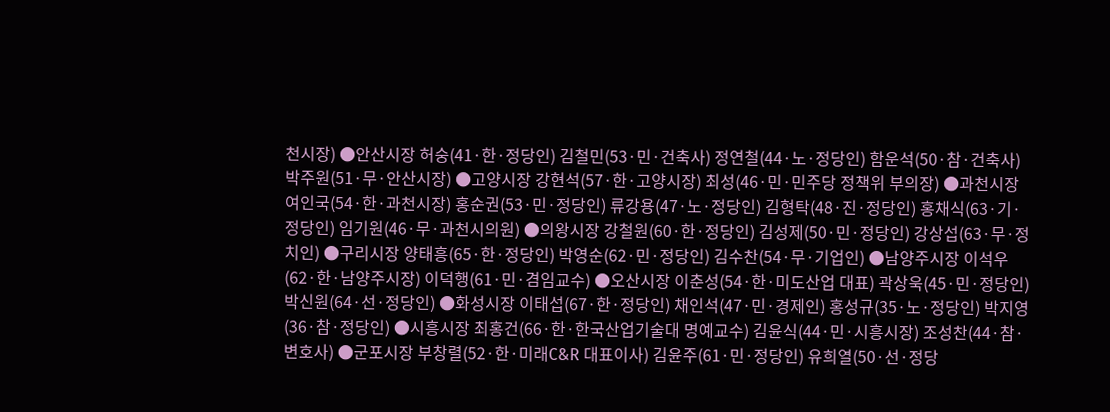천시장) ●안산시장 허숭(41·한·정당인) 김철민(53·민·건축사) 정연철(44·노·정당인) 함운석(50·참·건축사) 박주원(51·무·안산시장) ●고양시장 강현석(57·한·고양시장) 최성(46·민·민주당 정책위 부의장) ●과천시장 여인국(54·한·과천시장) 홍순권(53·민·정당인) 류강용(47·노·정당인) 김형탁(48·진·정당인) 홍채식(63·기·정당인) 임기원(46·무·과천시의원) ●의왕시장 강철원(60·한·정당인) 김성제(50·민·정당인) 강상섭(63·무·정치인) ●구리시장 양태흥(65·한·정당인) 박영순(62·민·정당인) 김수찬(54·무·기업인) ●남양주시장 이석우(62·한·남양주시장) 이덕행(61·민·겸임교수) ●오산시장 이춘성(54·한·미도산업 대표) 곽상욱(45·민·정당인) 박신원(64·선·정당인) ●화성시장 이태섭(67·한·정당인) 채인석(47·민·경제인) 홍성규(35·노·정당인) 박지영(36·참·정당인) ●시흥시장 최홍건(66·한·한국산업기술대 명예교수) 김윤식(44·민·시흥시장) 조성찬(44·참·변호사) ●군포시장 부창렬(52·한·미래C&R 대표이사) 김윤주(61·민·정당인) 유희열(50·선·정당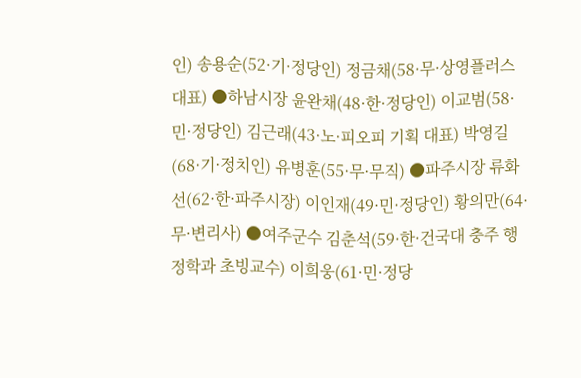인) 송용순(52·기·정당인) 정금채(58·무·상영플러스 대표) ●하남시장 윤완채(48·한·정당인) 이교범(58·민·정당인) 김근래(43·노·피오피 기획 대표) 박영길(68·기·정치인) 유병훈(55·무·무직) ●파주시장 류화선(62·한·파주시장) 이인재(49·민·정당인) 황의만(64·무·변리사) ●여주군수 김춘석(59·한·건국대 충주 행정학과 초빙교수) 이희웅(61·민·정당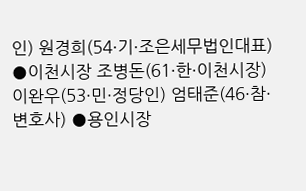인) 원경희(54·기·조은세무법인대표) ●이천시장 조병돈(61·한·이천시장) 이완우(53·민·정당인) 엄태준(46·참·변호사) ●용인시장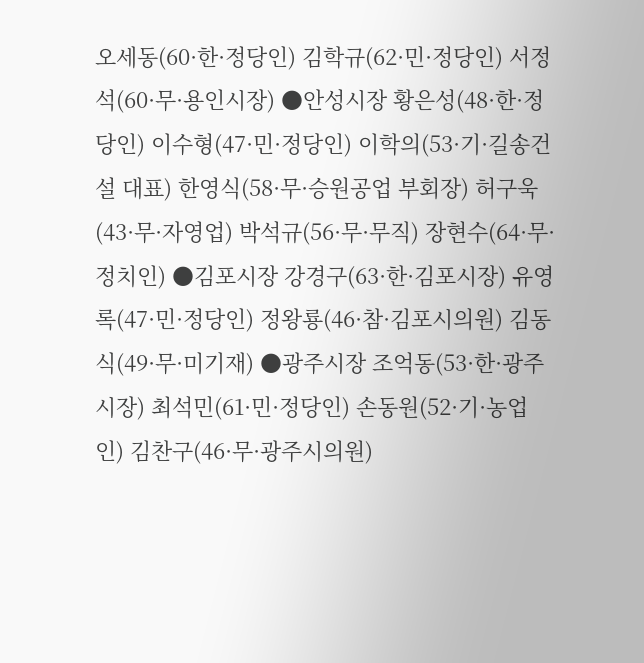오세동(60·한·정당인) 김학규(62·민·정당인) 서정석(60·무·용인시장) ●안성시장 황은성(48·한·정당인) 이수형(47·민·정당인) 이학의(53·기·길송건설 대표) 한영식(58·무·승원공업 부회장) 허구욱(43·무·자영업) 박석규(56·무·무직) 장현수(64·무·정치인) ●김포시장 강경구(63·한·김포시장) 유영록(47·민·정당인) 정왕룡(46·참·김포시의원) 김동식(49·무·미기재) ●광주시장 조억동(53·한·광주시장) 최석민(61·민·정당인) 손동원(52·기·농업인) 김찬구(46·무·광주시의원)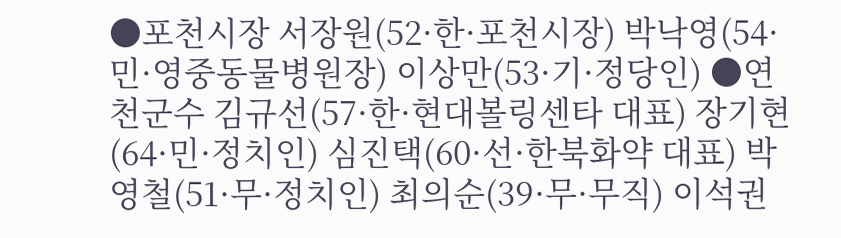●포천시장 서장원(52·한·포천시장) 박낙영(54·민·영중동물병원장) 이상만(53·기·정당인) ●연천군수 김규선(57·한·현대볼링센타 대표) 장기현(64·민·정치인) 심진택(60·선·한북화약 대표) 박영철(51·무·정치인) 최의순(39·무·무직) 이석권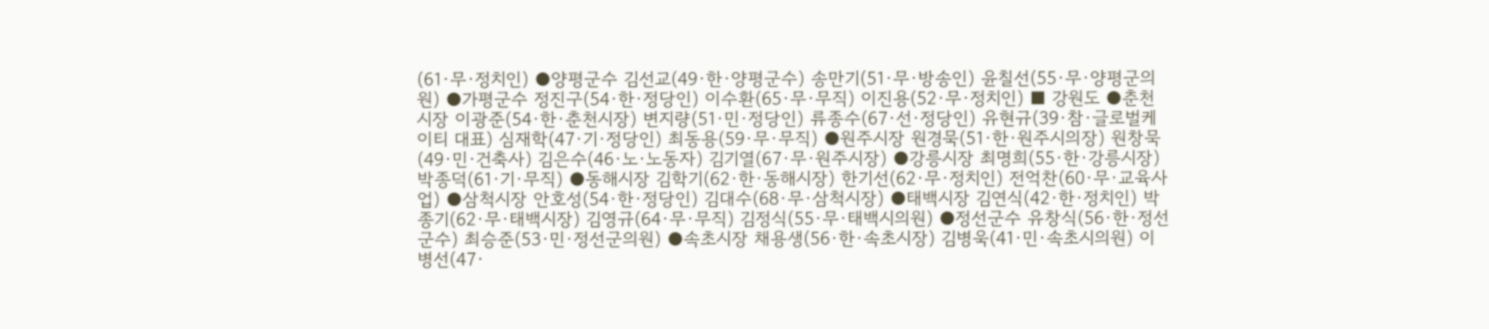(61·무·정치인) ●양평군수 김선교(49·한·양평군수) 송만기(51·무·방송인) 윤칠선(55·무·양평군의원) ●가평군수 정진구(54·한·정당인) 이수환(65·무·무직) 이진용(52·무·정치인) ■ 강원도 ●춘천시장 이광준(54·한·춘천시장) 변지량(51·민·정당인) 류종수(67·선·정당인) 유현규(39·참·글로벌케이티 대표) 심재학(47·기·정당인) 최동용(59·무·무직) ●원주시장 원경묵(51·한·원주시의장) 원창묵(49·민·건축사) 김은수(46·노·노동자) 김기열(67·무·원주시장) ●강릉시장 최명희(55·한·강릉시장) 박종덕(61·기·무직) ●동해시장 김학기(62·한·동해시장) 한기선(62·무·정치인) 전억찬(60·무·교육사업) ●삼척시장 안호성(54·한·정당인) 김대수(68·무·삼척시장) ●태백시장 김연식(42·한·정치인) 박종기(62·무·태백시장) 김영규(64·무·무직) 김정식(55·무·태백시의원) ●정선군수 유창식(56·한·정선군수) 최승준(53·민·정선군의원) ●속초시장 채용생(56·한·속초시장) 김병욱(41·민·속초시의원) 이병선(47·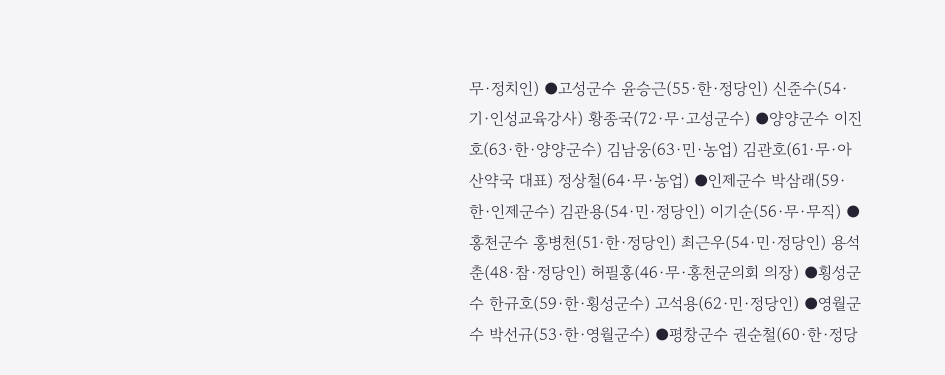무·정치인) ●고성군수 윤승근(55·한·정당인) 신준수(54·기·인성교육강사) 황종국(72·무·고성군수) ●양양군수 이진호(63·한·양양군수) 김남웅(63·민·농업) 김관호(61·무·아산약국 대표) 정상철(64·무·농업) ●인제군수 박삼래(59·한·인제군수) 김관용(54·민·정당인) 이기순(56·무·무직) ●홍천군수 홍병천(51·한·정당인) 최근우(54·민·정당인) 용석춘(48·참·정당인) 허필홍(46·무·홍천군의회 의장) ●횡성군수 한규호(59·한·횡성군수) 고석용(62·민·정당인) ●영월군수 박선규(53·한·영월군수) ●평창군수 권순철(60·한·정당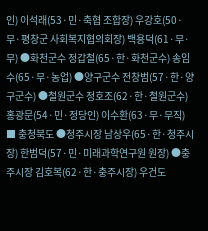인) 이석래(53·민·축협 조합장) 우강호(50·무·평창군 사회복지협의회장) 백용덕(61·무·무) ●화천군수 정갑철(65·한·화천군수) 송임수(65·무·농업) ●양구군수 전창범(57·한·양구군수) ●철원군수 정호조(62·한·철원군수) 홍광문(54·민·정당인) 이수환(63·무·무직) ■ 충청북도 ●청주시장 남상우(65·한·청주시장) 한범덕(57·민·미래과학연구원 원장) ●충주시장 김호복(62·한·충주시장) 우건도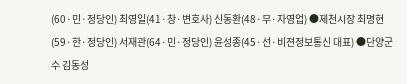(60·민·정당인) 최영일(41·창·변호사) 신동환(48·무·자영업) ●제천시장 최명현(59·한·정당인) 서재관(64·민·정당인) 윤성종(45·선·비젼정보통신 대표) ●단양군수 김동성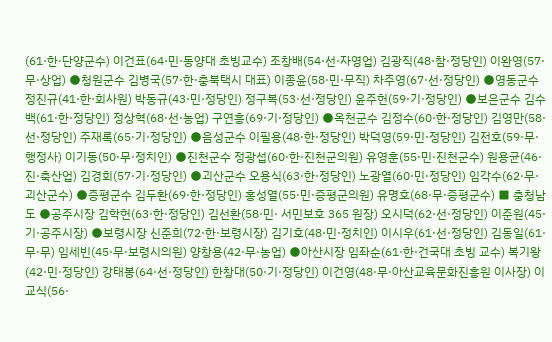(61·한·단양군수) 이건표(64·민·동양대 초빙교수) 조창배(54·선·자영업) 김광직(48·참·정당인) 이완영(57·무·상업) ●청원군수 김병국(57·한·충북택시 대표) 이종윤(58·민·무직) 차주영(67·선·정당인) ●영동군수 정진규(41·한·회사원) 박동규(43·민·정당인) 정구복(53·선·정당인) 윤주헌(59·기·정당인) ●보은군수 김수백(61·한·정당인) 정상혁(68·선·농업) 구연흥(69·기·정당인) ●옥천군수 김정수(60·한·정당인) 김영만(58·선·정당인) 주재록(65·기·정당인) ●음성군수 이필용(48·한·정당인) 박덕영(59·민·정당인) 김전호(59·무·행정사) 이기동(50·무·정치인) ●진천군수 정광섭(60·한·진천군의원) 유영훈(55·민·진천군수) 원용균(46·진·축산업) 김경회(57·기·정당인) ●괴산군수 오용식(63·한·정당인) 노광열(60·민·정당인) 임각수(62·무·괴산군수) ●증평군수 김두환(69·한·정당인) 홍성열(55·민·증평군의원) 유명호(68·무·증평군수) ■ 충청남도 ●공주시장 김학헌(63·한·정당인) 김선환(58·민· 서민보호 365 원장) 오시덕(62·선·정당인) 이준원(45·기·공주시장) ●보령시장 신준희(72·한·보령시장) 김기호(48·민·정치인) 이시우(61·선·정당인) 김동일(61·무·무) 임세빈(45·무·보령시의원) 양창용(42·무·농업) ●아산시장 임좌순(61·한·건국대 초빙 교수) 복기왕(42·민·정당인) 강태봉(64·선·정당인) 한창대(50·기·정당인) 이건영(48·무·아산교육문화진흥원 이사장) 이교식(56·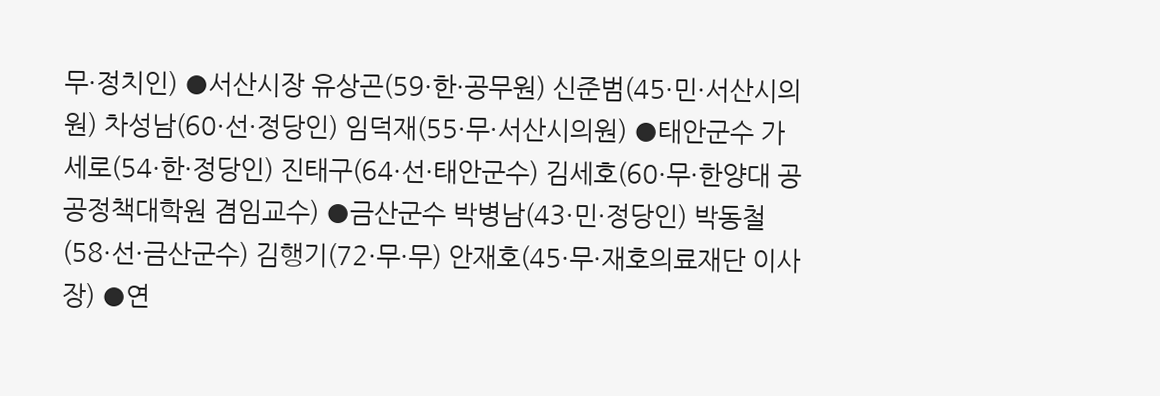무·정치인) ●서산시장 유상곤(59·한·공무원) 신준범(45·민·서산시의원) 차성남(60·선·정당인) 임덕재(55·무·서산시의원) ●태안군수 가세로(54·한·정당인) 진태구(64·선·태안군수) 김세호(60·무·한양대 공공정책대학원 겸임교수) ●금산군수 박병남(43·민·정당인) 박동철(58·선·금산군수) 김행기(72·무·무) 안재호(45·무·재호의료재단 이사장) ●연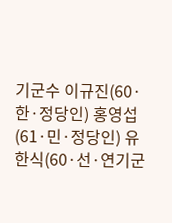기군수 이규진(60·한·정당인) 홍영섭(61·민·정당인) 유한식(60·선·연기군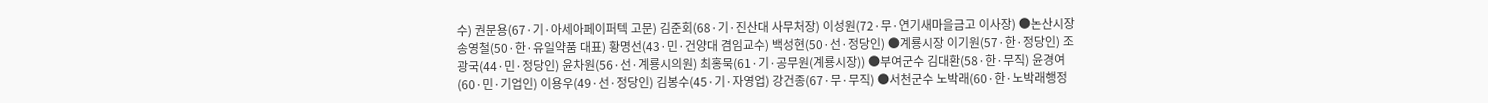수) 권문용(67·기·아세아페이퍼텍 고문) 김준회(68·기·진산대 사무처장) 이성원(72·무·연기새마을금고 이사장) ●논산시장 송영철(50·한·유일약품 대표) 황명선(43·민·건양대 겸임교수) 백성현(50·선·정당인) ●계룡시장 이기원(57·한·정당인) 조광국(44·민·정당인) 윤차원(56·선·계룡시의원) 최홍묵(61·기·공무원(계룡시장)) ●부여군수 김대환(58·한·무직) 윤경여(60·민·기업인) 이용우(49·선·정당인) 김봉수(45·기·자영업) 강건종(67·무·무직) ●서천군수 노박래(60·한·노박래행정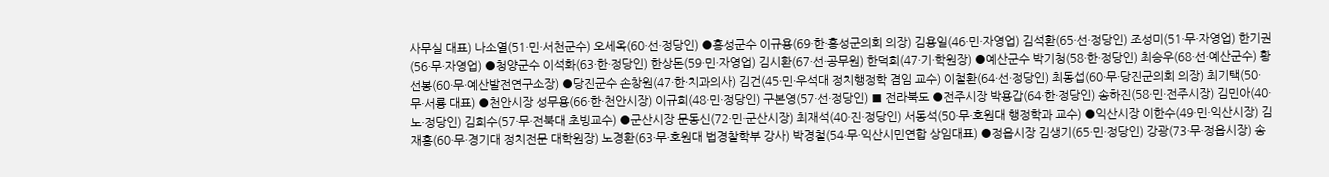사무실 대표) 나소열(51·민·서천군수) 오세옥(60·선·정당인) ●홍성군수 이규용(69·한·홍성군의회 의장) 김용일(46·민·자영업) 김석환(65·선·정당인) 조성미(51·무·자영업) 한기권(56·무·자영업) ●청양군수 이석화(63·한·정당인) 한상돈(59·민·자영업) 김시환(67·선·공무원) 한덕희(47·기·학원장) ●예산군수 박기청(58·한·정당인) 최승우(68·선·예산군수) 황선봉(60·무·예산발전연구소장) ●당진군수 손창원(47·한·치과의사) 김건(45·민·우석대 정치행정학 겸임 교수) 이철환(64·선·정당인) 최동섭(60·무·당진군의회 의장) 최기택(50·무·서룡 대표) ●천안시장 성무용(66·한·천안시장) 이규희(48·민·정당인) 구본영(57·선·정당인) ■ 전라북도 ●전주시장 박용갑(64·한·정당인) 송하진(58·민·전주시장) 김민아(40·노·정당인) 김희수(57·무·전북대 초빙교수) ●군산시장 문동신(72·민·군산시장) 최재석(40·진·정당인) 서동석(50·무·호원대 행정학과 교수) ●익산시장 이한수(49·민·익산시장) 김재홍(60·무·경기대 정치전문 대학원장) 노경환(63·무·호원대 법경찰학부 강사) 박경철(54·무·익산시민연합 상임대표) ●정읍시장 김생기(65·민·정당인) 강광(73·무·정읍시장) 송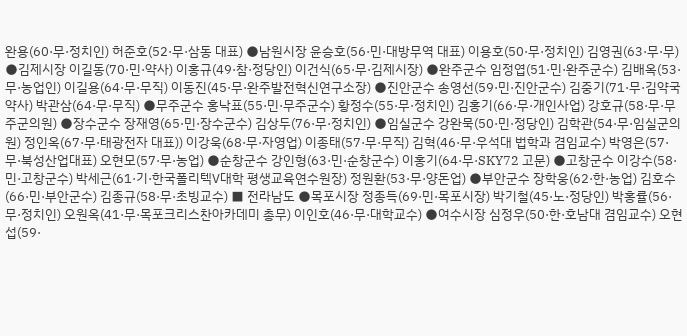완용(60·무·정치인) 허준호(52·무·삼동 대표) ●남원시장 윤승호(56·민·대방무역 대표) 이용호(50·무·정치인) 김영권(63·무·무) ●김제시장 이길동(70·민·약사) 이홍규(49·참·정당인) 이건식(65·무·김제시장) ●완주군수 임정엽(51·민·완주군수) 김배옥(53·무·농업인) 이길용(64·무·무직) 이동진(45·무·완주발전혁신연구소장) ●진안군수 송영선(59·민·진안군수) 김중기(71·무·김약국 약사) 박관삼(64·무·무직) ●무주군수 홍낙표(55·민·무주군수) 황정수(55·무·정치인) 김홍기(66·무·개인사업) 강호규(58·무·무주군의원) ●장수군수 장재영(65·민·장수군수) 김상두(76·무·정치인) ●임실군수 강완묵(50·민·정당인) 김학관(54·무·임실군의원) 정인옥(67·무·태광전자 대표)) 이강욱(68·무·자영업) 이종태(57·무·무직) 김혁(46·무·우석대 법학과 겸임교수) 박영은(57·무·북성산업대표) 오현모(57·무·농업) ●순창군수 강인형(63·민·순창군수) 이홍기(64·무·SKY72 고문) ●고창군수 이강수(58·민·고창군수) 박세근(61·기·한국폴리텍Ⅴ대학 평생교육연수원장) 정원환(53·무·양돈업) ●부안군수 장학웅(62·한·농업) 김호수(66·민·부안군수) 김종규(58·무·초빙교수) ■ 전라남도 ●목포시장 정종득(69·민·목포시장) 박기철(45·노·정당인) 박홍률(56·무·정치인) 오원옥(41·무·목포크리스찬아카데미 총무) 이인호(46·무·대학교수) ●여수시장 심정우(50·한·호남대 겸임교수) 오현섭(59·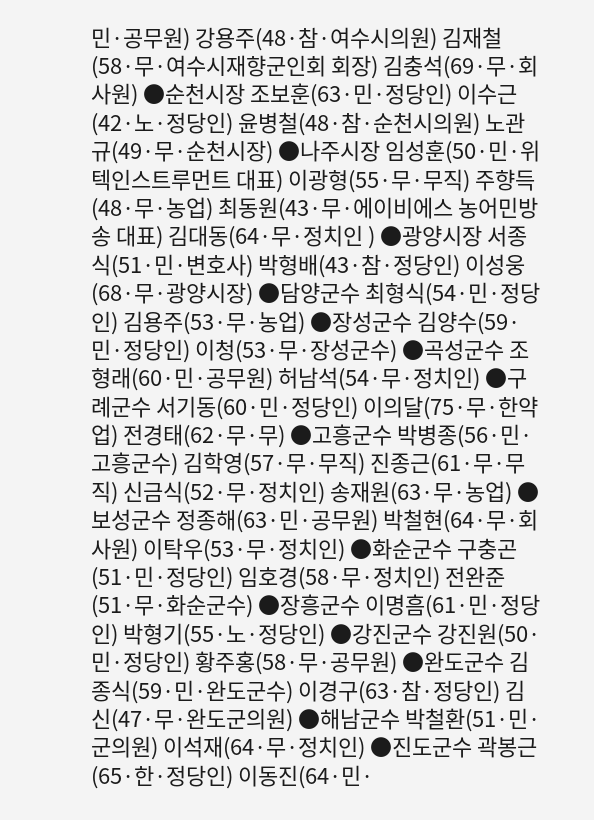민·공무원) 강용주(48·참·여수시의원) 김재철(58·무·여수시재향군인회 회장) 김충석(69·무·회사원) ●순천시장 조보훈(63·민·정당인) 이수근(42·노·정당인) 윤병철(48·참·순천시의원) 노관규(49·무·순천시장) ●나주시장 임성훈(50·민·위텍인스트루먼트 대표) 이광형(55·무·무직) 주향득(48·무·농업) 최동원(43·무·에이비에스 농어민방송 대표) 김대동(64·무·정치인 ) ●광양시장 서종식(51·민·변호사) 박형배(43·참·정당인) 이성웅(68·무·광양시장) ●담양군수 최형식(54·민·정당인) 김용주(53·무·농업) ●장성군수 김양수(59·민·정당인) 이청(53·무·장성군수) ●곡성군수 조형래(60·민·공무원) 허남석(54·무·정치인) ●구례군수 서기동(60·민·정당인) 이의달(75·무·한약업) 전경태(62·무·무) ●고흥군수 박병종(56·민·고흥군수) 김학영(57·무·무직) 진종근(61·무·무직) 신금식(52·무·정치인) 송재원(63·무·농업) ●보성군수 정종해(63·민·공무원) 박철현(64·무·회사원) 이탁우(53·무·정치인) ●화순군수 구충곤(51·민·정당인) 임호경(58·무·정치인) 전완준(51·무·화순군수) ●장흥군수 이명흠(61·민·정당인) 박형기(55·노·정당인) ●강진군수 강진원(50·민·정당인) 황주홍(58·무·공무원) ●완도군수 김종식(59·민·완도군수) 이경구(63·참·정당인) 김신(47·무·완도군의원) ●해남군수 박철환(51·민·군의원) 이석재(64·무·정치인) ●진도군수 곽봉근(65·한·정당인) 이동진(64·민·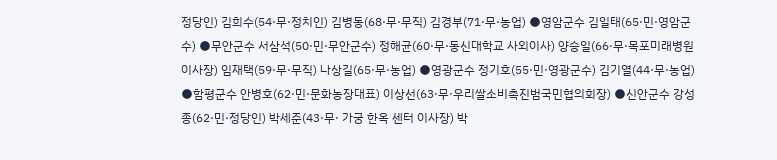정당인) 김희수(54·무·정치인) 김병동(68·무·무직) 김경부(71·무·농업) ●영암군수 김일태(65·민·영암군수) ●무안군수 서삼석(50·민·무안군수) 정해균(60·무·동신대학교 사외이사) 양승일(66·무·목포미래병원 이사장) 임재택(59·무·무직) 나상길(65·무·농업) ●영광군수 정기호(55·민·영광군수) 김기열(44·무·농업) ●함평군수 안병호(62·민·문화농장대표) 이상선(63·무·우리쌀소비촉진범국민협의회장) ●신안군수 강성종(62·민·정당인) 박세준(43·무· 가궁 한옥 센터 이사장) 박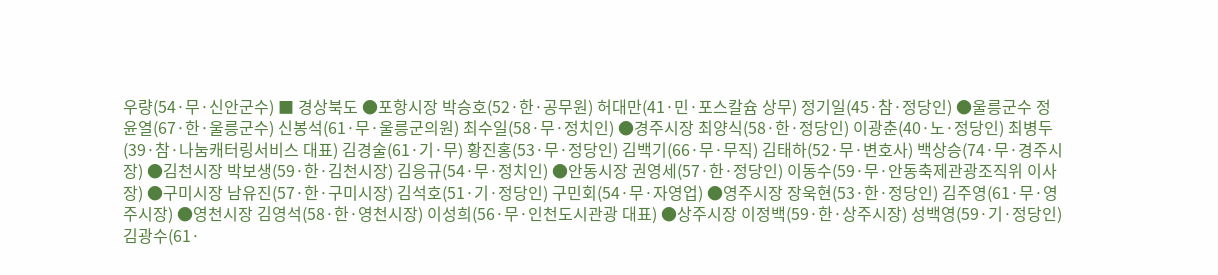우량(54·무·신안군수) ■ 경상북도 ●포항시장 박승호(52·한·공무원) 허대만(41·민·포스칼슘 상무) 정기일(45·참·정당인) ●울릉군수 정윤열(67·한·울릉군수) 신봉석(61·무·울릉군의원) 최수일(58·무·정치인) ●경주시장 최양식(58·한·정당인) 이광춘(40·노·정당인) 최병두(39·참·나눔캐터링서비스 대표) 김경술(61·기·무) 황진홍(53·무·정당인) 김백기(66·무·무직) 김태하(52·무·변호사) 백상승(74·무·경주시장) ●김천시장 박보생(59·한·김천시장) 김응규(54·무·정치인) ●안동시장 권영세(57·한·정당인) 이동수(59·무·안동축제관광조직위 이사장) ●구미시장 남유진(57·한·구미시장) 김석호(51·기·정당인) 구민회(54·무·자영업) ●영주시장 장욱현(53·한·정당인) 김주영(61·무·영주시장) ●영천시장 김영석(58·한·영천시장) 이성희(56·무·인천도시관광 대표) ●상주시장 이정백(59·한·상주시장) 성백영(59·기·정당인) 김광수(61·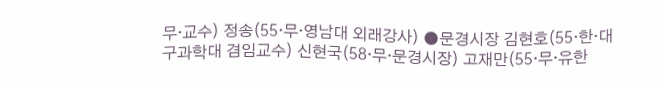무·교수) 정송(55·무·영남대 외래강사) ●문경시장 김현호(55·한·대구과학대 겸임교수) 신현국(58·무·문경시장) 고재만(55·무·유한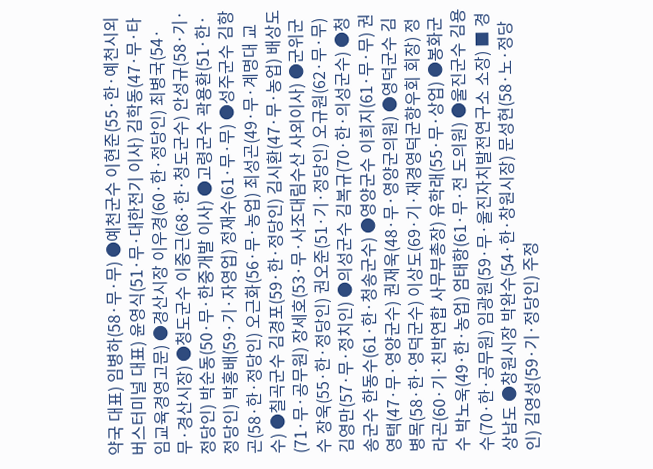약국 대표) 임병하(58·무·무) ●예천군수 이현준(55·한·예천시외버스터미널 대표) 윤영식(51·무·대한전기 이사) 김학동(47·무·타임교육경영고문) ●경산시장 이우경(60·한·정당인) 최병국(54·무·경산시장) ●청도군수 이중근(68·한·청도군수) 안성규(58·기·정당인) 박순동(50·무·한중개발 이사) ●고령군수 곽용환(51·한·정당인) 박홍배(59·기·자영업) 정재수(61·무·무) ●성주군수 김항곤(58·한·정당인) 오근화(56·무·농업) 최성곤(49·무·계명대 교수) ●칠곡군수 김경포(59·한·정당인) 김시환(47·무·농업) 배상도(71·무·공무원) 장세호(53·무·사조대림수산 사외이사) ●군위군수 장욱(55·한·정당인) 권오준(51·기·정당인) 오규원(62·무·무) 김영만(57·무·정치인) ●의성군수 김복규(70·한·의성군수) ●청송군수 한동수(61·한·청송군수) ●영양군수 이희지(61·무·무) 권영택(47·무·영양군수) 권재욱(48·무·영양군의원) ●영덕군수 김병목(58·한·영덕군수) 이상도(69·기·재경영덕군향우회 회장) 정라곤(60·기·친박연합 사무부총장) 유학래(55·무·상업) ●봉화군수 박노욱(49·한·농업) 엄태항(61·무·전 도의원) ●울진군수 김용수(70·한·공무원) 임광원(59·무·울진자치발전연구소 소장) ■ 경상남도 ●창원시장 박완수(54·한·창원시장) 문성현(58·노·정당인) 김영성(59·기·정당인) 주정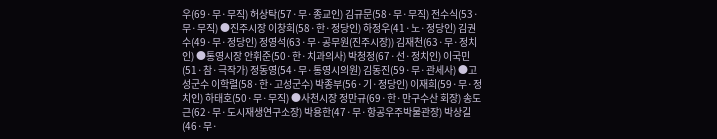우(69·무·무직) 허상탁(57·무·종교인) 김규문(58·무·무직) 전수식(53·무·무직) ●진주시장 이창희(58·한·정당인) 하정우(41·노·정당인) 김권수(49·무·정당인) 정영석(63·무·공무원(진주시장)) 김재천(63·무·정치인) ●통영시장 안휘준(50·한·치과의사) 박청정(67·선·정치인) 이국민(51·참·극작가) 정동영(54·무·통영시의원) 김동진(59·무·관세사) ●고성군수 이학렬(58·한·고성군수) 박종부(56·기·정당인) 이재희(59·무·정치인) 하태호(50·무·무직) ●사천시장 정만규(69·한·만구수산 회장) 송도근(62·무·도시재생연구소장) 박용한(47·무·항공우주박물관장) 박상길(46·무·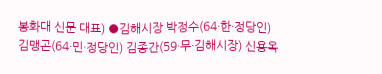봉화대 신문 대표) ●김해시장 박정수(64·한·정당인) 김맹곤(64·민·정당인) 김종간(59·무·김해시장) 신용옥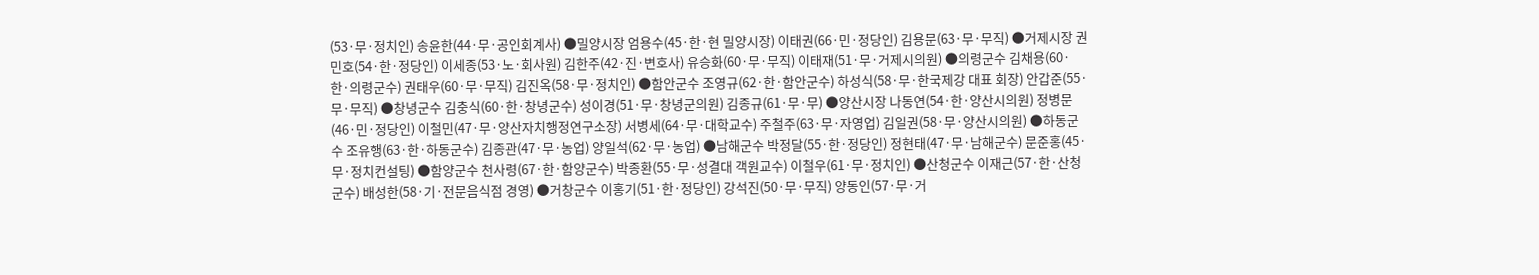(53·무·정치인) 송윤한(44·무·공인회계사) ●밀양시장 엄용수(45·한·현 밀양시장) 이태권(66·민·정당인) 김용문(63·무·무직) ●거제시장 권민호(54·한·정당인) 이세종(53·노·회사원) 김한주(42·진·변호사) 유승화(60·무·무직) 이태재(51·무·거제시의원) ●의령군수 김채용(60·한·의령군수) 권태우(60·무·무직) 김진옥(58·무·정치인) ●함안군수 조영규(62·한·함안군수) 하성식(58·무·한국제강 대표 회장) 안갑준(55·무·무직) ●창녕군수 김충식(60·한·창녕군수) 성이경(51·무·창녕군의원) 김종규(61·무·무) ●양산시장 나동연(54·한·양산시의원) 정병문(46·민·정당인) 이철민(47·무·양산자치행정연구소장) 서병세(64·무·대학교수) 주철주(63·무·자영업) 김일권(58·무·양산시의원) ●하동군수 조유행(63·한·하동군수) 김종관(47·무·농업) 양일석(62·무·농업) ●남해군수 박정달(55·한·정당인) 정현태(47·무·남해군수) 문준홍(45·무·정치컨설팅) ●함양군수 천사령(67·한·함양군수) 박종환(55·무·성결대 객원교수) 이철우(61·무·정치인) ●산청군수 이재근(57·한·산청군수) 배성한(58·기·전문음식점 경영) ●거창군수 이홍기(51·한·정당인) 강석진(50·무·무직) 양동인(57·무·거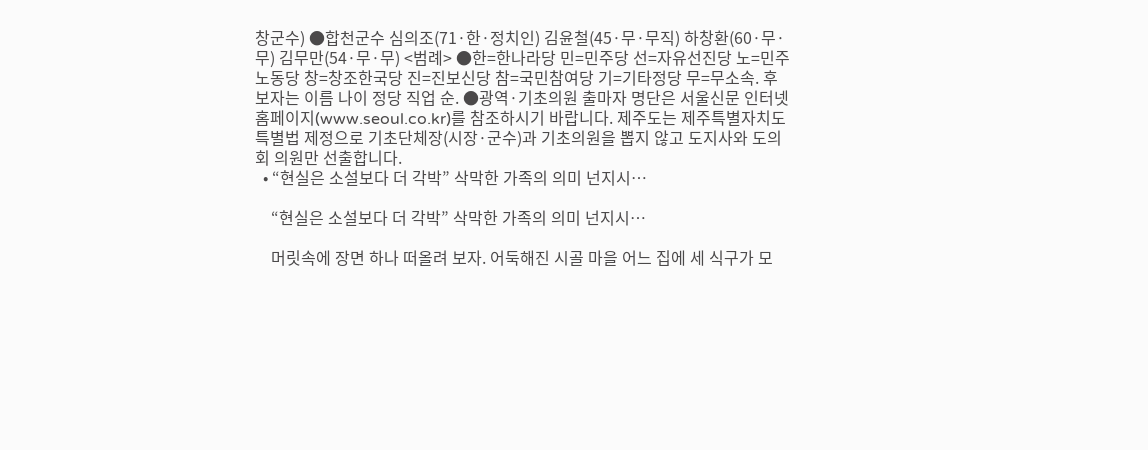창군수) ●합천군수 심의조(71·한·정치인) 김윤철(45·무·무직) 하창환(60·무·무) 김무만(54·무·무) <범례> ●한=한나라당 민=민주당 선=자유선진당 노=민주노동당 창=창조한국당 진=진보신당 참=국민참여당 기=기타정당 무=무소속. 후보자는 이름 나이 정당 직업 순. ●광역·기초의원 출마자 명단은 서울신문 인터넷 홈페이지(www.seoul.co.kr)를 참조하시기 바랍니다. 제주도는 제주특별자치도특별법 제정으로 기초단체장(시장·군수)과 기초의원을 뽑지 않고 도지사와 도의회 의원만 선출합니다.
  • “현실은 소설보다 더 각박” 삭막한 가족의 의미 넌지시…

    “현실은 소설보다 더 각박” 삭막한 가족의 의미 넌지시…

    머릿속에 장면 하나 떠올려 보자. 어둑해진 시골 마을 어느 집에 세 식구가 모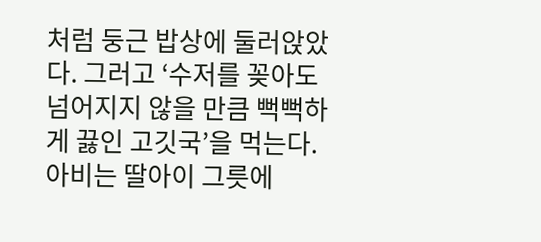처럼 둥근 밥상에 둘러앉았다. 그러고 ‘수저를 꽂아도 넘어지지 않을 만큼 뻑뻑하게 끓인 고깃국’을 먹는다. 아비는 딸아이 그릇에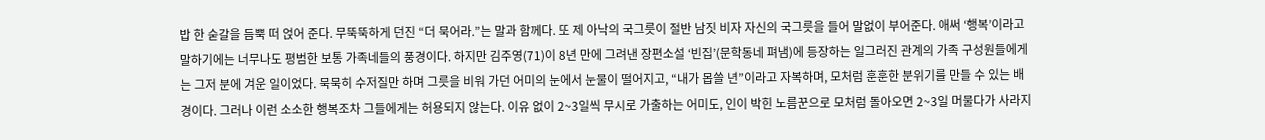밥 한 숟갈을 듬뿍 떠 얹어 준다. 무뚝뚝하게 던진 “더 묵어라.”는 말과 함께다. 또 제 아낙의 국그릇이 절반 남짓 비자 자신의 국그릇을 들어 말없이 부어준다. 애써 ‘행복’이라고 말하기에는 너무나도 평범한 보통 가족네들의 풍경이다. 하지만 김주영(71)이 8년 만에 그려낸 장편소설 ‘빈집’(문학동네 펴냄)에 등장하는 일그러진 관계의 가족 구성원들에게는 그저 분에 겨운 일이었다. 묵묵히 수저질만 하며 그릇을 비워 가던 어미의 눈에서 눈물이 떨어지고, “내가 몹쓸 년”이라고 자복하며, 모처럼 훈훈한 분위기를 만들 수 있는 배경이다. 그러나 이런 소소한 행복조차 그들에게는 허용되지 않는다. 이유 없이 2~3일씩 무시로 가출하는 어미도, 인이 박힌 노름꾼으로 모처럼 돌아오면 2~3일 머물다가 사라지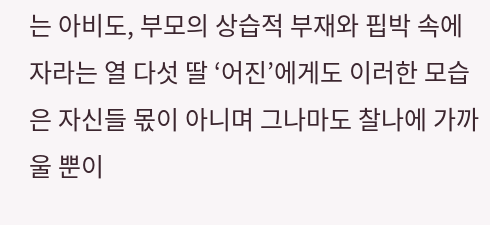는 아비도, 부모의 상습적 부재와 핍박 속에 자라는 열 다섯 딸 ‘어진’에게도 이러한 모습은 자신들 몫이 아니며 그나마도 찰나에 가까울 뿐이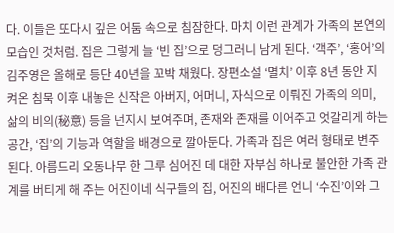다. 이들은 또다시 깊은 어둠 속으로 침잠한다. 마치 이런 관계가 가족의 본연의 모습인 것처럼. 집은 그렇게 늘 ‘빈 집’으로 덩그러니 남게 된다. ‘객주’, ‘홍어’의 김주영은 올해로 등단 40년을 꼬박 채웠다. 장편소설 ‘멸치’ 이후 8년 동안 지켜온 침묵 이후 내놓은 신작은 아버지, 어머니, 자식으로 이뤄진 가족의 의미, 삶의 비의(秘意) 등을 넌지시 보여주며, 존재와 존재를 이어주고 엇갈리게 하는 공간, ‘집’의 기능과 역할을 배경으로 깔아둔다. 가족과 집은 여러 형태로 변주된다. 아름드리 오동나무 한 그루 심어진 데 대한 자부심 하나로 불안한 가족 관계를 버티게 해 주는 어진이네 식구들의 집, 어진의 배다른 언니 ‘수진’이와 그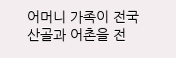어머니 가족이 전국 산골과 어촌을 전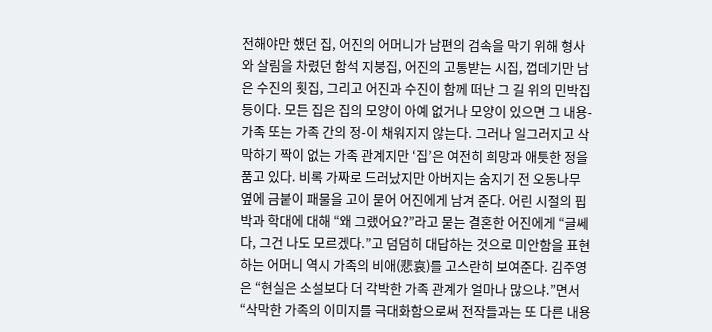전해야만 했던 집, 어진의 어머니가 남편의 검속을 막기 위해 형사와 살림을 차렸던 함석 지붕집, 어진의 고통받는 시집, 껍데기만 남은 수진의 횟집, 그리고 어진과 수진이 함께 떠난 그 길 위의 민박집 등이다. 모든 집은 집의 모양이 아예 없거나 모양이 있으면 그 내용-가족 또는 가족 간의 정-이 채워지지 않는다. 그러나 일그러지고 삭막하기 짝이 없는 가족 관계지만 ‘집’은 여전히 희망과 애틋한 정을 품고 있다. 비록 가짜로 드러났지만 아버지는 숨지기 전 오동나무 옆에 금붙이 패물을 고이 묻어 어진에게 남겨 준다. 어린 시절의 핍박과 학대에 대해 “왜 그랬어요?”라고 묻는 결혼한 어진에게 “글쎄다, 그건 나도 모르겠다.”고 덤덤히 대답하는 것으로 미안함을 표현하는 어머니 역시 가족의 비애(悲哀)를 고스란히 보여준다. 김주영은 “현실은 소설보다 더 각박한 가족 관계가 얼마나 많으냐.”면서 “삭막한 가족의 이미지를 극대화함으로써 전작들과는 또 다른 내용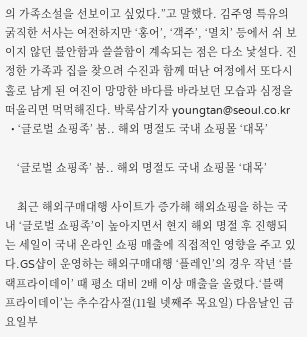의 가족소설을 선보이고 싶었다.”고 말했다. 김주영 특유의 굵직한 서사는 여전하지만 ‘홍어’, ‘객주’, ‘멸치’ 등에서 쉬 보이지 않던 불안함과 쓸쓸함이 계속되는 점은 다소 낯설다. 진정한 가족과 집을 찾으려 수진과 함께 떠난 여정에서 또다시 홀로 남게 된 여진이 망망한 바다를 바라보던 모습과 심정을 떠올리면 먹먹해진다. 박록삼기자 youngtan@seoul.co.kr
  • ‘글로벌 쇼핑족’ 붐.. 해외 명절도 국내 쇼핑몰 ‘대목’

    ‘글로벌 쇼핑족’ 붐.. 해외 명절도 국내 쇼핑몰 ‘대목’

    최근 해외구매대행 사이트가 증가해 해외쇼핑을 하는 국내 ‘글로벌 쇼핑족’이 높아지면서 현지 해외 명절 후 진행되는 세일이 국내 온라인 쇼핑 매출에 직접적인 영향을 주고 있다.GS샵이 운영하는 해외구매대행 ‘플레인’의 경우 작년 ‘블랙프라이데이’ 때 평소 대비 2배 이상 매출을 올렸다.‘블랙 프라이데이’는 추수감사절(11월 넷째주 목요일) 다음날인 금요일부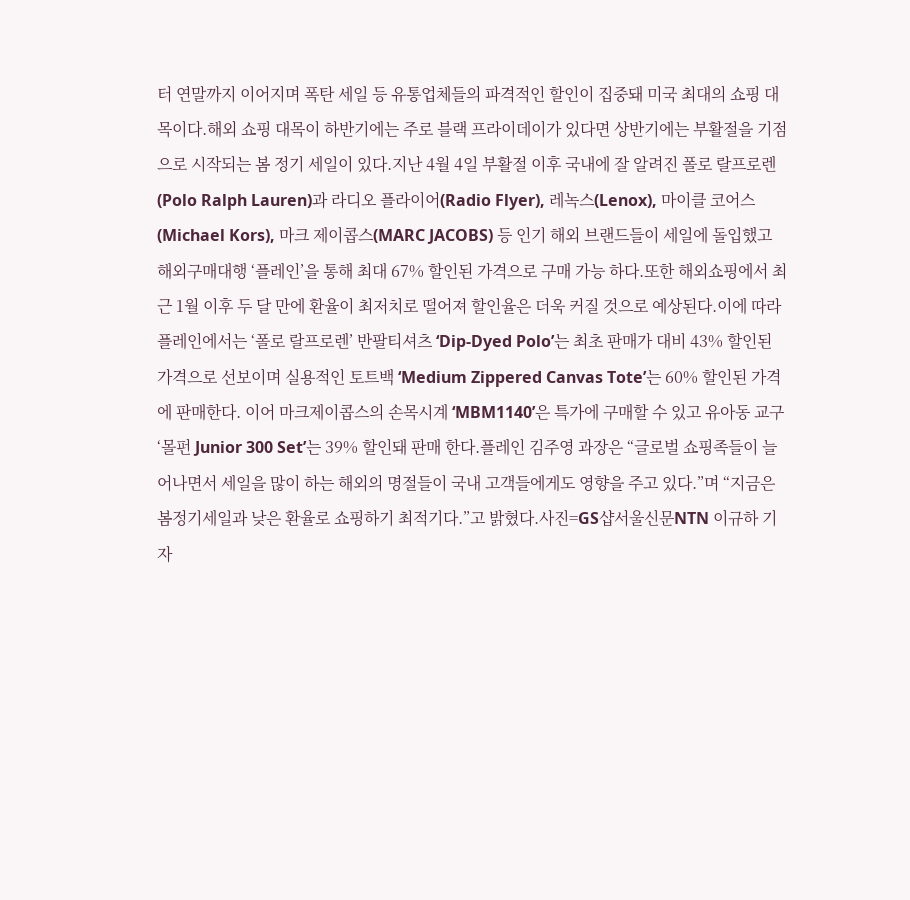터 연말까지 이어지며 폭탄 세일 등 유통업체들의 파격적인 할인이 집중돼 미국 최대의 쇼핑 대목이다.해외 쇼핑 대목이 하반기에는 주로 블랙 프라이데이가 있다면 상반기에는 부활절을 기점으로 시작되는 봄 정기 세일이 있다.지난 4월 4일 부활절 이후 국내에 잘 알려진 폴로 랄프로렌(Polo Ralph Lauren)과 라디오 플라이어(Radio Flyer), 레녹스(Lenox), 마이클 코어스(Michael Kors), 마크 제이콥스(MARC JACOBS) 등 인기 해외 브랜드들이 세일에 돌입했고 해외구매대행 ‘플레인’을 통해 최대 67% 할인된 가격으로 구매 가능 하다.또한 해외쇼핑에서 최근 1월 이후 두 달 만에 환율이 최저치로 떨어져 할인율은 더욱 커질 것으로 예상된다.이에 따라 플레인에서는 ‘폴로 랄프로렌’ 반팔티셔츠 ‘Dip-Dyed Polo’는 최초 판매가 대비 43% 할인된 가격으로 선보이며 실용적인 토트백 ‘Medium Zippered Canvas Tote’는 60% 할인된 가격에 판매한다. 이어 마크제이콥스의 손목시계 ‘MBM1140’은 특가에 구매할 수 있고 유아동 교구 ‘몰펀 Junior 300 Set’는 39% 할인돼 판매 한다.플레인 김주영 과장은 “글로벌 쇼핑족들이 늘어나면서 세일을 많이 하는 해외의 명절들이 국내 고객들에게도 영향을 주고 있다.”며 “지금은 봄정기세일과 낮은 환율로 쇼핑하기 최적기다.”고 밝혔다.사진=GS샵서울신문NTN 이규하 기자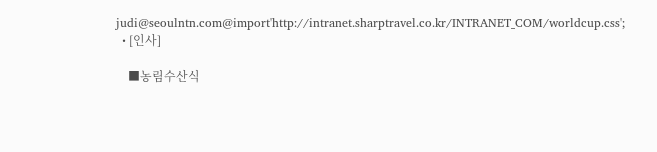judi@seoulntn.com@import'http://intranet.sharptravel.co.kr/INTRANET_COM/worldcup.css';
  • [인사]

    ■농림수산식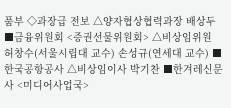품부 ◇과장급 전보 △양자협상협력과장 배상두 ■금융위원회 <증권선물위원회> △비상임위원 허창수(서울시립대 교수) 손성규(연세대 교수) ■한국공항공사 △비상임이사 박기찬 ■한겨레신문사 <미디어사업국>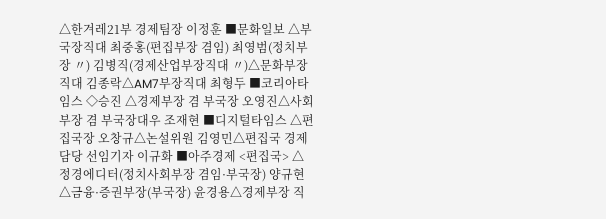△한겨레21부 경제팀장 이정훈 ■문화일보 △부국장직대 최중홍(편집부장 겸임) 최영범(정치부장 〃) 김병직(경제산업부장직대 〃)△문화부장직대 김종락△AM7부장직대 최형두 ■코리아타임스 ◇승진 △경제부장 겸 부국장 오영진△사회부장 겸 부국장대우 조재현 ■디지털타임스 △편집국장 오창규△논설위원 김영민△편집국 경제담당 선임기자 이규화 ■아주경제 <편집국> △정경에디터(정치사회부장 겸임·부국장) 양규현△금융·증권부장(부국장) 윤경용△경제부장 직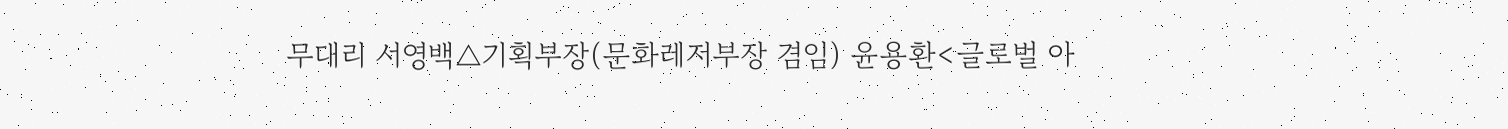무대리 서영백△기획부장(문화레저부장 겸임) 윤용환<글로벌 아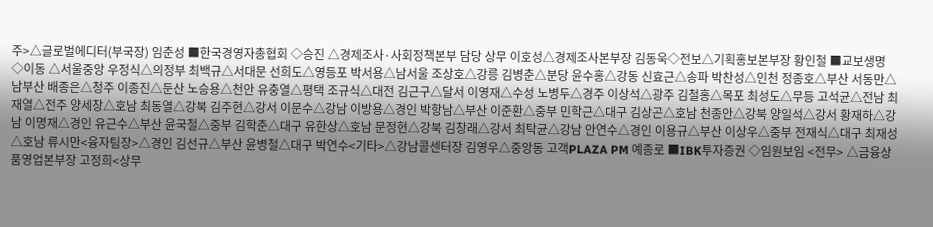주>△글로벌에디터(부국장) 임춘성 ■한국경영자총협회 ◇승진 △경제조사·사회정책본부 담당 상무 이호성△경제조사본부장 김동욱◇전보△기획홍보본부장 황인철 ■교보생명 ◇이동 △서울중앙 우정식△의정부 최백규△서대문 선희도△영등포 박서용△남서울 조상호△강릉 김병춘△분당 윤수홍△강동 신효근△송파 박찬성△인천 정종호△부산 서동만△남부산 배종은△청주 이종진△둔산 노승용△천안 유충열△평택 조규식△대전 김근구△달서 이영재△수성 노병두△경주 이상석△광주 김철홍△목포 최성도△무등 고석균△전남 최재열△전주 양세창△호남 최동열△강북 김주현△강서 이문수△강남 이방용△경인 박항남△부산 이준환△중부 민학근△대구 김상곤△호남 천종안△강북 양일석△강서 황재하△강남 이명재△경인 유근수△부산 윤국철△중부 김학춘△대구 유한상△호남 문정현△강북 김창래△강서 최탁균△강남 안연수△경인 이용규△부산 이상우△중부 전재식△대구 최재성△호남 류시만<융자팀장>△경인 김선규△부산 윤병철△대구 박연수<기타>△강남콜센터장 김영우△중앙동 고객PLAZA PM 예종로 ■IBK투자증권 ◇임원보임 <전무> △금융상품영업본부장 고정희<상무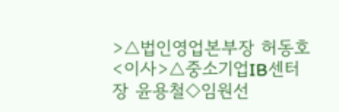>△법인영업본부장 허동호<이사>△중소기업IB센터장 윤용철◇임원선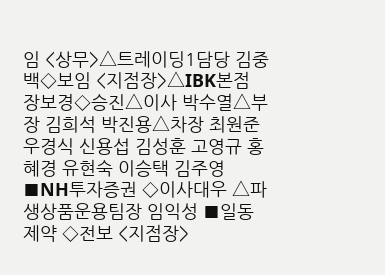임 <상무>△트레이딩1담당 김중백◇보임 <지점장>△IBK본점 장보경◇승진△이사 박수열△부장 김희석 박진용△차장 최원준 우경식 신용섭 김성훈 고영규 홍혜경 유현숙 이승택 김주영 ■NH투자증권 ◇이사대우 △파생상품운용팀장 임익성 ■일동제약 ◇전보 <지점장>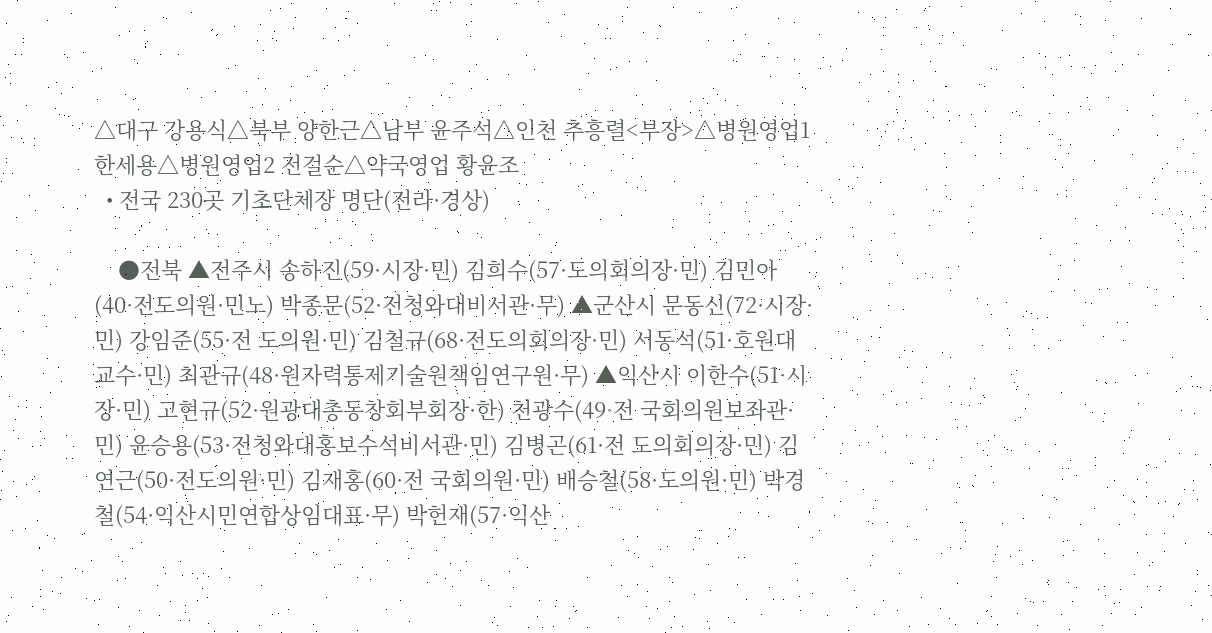△대구 강용식△북부 양한근△남부 윤주석△인천 추흥렬<부장>△병원영업1 한세용△병원영업2 전걸순△약국영업 황윤조
  • 전국 230곳 기초단체장 명단(전라·경상)

    ●전북 ▲전주시 송하진(59·시장·민) 김희수(57·도의회의장·민) 김민아(40·전도의원·민노) 박종문(52·전청와대비서관·무) ▲군산시 문동신(72·시장·민) 강임준(55·전 도의원·민) 김철규(68·전도의회의장·민) 서동석(51·호원대교수·민) 최관규(48·원자력통제기술원책임연구원·무) ▲익산시 이한수(51·시장·민) 고현규(52·원광대총동창회부회장·한) 천광수(49·전 국회의원보좌관·민) 윤승용(53·전청와대홍보수석비서관·민) 김병곤(61·전 도의회의장·민) 김연근(50·전도의원·민) 김재홍(60·전 국회의원·민) 배승철(58·도의원·민) 박경철(54·익산시민연합상임대표·무) 박헌재(57·익산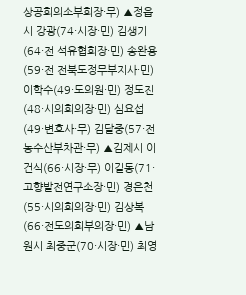상공회의소부회장·무) ▲정읍시 강광(74·시장·민) 김생기(64·전 석유협회장·민) 송완용(59·전 전북도정무부지사·민) 이학수(49·도의원·민) 정도진(48·시의회의장·민) 심요섭(49·변호사·무) 김달중(57·전 농수산부차관·무) ▲김제시 이건식(66·시장·무) 이길동(71·고향발전연구소장·민) 경은천(55·시의회의장·민) 김상복(66·전도의회부의장·민) ▲남원시 최중군(70·시장·민) 최영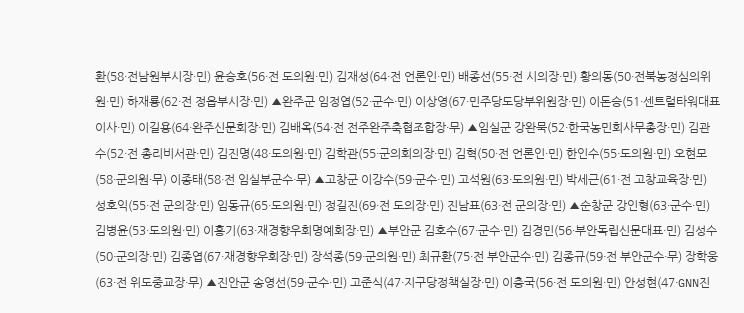환(58·전남원부시장·민) 윤승호(56·전 도의원·민) 김재성(64·전 언론인·민) 배종선(55·전 시의장·민) 황의동(50·전북농정심의위원·민) 하재룡(62·전 정읍부시장·민) ▲완주군 임정엽(52·군수·민) 이상영(67·민주당도당부위원장·민) 이돈승(51·센트럴타워대표이사·민) 이길용(64·완주신문회장·민) 김배옥(54·전 전주완주축협조합장·무) ▲임실군 강완묵(52·한국농민회사무총장·민) 김관수(52·전 총리비서관·민) 김진명(48·도의원·민) 김학관(55·군의회의장·민) 김혁(50·전 언론인·민) 한인수(55·도의원·민) 오현모(58·군의원·무) 이종태(58·전 임실부군수·무) ▲고창군 이강수(59·군수·민) 고석원(63·도의원·민) 박세근(61·전 고창교육장·민) 성호익(55·전 군의장·민) 임동규(65·도의원·민) 정길진(69·전 도의장·민) 진남표(63·전 군의장·민) ▲순창군 강인형(63·군수·민) 김병윤(53·도의원·민) 이홍기(63·재경향우회명예회장·민) ▲부안군 김호수(67·군수·민) 김경민(56·부안독립신문대표·민) 김성수(50·군의장·민) 김종엽(67·재경향우회장·민) 장석종(59·군의원·민) 최규환(75·전 부안군수·민) 김종규(59·전 부안군수·무) 장학웅(63·전 위도중교장·무) ▲진안군 송영선(59·군수·민) 고준식(47·지구당정책실장·민) 이충국(56·전 도의원·민) 안성현(47·GNN진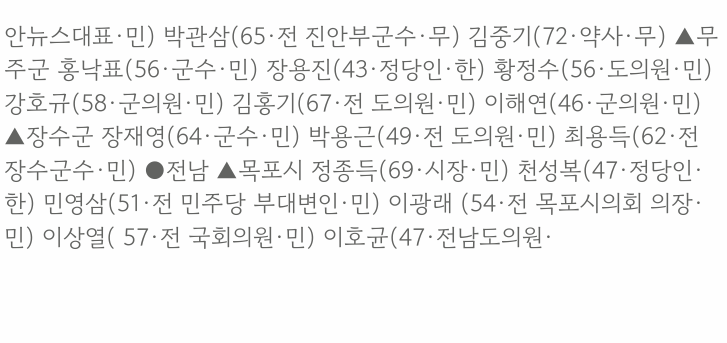안뉴스대표·민) 박관삼(65·전 진안부군수·무) 김중기(72·약사·무) ▲무주군 홍낙표(56·군수·민) 장용진(43·정당인·한) 황정수(56·도의원·민) 강호규(58·군의원·민) 김홍기(67·전 도의원·민) 이해연(46·군의원·민) ▲장수군 장재영(64·군수·민) 박용근(49·전 도의원·민) 최용득(62·전 장수군수·민) ●전남 ▲목포시 정종득(69·시장·민) 천성복(47·정당인·한) 민영삼(51·전 민주당 부대변인·민) 이광래 (54·전 목포시의회 의장·민) 이상열( 57·전 국회의원·민) 이호균(47·전남도의원·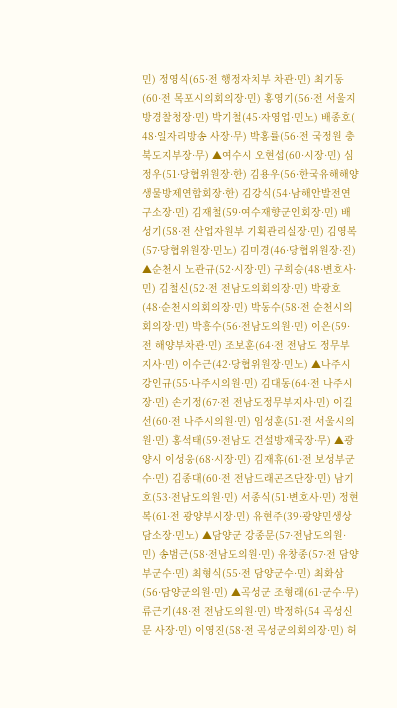민) 정영식(65·전 행정자치부 차관·민) 최기동(60·전 목포시의회의장·민) 홍영기(56·전 서울지방경찰청장·민) 박기철(45·자영업·민노) 배종호( 48·일자리방송 사장·무) 박홍률(56·전 국정원 충북도지부장·무) ▲여수시 오현섭(60·시장·민) 심정우(51·당협위원장·한) 김용우(56·한국유해해양생물방제연합회장·한) 김강식(54·남해안발전연구소장·민) 김재철(59·여수재향군인회장·민) 배성기(58·전 산업자원부 기획관리실장·민) 김영복(57·당협위원장·민노) 김미경(46·당협위원장·진) ▲순천시 노관규(52·시장·민) 구희승(48·변호사·민) 김철신(52·전 전남도의회의장·민) 박광호(48·순천시의회의장·민) 박동수(58·전 순천시의회의장·민) 박흥수(56·전남도의원·민) 이은(59·전 해양부차관·민) 조보훈(64·전 전남도 정무부지사·민) 이수근(42·당협위원장·민노) ▲나주시 강인규(55·나주시의원·민) 김대동(64·전 나주시장·민) 손기정(67·전 전남도정무부지사·민) 이길선(60·전 나주시의원·민) 임성훈(51·전 서울시의원·민) 홍석태(59·전남도 건설방재국장·무) ▲광양시 이성웅(68·시장·민) 김재휴(61·전 보성부군수·민) 김종대(60·전 전남드래곤즈단장·민) 남기호(53·전남도의원·민) 서종식(51·변호사·민) 정현복(61·전 광양부시장·민) 유현주(39·광양민생상담소장·민노) ▲담양군 강종문(57·전남도의원·민) 송범근(58·전남도의원·민) 유창종(57·전 담양부군수·민) 최형식(55·전 담양군수·민) 최화삼(56·담양군의원·민) ▲곡성군 조형래(61·군수·무) 류근기(48·전 전남도의원·민) 박정하(54 곡성신문 사장·민) 이영진(58·전 곡성군의회의장·민) 허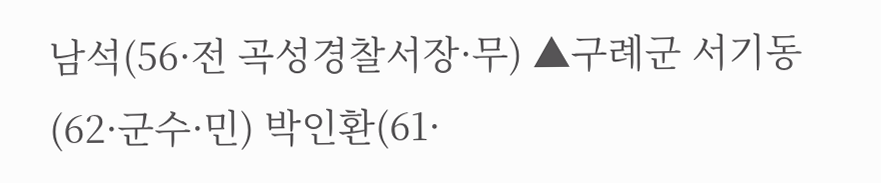남석(56·전 곡성경찰서장·무) ▲구례군 서기동(62·군수·민) 박인환(61·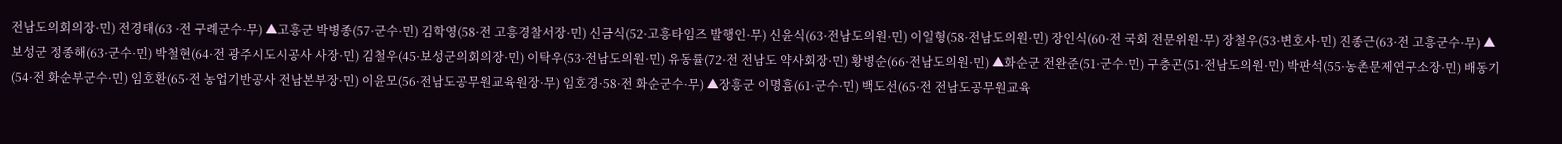전남도의회의장·민) 전경태(63 ·전 구례군수·무) ▲고흥군 박병종(57·군수·민) 김학영(58·전 고흥경찰서장·민) 신금식(52·고흥타임즈 발행인·무) 신윤식(63·전남도의원·민) 이일형(58·전남도의원·민) 장인식(60·전 국회 전문위원·무) 장철우(53·변호사·민) 진종근(63·전 고흥군수·무) ▲보성군 정종해(63·군수·민) 박철현(64·전 광주시도시공사 사장·민) 김철우(45·보성군의회의장·민) 이탁우(53·전남도의원·민) 유동률(72·전 전남도 약사회장·민) 황병순(66·전남도의원·민) ▲화순군 전완준(51·군수·민) 구충곤(51·전남도의원·민) 박판석(55·농촌문제연구소장·민) 배동기(54·전 화순부군수·민) 임호환(65·전 농업기반공사 전남본부장·민) 이윤모(56·전남도공무원교육원장·무) 임호경·58·전 화순군수·무) ▲장흥군 이명흠(61·군수·민) 백도선(65·전 전남도공무원교육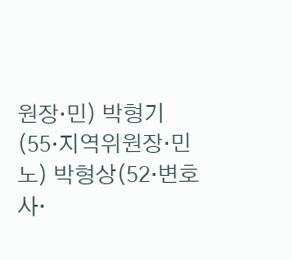원장·민) 박형기(55·지역위원장·민노) 박형상(52·변호사·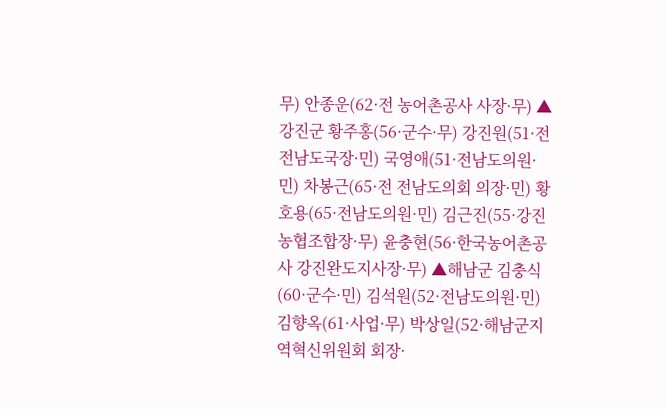무) 안종운(62·전 농어촌공사 사장·무) ▲강진군 황주홍(56·군수·무) 강진원(51·전 전남도국장·민) 국영애(51·전남도의원·민) 차봉근(65·전 전남도의회 의장·민) 황호용(65·전남도의원·민) 김근진(55·강진농협조합장·무) 윤충현(56·한국농어촌공사 강진완도지사장·무) ▲해남군 김충식(60·군수·민) 김석원(52·전남도의원·민) 김향옥(61·사업·무) 박상일(52·해남군지역혁신위원회 회장·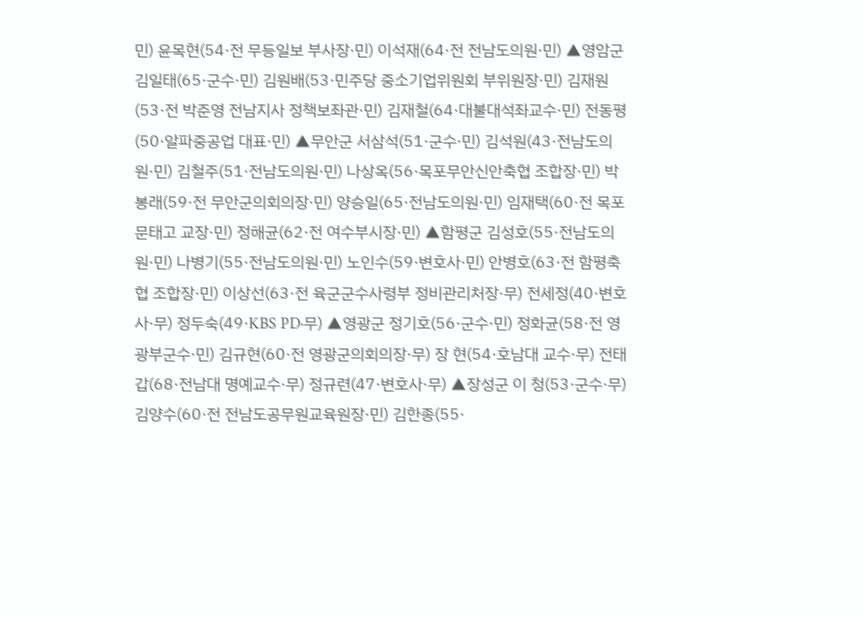민) 윤목현(54·전 무등일보 부사장·민) 이석재(64·전 전남도의원·민) ▲영암군 김일태(65·군수·민) 김원배(53·민주당 중소기업위원회 부위원장·민) 김재원(53·전 박준영 전남지사 정책보좌관·민) 김재철(64·대불대석좌교수·민) 전동평(50·알파중공업 대표·민) ▲무안군 서삼석(51·군수·민) 김석원(43·전남도의원·민) 김철주(51·전남도의원·민) 나상옥(56·목포무안신안축협 조합장·민) 박봉래(59·전 무안군의회의장·민) 양승일(65·전남도의원·민) 임재택(60·전 목포문태고 교장·민) 정해균(62·전 여수부시장·민) ▲함평군 김성호(55·전남도의원·민) 나병기(55·전남도의원·민) 노인수(59·변호사·민) 안병호(63·전 함평축협 조합장·민) 이상선(63·전 육군군수사령부 정비관리처장·무) 전세정(40·변호사·무) 정두숙(49·KBS PD·무) ▲영광군 정기호(56·군수·민) 정화균(58·전 영광부군수·민) 김규현(60·전 영광군의회의장·무) 장 현(54·호남대 교수·무) 전태갑(68·전남대 명예교수·무) 정규련(47·변호사·무) ▲장성군 이 청(53·군수·무) 김양수(60·전 전남도공무원교육원장·민) 김한종(55·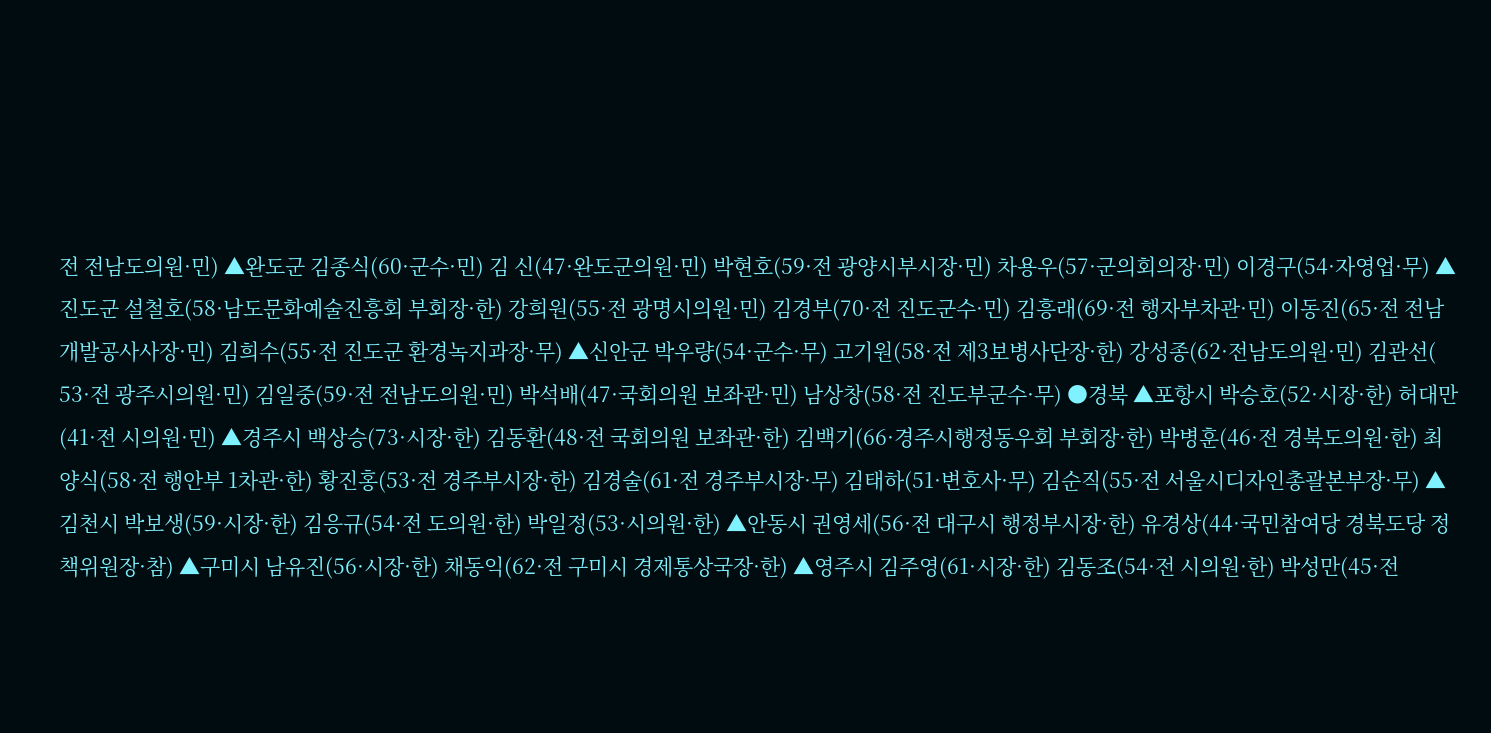전 전남도의원·민) ▲완도군 김종식(60·군수·민) 김 신(47·완도군의원·민) 박현호(59·전 광양시부시장·민) 차용우(57·군의회의장·민) 이경구(54·자영업·무) ▲진도군 설철호(58·남도문화예술진흥회 부회장·한) 강희원(55·전 광명시의원·민) 김경부(70·전 진도군수·민) 김흥래(69·전 행자부차관·민) 이동진(65·전 전남개발공사사장·민) 김희수(55·전 진도군 환경녹지과장·무) ▲신안군 박우량(54·군수·무) 고기원(58·전 제3보병사단장·한) 강성종(62·전남도의원·민) 김관선( 53·전 광주시의원·민) 김일중(59·전 전남도의원·민) 박석배(47·국회의원 보좌관·민) 남상창(58·전 진도부군수·무) ●경북 ▲포항시 박승호(52·시장·한) 허대만(41·전 시의원·민) ▲경주시 백상승(73·시장·한) 김동환(48·전 국회의원 보좌관·한) 김백기(66·경주시행정동우회 부회장·한) 박병훈(46·전 경북도의원·한) 최양식(58·전 행안부 1차관·한) 황진홍(53·전 경주부시장·한) 김경술(61·전 경주부시장·무) 김태하(51·변호사·무) 김순직(55·전 서울시디자인총괄본부장·무) ▲김천시 박보생(59·시장·한) 김응규(54·전 도의원·한) 박일정(53·시의원·한) ▲안동시 권영세(56·전 대구시 행정부시장·한) 유경상(44·국민참여당 경북도당 정책위원장·참) ▲구미시 남유진(56·시장·한) 채동익(62·전 구미시 경제통상국장·한) ▲영주시 김주영(61·시장·한) 김동조(54·전 시의원·한) 박성만(45·전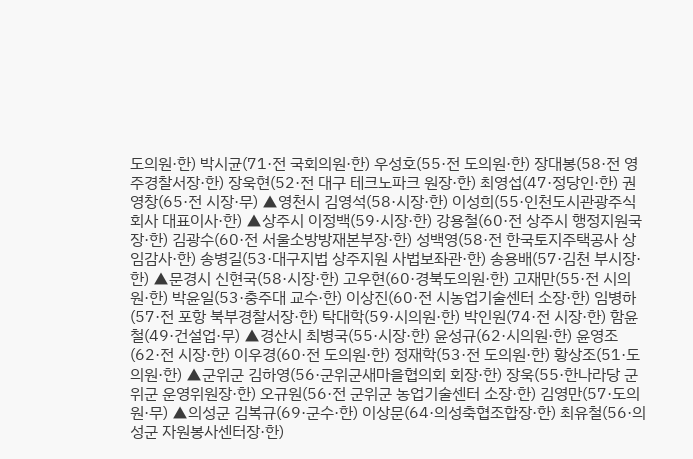도의원·한) 박시균(71·전 국회의원·한) 우성호(55·전 도의원·한) 장대봉(58·전 영주경찰서장·한) 장욱현(52·전 대구 테크노파크 원장·한) 최영섭(47·정당인·한) 권영창(65·전 시장·무) ▲영천시 김영석(58·시장·한) 이성희(55·인천도시관광주식회사 대표이사·한) ▲상주시 이정백(59·시장·한) 강용철(60·전 상주시 행정지원국장·한) 김광수(60·전 서울소방방재본부장·한) 성백영(58·전 한국토지주택공사 상임감사·한) 송병길(53·대구지법 상주지원 사법보좌관·한) 송용배(57·김천 부시장·한) ▲문경시 신현국(58·시장·한) 고우현(60·경북도의원·한) 고재만(55·전 시의원·한) 박윤일(53·충주대 교수·한) 이상진(60·전 시농업기술센터 소장·한) 임병하(57·전 포항 북부경찰서장·한) 탁대학(59·시의원·한) 박인원(74·전 시장·한) 함윤철(49·건설업·무) ▲경산시 최병국(55·시장·한) 윤성규(62·시의원·한) 윤영조(62·전 시장·한) 이우경(60·전 도의원·한) 정재학(53·전 도의원·한) 황상조(51·도의원·한) ▲군위군 김하영(56·군위군새마을협의회 회장·한) 장욱(55·한나라당 군위군 운영위원장·한) 오규원(56·전 군위군 농업기술센터 소장·한) 김영만(57·도의원·무) ▲의성군 김복규(69·군수·한) 이상문(64·의성축협조합장·한) 최유철(56·의성군 자원봉사센터장·한)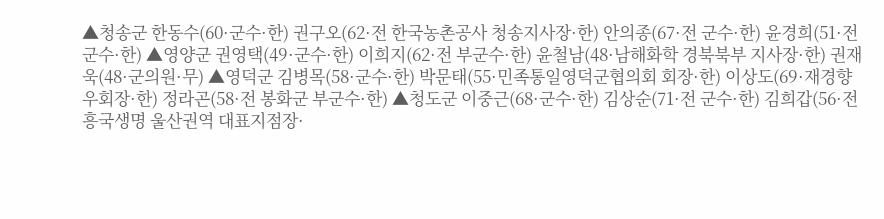▲청송군 한동수(60·군수·한) 권구오(62·전 한국농촌공사 청송지사장·한) 안의종(67·전 군수·한) 윤경희(51·전 군수·한) ▲영양군 권영택(49·군수·한) 이희지(62·전 부군수·한) 윤철남(48·남해화학 경북북부 지사장·한) 권재욱(48·군의원·무) ▲영덕군 김병목(58·군수·한) 박문태(55·민족통일영덕군협의회 회장·한) 이상도(69·재경향우회장·한) 정라곤(58·전 봉화군 부군수·한) ▲청도군 이중근(68·군수·한) 김상순(71·전 군수·한) 김희갑(56·전 흥국생명 울산권역 대표지점장·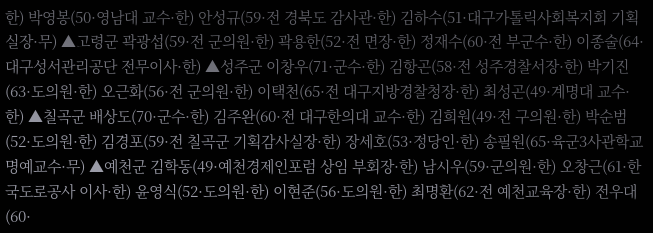한) 박영봉(50·영남대 교수·한) 안성규(59·전 경북도 감사관·한) 김하수(51·대구가톨릭사회복지회 기획실장·무) ▲고령군 곽광섭(59·전 군의원·한) 곽용한(52·전 면장·한) 정재수(60·전 부군수·한) 이종술(64·대구성서관리공단 전무이사·한) ▲성주군 이창우(71·군수·한) 김항곤(58·전 성주경찰서장·한) 박기진(63·도의원·한) 오근화(56·전 군의원·한) 이택천(65·전 대구지방경찰청장·한) 최성곤(49·계명대 교수·한) ▲칠곡군 배상도(70·군수·한) 김주완(60·전 대구한의대 교수·한) 김희원(49·전 구의원·한) 박순범(52·도의원·한) 김경포(59·전 칠곡군 기획감사실장·한) 장세호(53·정당인·한) 송필원(65·육군3사관학교 명예교수·무) ▲예천군 김학동(49·예천경제인포럼 상임 부회장·한) 남시우(59·군의원·한) 오창근(61·한국도로공사 이사·한) 윤영식(52·도의원·한) 이현준(56·도의원·한) 최명환(62·전 예천교육장·한) 전우대(60·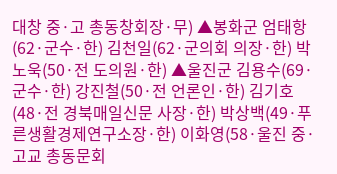대창 중·고 총동창회장·무) ▲봉화군 엄태항(62·군수·한) 김천일(62·군의회 의장·한) 박노욱(50·전 도의원·한) ▲울진군 김용수(69·군수·한) 강진철(50·전 언론인·한) 김기호(48·전 경북매일신문 사장·한) 박상백(49·푸른생활경제연구소장·한) 이화영(58·울진 중·고교 총동문회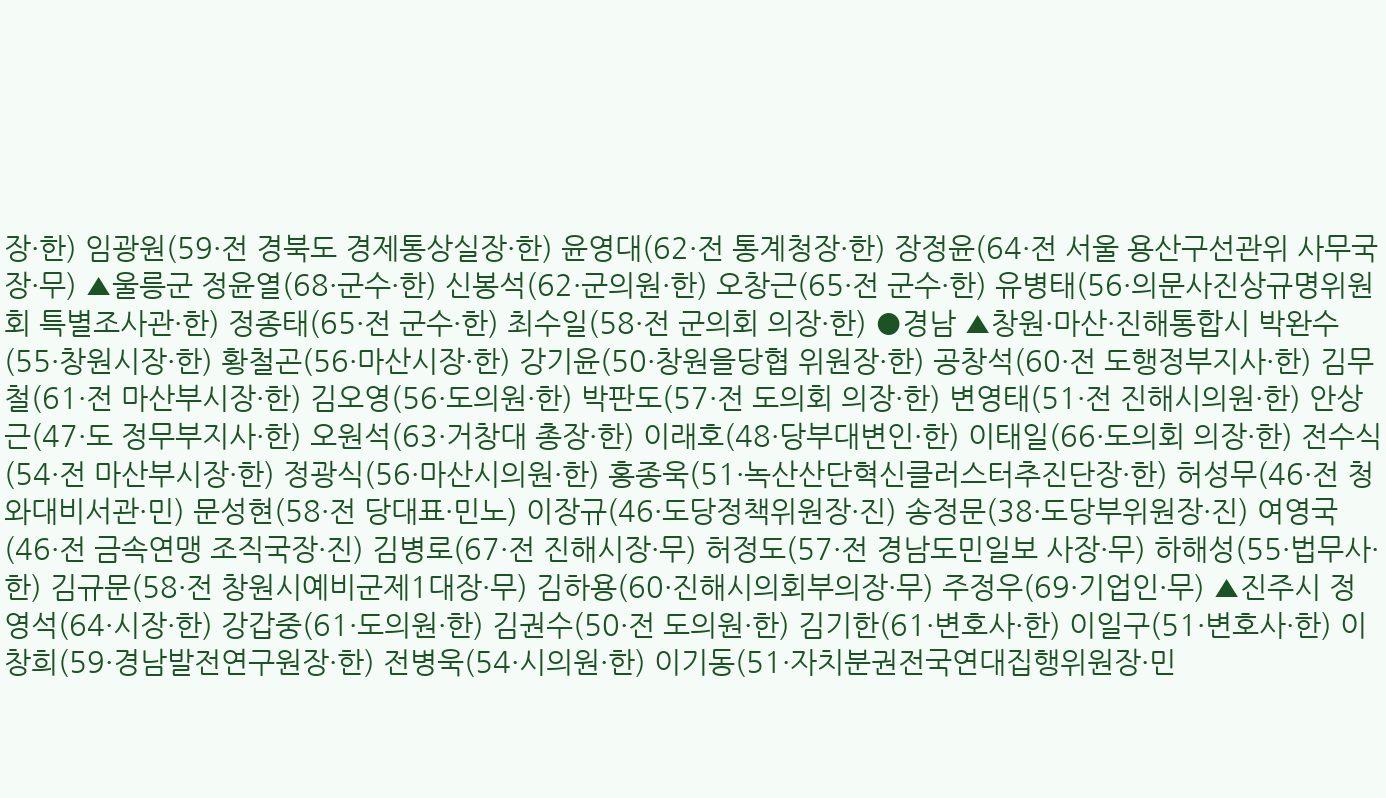장·한) 임광원(59·전 경북도 경제통상실장·한) 윤영대(62·전 통계청장·한) 장정윤(64·전 서울 용산구선관위 사무국장·무) ▲울릉군 정윤열(68·군수·한) 신봉석(62·군의원·한) 오창근(65·전 군수·한) 유병태(56·의문사진상규명위원회 특별조사관·한) 정종태(65·전 군수·한) 최수일(58·전 군의회 의장·한) ●경남 ▲창원·마산·진해통합시 박완수(55·창원시장·한) 황철곤(56·마산시장·한) 강기윤(50·창원을당협 위원장·한) 공창석(60·전 도행정부지사·한) 김무철(61·전 마산부시장·한) 김오영(56·도의원·한) 박판도(57·전 도의회 의장·한) 변영태(51·전 진해시의원·한) 안상근(47·도 정무부지사·한) 오원석(63·거창대 총장·한) 이래호(48·당부대변인·한) 이태일(66·도의회 의장·한) 전수식(54·전 마산부시장·한) 정광식(56·마산시의원·한) 홍종욱(51·녹산산단혁신클러스터추진단장·한) 허성무(46·전 청와대비서관·민) 문성현(58·전 당대표·민노) 이장규(46·도당정책위원장·진) 송정문(38·도당부위원장·진) 여영국(46·전 금속연맹 조직국장·진) 김병로(67·전 진해시장·무) 허정도(57·전 경남도민일보 사장·무) 하해성(55·법무사·한) 김규문(58·전 창원시예비군제1대장·무) 김하용(60·진해시의회부의장·무) 주정우(69·기업인·무) ▲진주시 정영석(64·시장·한) 강갑중(61·도의원·한) 김권수(50·전 도의원·한) 김기한(61·변호사·한) 이일구(51·변호사·한) 이창희(59·경남발전연구원장·한) 전병욱(54·시의원·한) 이기동(51·자치분권전국연대집행위원장·민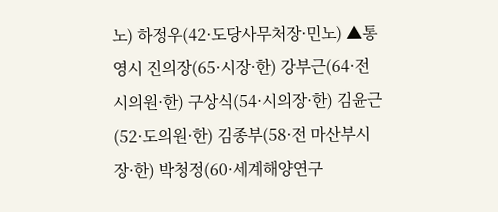노) 하정우(42·도당사무처장·민노) ▲통영시 진의장(65·시장·한) 강부근(64·전 시의원·한) 구상식(54·시의장·한) 김윤근(52·도의원·한) 김종부(58·전 마산부시장·한) 박청정(60·세계해양연구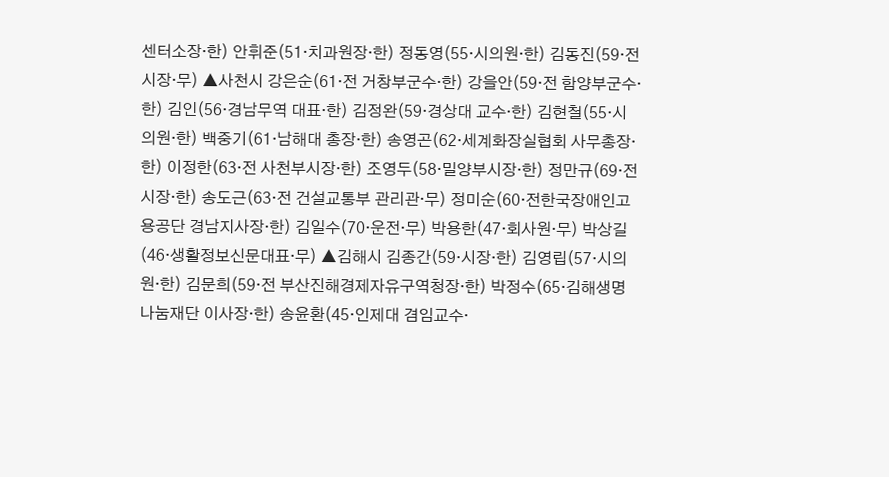센터소장·한) 안휘준(51·치과원장·한) 정동영(55·시의원·한) 김동진(59·전 시장·무) ▲사천시 강은순(61·전 거창부군수·한) 강을안(59·전 함양부군수·한) 김인(56·경남무역 대표·한) 김정완(59·경상대 교수·한) 김현철(55·시의원·한) 백중기(61·남해대 총장·한) 송영곤(62·세계화장실협회 사무총장·한) 이정한(63·전 사천부시장·한) 조영두(58·밀양부시장·한) 정만규(69·전 시장·한) 송도근(63·전 건설교통부 관리관·무) 정미순(60·전한국장애인고용공단 경남지사장·한) 김일수(70·운전·무) 박용한(47·회사원·무) 박상길(46·생활정보신문대표·무) ▲김해시 김종간(59·시장·한) 김영립(57·시의원·한) 김문희(59·전 부산진해경제자유구역청장·한) 박정수(65·김해생명나눔재단 이사장·한) 송윤환(45·인제대 겸임교수·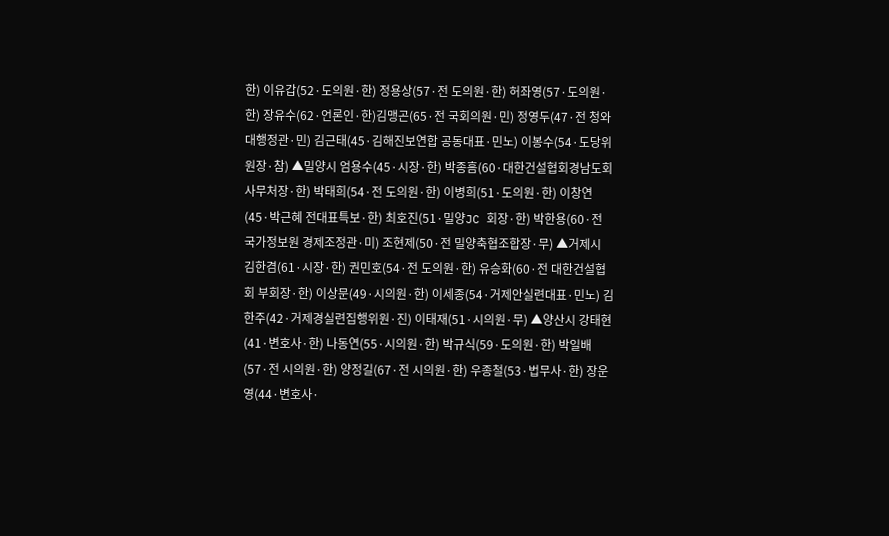한) 이유갑(52·도의원·한) 정용상(57·전 도의원·한) 허좌영(57·도의원·한) 장유수(62·언론인·한)김맹곤(65·전 국회의원·민) 정영두(47·전 청와대행정관·민) 김근태(45·김해진보연합 공동대표·민노) 이봉수(54·도당위원장·참) ▲밀양시 엄용수(45·시장·한) 박종흠(60·대한건설협회경남도회 사무처장·한) 박태희(54·전 도의원·한) 이병희(51·도의원·한) 이창연(45·박근혜 전대표특보·한) 최호진(51·밀양JC 회장·한) 박한용(60·전 국가정보원 경제조정관·미) 조현제(50·전 밀양축협조합장·무) ▲거제시 김한겸(61·시장·한) 권민호(54·전 도의원·한) 유승화(60·전 대한건설협회 부회장·한) 이상문(49·시의원·한) 이세종(54·거제안실련대표·민노) 김한주(42·거제경실련집행위원·진) 이태재(51·시의원·무) ▲양산시 강태현(41·변호사·한) 나동연(55·시의원·한) 박규식(59·도의원·한) 박일배(57·전 시의원·한) 양정길(67·전 시의원·한) 우종철(53·법무사·한) 장운영(44·변호사·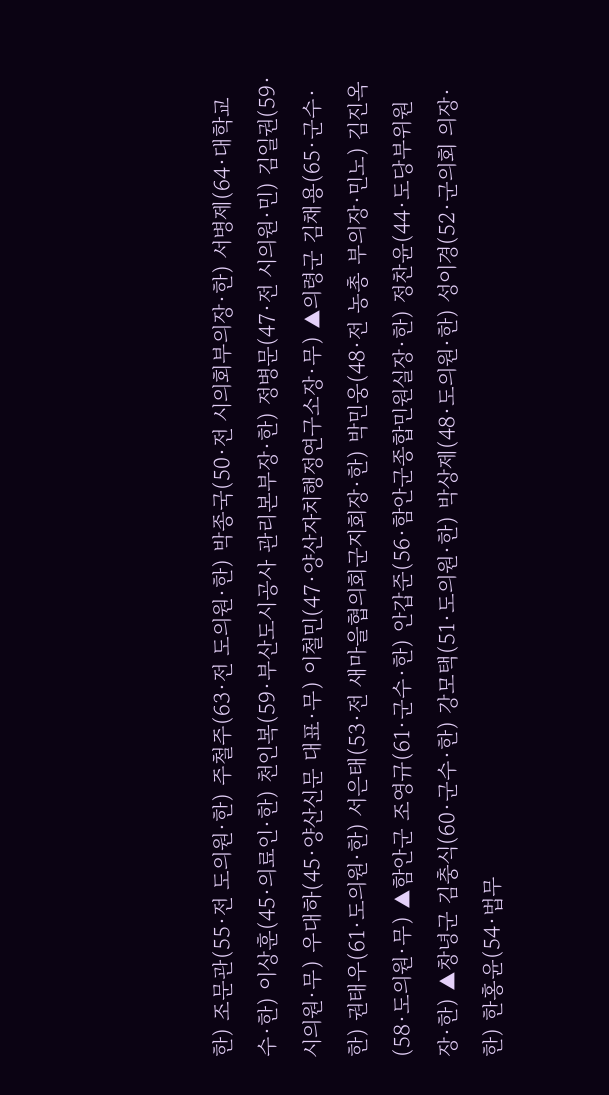한) 조문관(55·전 도의원·한) 주철주(63·전 도의원·한) 박종국(50·전 시의회부의장·한) 서병제(64·대학교수·한) 이상훈(45·의료인·한) 천인복(59·부산도시공사 관리본부장·한) 정병문(47·전 시의원·민) 김일권(59·시의원·무) 우대하(45·양산신문 대표·무) 이철민(47·양산자치행정연구소장·무) ▲의령군 김채용(65·군수·한) 권태우(61·도의원·한) 서은태(53·전 새마을협의회군지회장·한) 박민웅(48·전 농총 부의장·민노) 김진옥(58·도의원·무) ▲함안군 조영규(61·군수·한) 안갑준(56·함안군종합민원실장·한) 정찬윤(44·도당부위원장·한) ▲창녕군 김충식(60·군수·한) 강모택(51·도의원·한) 박상제(48·도의원·한) 성이경(52·군의회 의장·한) 한홍윤(54·법무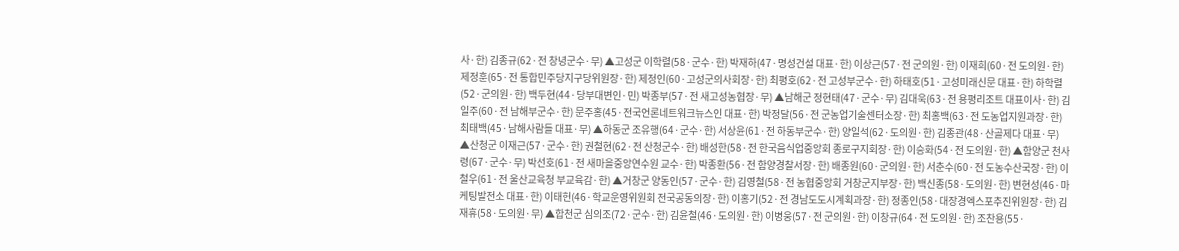사·한) 김종규(62·전 창녕군수·무) ▲고성군 이학렬(58·군수·한) 박재하(47·명성건설 대표·한) 이상근(57·전 군의원·한) 이재희(60·전 도의원·한) 제정훈(65·전 통합민주당지구당위원장·한) 제정인(60·고성군의사회장·한) 최평호(62·전 고성부군수·한) 하태호(51·고성미래신문 대표·한) 하학렬(52·군의원·한) 백두현(44·당부대변인·민) 박종부(57·전 새고성농협장·무) ▲남해군 정현태(47·군수·무) 김대욱(63·전 용평리조트 대표이사·한) 김일주(60·전 남해부군수·한) 문주홍(45·전국언론네트워크뉴스인 대표·한) 박정달(56·전 군농업기술센터소장·한) 최홍백(63·전 도농업지원과장·한) 최태백(45·남해사람들 대표·무) ▲하동군 조유행(64·군수·한) 서상윤(61·전 하동부군수·한) 양일석(62·도의원·한) 김종관(48·산골제다 대표·무) ▲산청군 이재근(57·군수·한) 권철현(62·전 산청군수·한) 배성한(58·전 한국음식업중앙회 종로구지회장·한) 이승화(54·전 도의원·한) ▲함양군 천사령(67·군수·무) 박선호(61·전 새마을중앙연수원 교수·한) 박종환(56·전 함양경찰서장·한) 배종원(60·군의원·한) 서춘수(60·전 도농수산국장·한) 이철우(61·전 울산교육청 부교육감·한) ▲거창군 양동인(57·군수·한) 김영철(58·전 농협중앙회 거창군지부장·한) 백신종(58·도의원·한) 변현성(46·마케팅발전소 대표·한) 이태헌(46·학교운영위원회 전국공동의장·한) 이홍기(52·전 경남도도시계획과장·한) 정종인(58·대장경엑스포추진위원장·한) 김재휴(58·도의원·무) ▲합천군 심의조(72·군수·한) 김윤철(46·도의원·한) 이병웅(57·전 군의원·한) 이창규(64·전 도의원·한) 조찬용(55·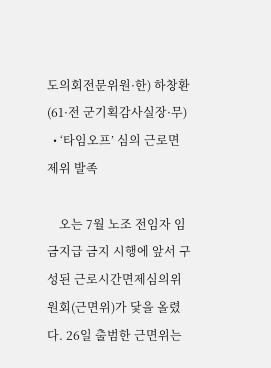도의회전문위원·한) 하창환(61·전 군기획감사실장·무)
  • ‘타임오프’ 심의 근로면제위 발족

    오는 7월 노조 전임자 임금지급 금지 시행에 앞서 구성된 근로시간면제심의위원회(근면위)가 닻을 올렸다. 26일 출범한 근면위는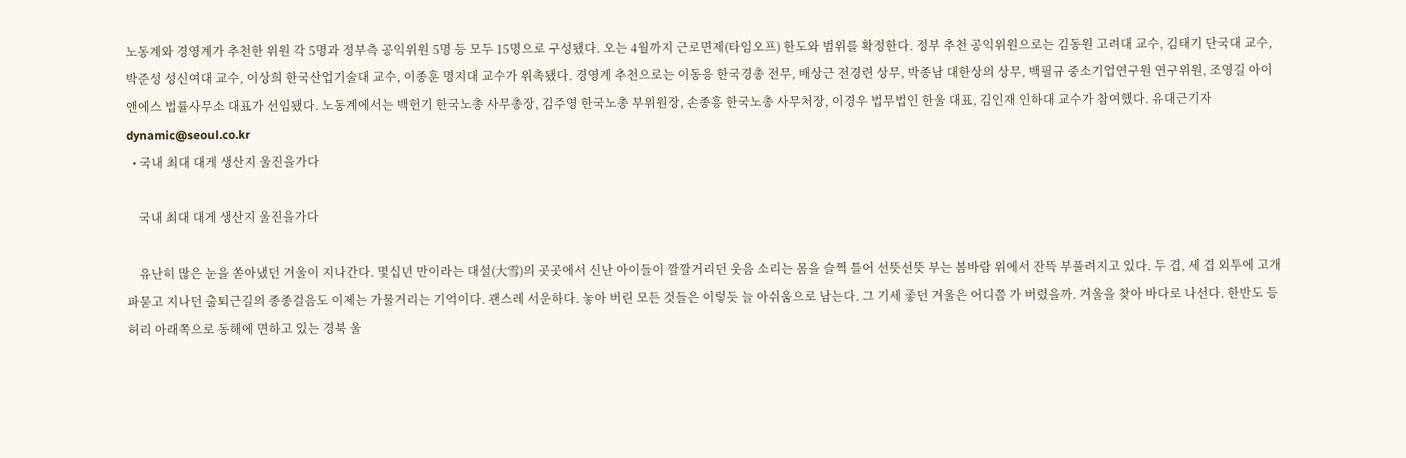노동계와 경영계가 추천한 위원 각 5명과 정부측 공익위원 5명 등 모두 15명으로 구성됐다. 오는 4월까지 근로면제(타임오프) 한도와 범위를 확정한다. 정부 추천 공익위원으로는 김동원 고려대 교수, 김태기 단국대 교수, 박준성 성신여대 교수, 이상희 한국산업기술대 교수, 이종훈 명지대 교수가 위촉됐다. 경영계 추천으로는 이동응 한국경총 전무, 배상근 전경련 상무, 박종남 대한상의 상무, 백필규 중소기업연구원 연구위원, 조영길 아이앤에스 법률사무소 대표가 선임됐다. 노동계에서는 백헌기 한국노총 사무총장, 김주영 한국노총 부위원장, 손종흥 한국노총 사무처장, 이경우 법무법인 한울 대표, 김인재 인하대 교수가 참여했다. 유대근기자 dynamic@seoul.co.kr
  • 국내 최대 대게 생산지 울진을가다

    국내 최대 대게 생산지 울진을가다

    유난히 많은 눈을 쏟아냈던 겨울이 지나간다. 몇십년 만이라는 대설(大雪)의 곳곳에서 신난 아이들이 깔깔거리던 웃음 소리는 몸을 슬쩍 틀어 선뜻선뜻 부는 봄바람 위에서 잔뜩 부풀려지고 있다. 두 겹, 세 겹 외투에 고개 파묻고 지나던 출퇴근길의 종종걸음도 이제는 가물거리는 기억이다. 괜스레 서운하다. 놓아 버린 모든 것들은 이렇듯 늘 아쉬움으로 남는다. 그 기세 좋던 겨울은 어디쯤 가 버렸을까. 겨울을 찾아 바다로 나선다. 한반도 등허리 아래쪽으로 동해에 면하고 있는 경북 울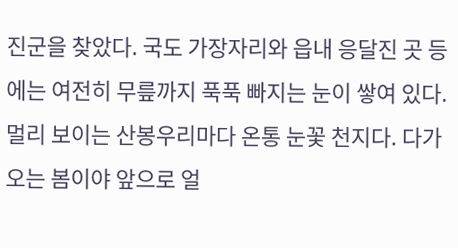진군을 찾았다. 국도 가장자리와 읍내 응달진 곳 등에는 여전히 무릎까지 푹푹 빠지는 눈이 쌓여 있다. 멀리 보이는 산봉우리마다 온통 눈꽃 천지다. 다가오는 봄이야 앞으로 얼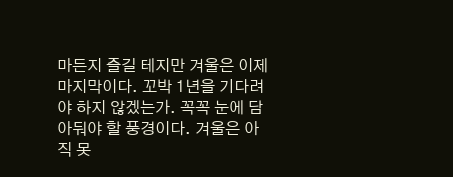마든지 즐길 테지만 겨울은 이제 마지막이다. 꼬박 1년을 기다려야 하지 않겠는가. 꼭꼭 눈에 담아둬야 할 풍경이다. 겨울은 아직 못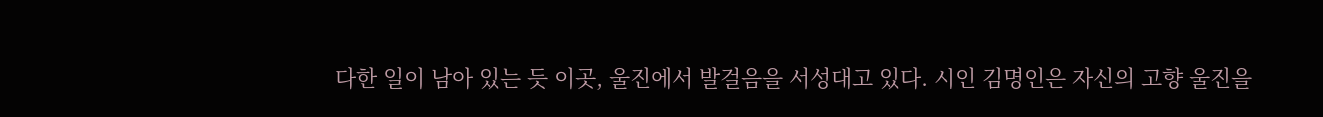다한 일이 남아 있는 듯 이곳, 울진에서 발걸음을 서성대고 있다. 시인 김명인은 자신의 고향 울진을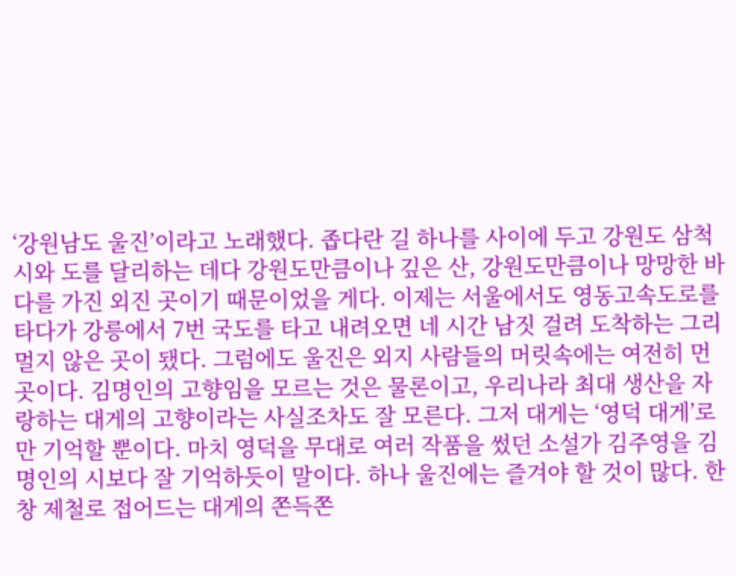‘강원남도 울진’이라고 노래했다. 좁다란 길 하나를 사이에 두고 강원도 삼척시와 도를 달리하는 데다 강원도만큼이나 깊은 산, 강원도만큼이나 망망한 바다를 가진 외진 곳이기 때문이었을 게다. 이제는 서울에서도 영동고속도로를 타다가 강릉에서 7번 국도를 타고 내려오면 네 시간 남짓 걸려 도착하는 그리 멀지 않은 곳이 됐다. 그럼에도 울진은 외지 사람들의 머릿속에는 여전히 먼 곳이다. 김명인의 고향임을 모르는 것은 물론이고, 우리나라 최대 생산을 자랑하는 대게의 고향이라는 사실조차도 잘 모른다. 그저 대게는 ‘영덕 대게’로만 기억할 뿐이다. 마치 영덕을 무대로 여러 작품을 썼던 소설가 김주영을 김명인의 시보다 잘 기억하듯이 말이다. 하나 울진에는 즐겨야 할 것이 많다. 한창 제철로 접어드는 대게의 쫀득쫀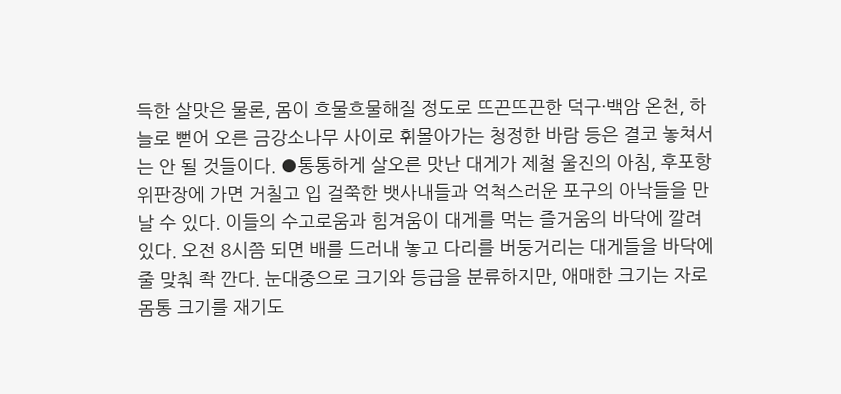득한 살맛은 물론, 몸이 흐물흐물해질 정도로 뜨끈뜨끈한 덕구·백암 온천, 하늘로 뻗어 오른 금강소나무 사이로 휘몰아가는 청정한 바람 등은 결코 놓쳐서는 안 될 것들이다. ●통통하게 살오른 맛난 대게가 제철 울진의 아침, 후포항 위판장에 가면 거칠고 입 걸쭉한 뱃사내들과 억척스러운 포구의 아낙들을 만날 수 있다. 이들의 수고로움과 힘겨움이 대게를 먹는 즐거움의 바닥에 깔려 있다. 오전 8시쯤 되면 배를 드러내 놓고 다리를 버둥거리는 대게들을 바닥에 줄 맞춰 좍 깐다. 눈대중으로 크기와 등급을 분류하지만, 애매한 크기는 자로 몸통 크기를 재기도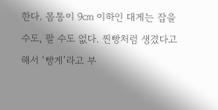한다. 몸통이 9㎝ 이하인 대게는 잡을 수도, 팔 수도 없다. 찐빵처럼 생겼다고 해서 ‘빵게’라고 부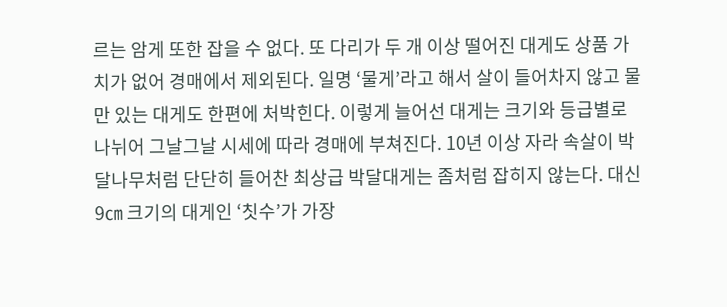르는 암게 또한 잡을 수 없다. 또 다리가 두 개 이상 떨어진 대게도 상품 가치가 없어 경매에서 제외된다. 일명 ‘물게’라고 해서 살이 들어차지 않고 물만 있는 대게도 한편에 처박힌다. 이렇게 늘어선 대게는 크기와 등급별로 나뉘어 그날그날 시세에 따라 경매에 부쳐진다. 10년 이상 자라 속살이 박달나무처럼 단단히 들어찬 최상급 박달대게는 좀처럼 잡히지 않는다. 대신 9㎝ 크기의 대게인 ‘칫수’가 가장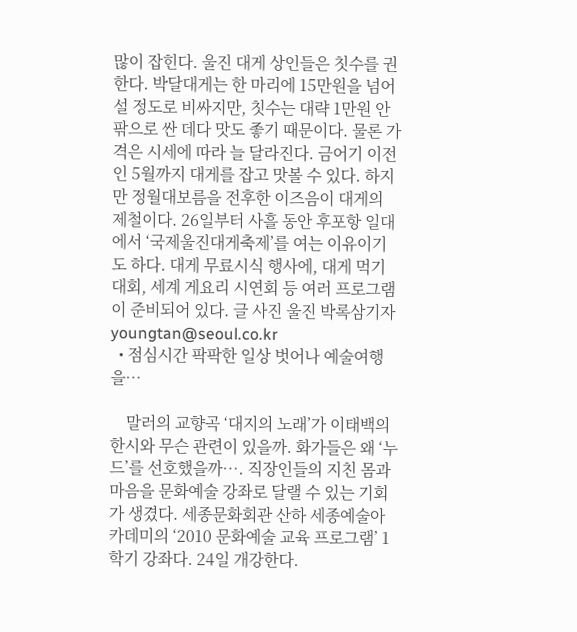많이 잡힌다. 울진 대게 상인들은 칫수를 권한다. 박달대게는 한 마리에 15만원을 넘어설 정도로 비싸지만, 칫수는 대략 1만원 안팎으로 싼 데다 맛도 좋기 때문이다. 물론 가격은 시세에 따라 늘 달라진다. 금어기 이전인 5월까지 대게를 잡고 맛볼 수 있다. 하지만 정월대보름을 전후한 이즈음이 대게의 제철이다. 26일부터 사흘 동안 후포항 일대에서 ‘국제울진대게축제’를 여는 이유이기도 하다. 대게 무료시식 행사에, 대게 먹기 대회, 세계 게요리 시연회 등 여러 프로그램이 준비되어 있다. 글 사진 울진 박록삼기자 youngtan@seoul.co.kr
  • 점심시간 팍팍한 일상 벗어나 예술여행을…

    말러의 교향곡 ‘대지의 노래’가 이태백의 한시와 무슨 관련이 있을까. 화가들은 왜 ‘누드’를 선호했을까…. 직장인들의 지친 몸과 마음을 문화예술 강좌로 달랠 수 있는 기회가 생겼다. 세종문화회관 산하 세종예술아카데미의 ‘2010 문화예술 교육 프로그램’ 1학기 강좌다. 24일 개강한다.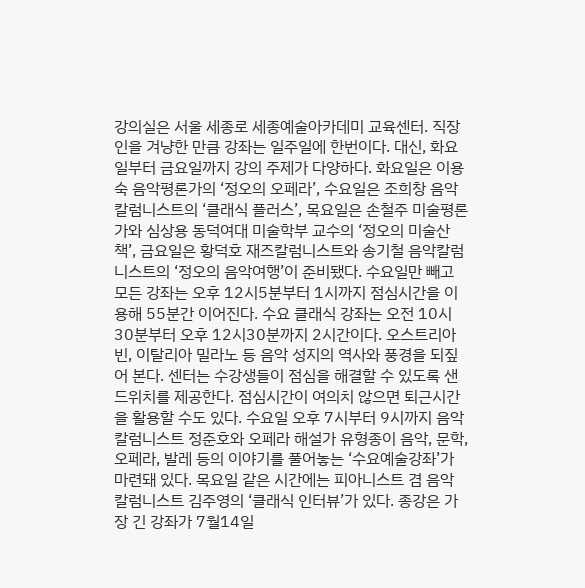강의실은 서울 세종로 세종예술아카데미 교육센터. 직장인을 겨냥한 만큼 강좌는 일주일에 한번이다. 대신, 화요일부터 금요일까지 강의 주제가 다양하다. 화요일은 이용숙 음악평론가의 ‘정오의 오페라’, 수요일은 조희창 음악칼럼니스트의 ‘클래식 플러스’, 목요일은 손철주 미술평론가와 심상용 동덕여대 미술학부 교수의 ‘정오의 미술산책’, 금요일은 황덕호 재즈칼럼니스트와 송기철 음악칼럼니스트의 ‘정오의 음악여행’이 준비됐다. 수요일만 빼고 모든 강좌는 오후 12시5분부터 1시까지 점심시간을 이용해 55분간 이어진다. 수요 클래식 강좌는 오전 10시30분부터 오후 12시30분까지 2시간이다. 오스트리아 빈, 이탈리아 밀라노 등 음악 성지의 역사와 풍경을 되짚어 본다. 센터는 수강생들이 점심을 해결할 수 있도록 샌드위치를 제공한다. 점심시간이 여의치 않으면 퇴근시간을 활용할 수도 있다. 수요일 오후 7시부터 9시까지 음악 칼럼니스트 정준호와 오페라 해설가 유형종이 음악, 문학, 오페라, 발레 등의 이야기를 풀어놓는 ‘수요예술강좌’가 마련돼 있다. 목요일 같은 시간에는 피아니스트 겸 음악 칼럼니스트 김주영의 ‘클래식 인터뷰’가 있다. 종강은 가장 긴 강좌가 7월14일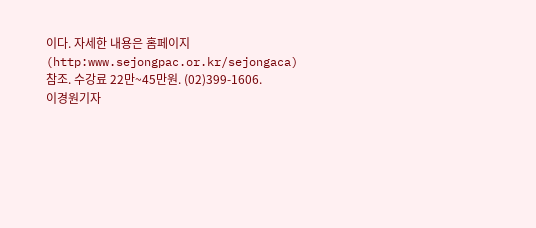이다. 자세한 내용은 홈페이지(http:www.sejongpac.or.kr/sejongaca) 참조. 수강료 22만~45만원. (02)399-1606. 이경원기자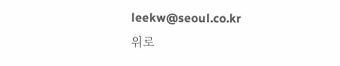leekw@seoul.co.kr
위로